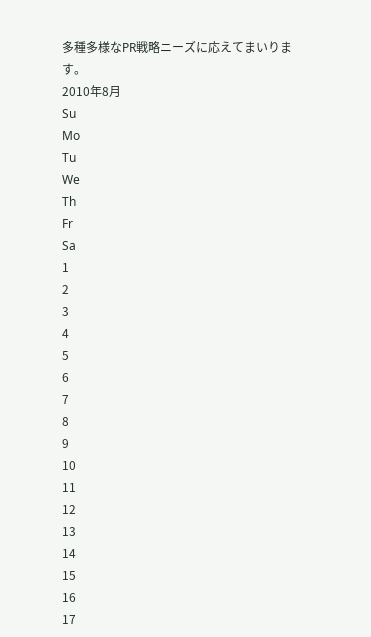多種多様なPR戦略ニーズに応えてまいります。
2010年8月
Su
Mo
Tu
We
Th
Fr
Sa
1
2
3
4
5
6
7
8
9
10
11
12
13
14
15
16
17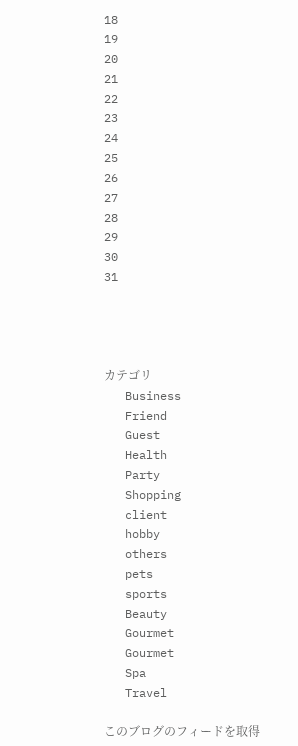18
19
20
21
22
23
24
25
26
27
28
29
30
31




カテゴリ
   Business
   Friend
   Guest
   Health
   Party
   Shopping
   client
   hobby
   others
   pets
   sports
   Beauty
   Gourmet
   Gourmet
   Spa
   Travel

このブログのフィードを取得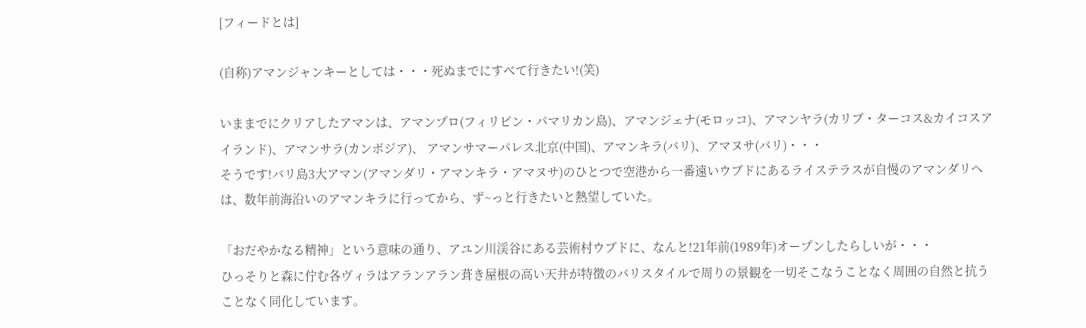[フィードとは]

(自称)アマンジャンキーとしては・・・死ぬまでにすべて行きたい!(笑)

いままでにクリアしたアマンは、アマンプロ(フィリピン・パマリカン島)、アマンジェナ(モロッコ)、アマンヤラ(カリブ・ターコス&カイコスアイランド)、アマンサラ(カンボジア)、 アマンサマーパレス北京(中国)、アマンキラ(バリ)、アマヌサ(バリ)・・・
そうです!バリ島3大アマン(アマンダリ・アマンキラ・アマヌサ)のひとつで空港から一番遠いウブドにあるライステラスが自慢のアマンダリへは、数年前海沿いのアマンキラに行ってから、ず~っと行きたいと熱望していた。

「おだやかなる精神」という意味の通り、アユン川渓谷にある芸術村ウブドに、なんと!21年前(1989年)オープンしたらしいが・・・
ひっそりと森に佇む各ヴィラはアランアラン葺き屋根の高い天井が特徴のバリスタイルで周りの景観を一切そこなうことなく周囲の自然と抗うことなく同化しています。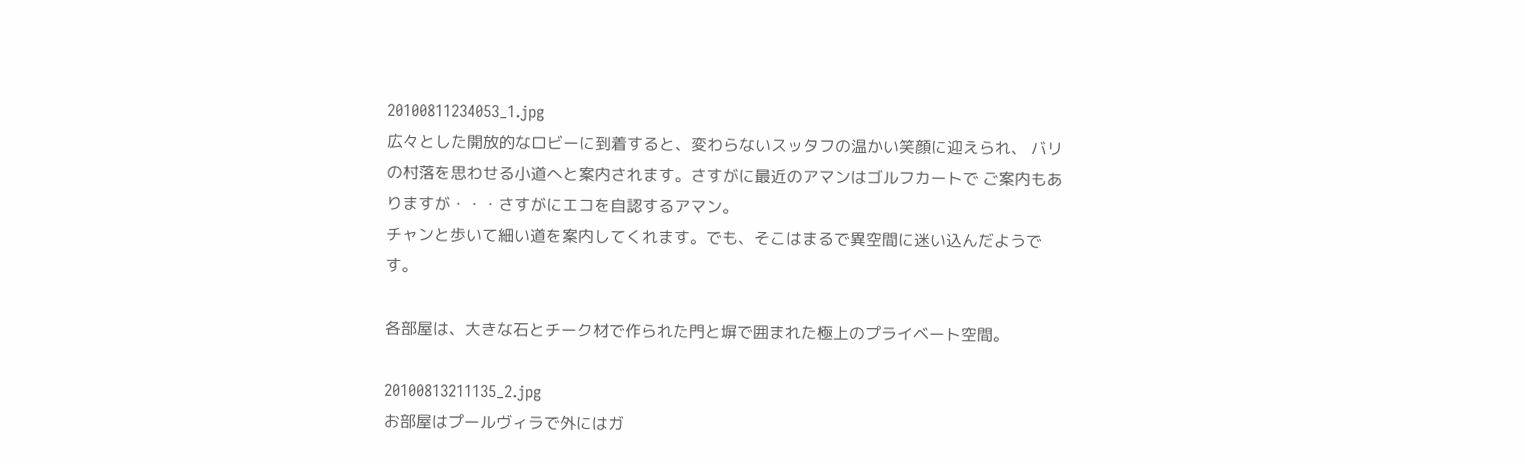20100811234053_1.jpg
広々とした開放的なロビーに到着すると、変わらないスッタフの温かい笑顔に迎えられ、 バリの村落を思わせる小道へと案内されます。さすがに最近のアマンはゴルフカートで ご案内もありますが・・・さすがにエコを自認するアマン。
チャンと歩いて細い道を案内してくれます。でも、そこはまるで異空間に迷い込んだようです。

各部屋は、大きな石とチーク材で作られた門と塀で囲まれた極上のプライベート空間。

20100813211135_2.jpg
お部屋はプールヴィラで外にはガ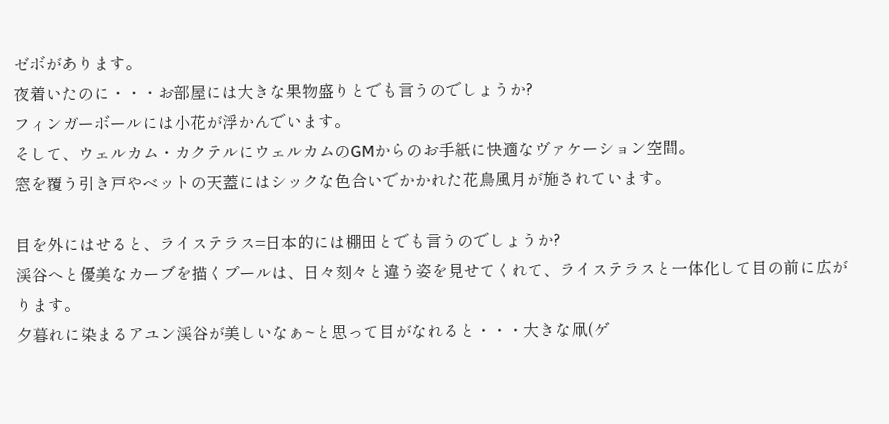ゼボがあります。
夜着いたのに・・・お部屋には大きな果物盛りとでも言うのでしょうか?
フィンガーボールには小花が浮かんでいます。
そして、ウェルカム・カクテルにウェルカムのGMからのお手紙に快適なヴァケーション空間。
窓を覆う引き戸やベットの天蓋にはシックな色合いでかかれた花鳥風月が施されています。

目を外にはせると、ライステラス=日本的には棚田とでも言うのでしょうか?
渓谷へと優美なカーブを描くプールは、日々刻々と違う姿を見せてくれて、ライステラスと一体化して目の前に広がります。
夕暮れに染まるアユン渓谷が美しいなぁ~と思って目がなれると・・・大きな凧(ゲ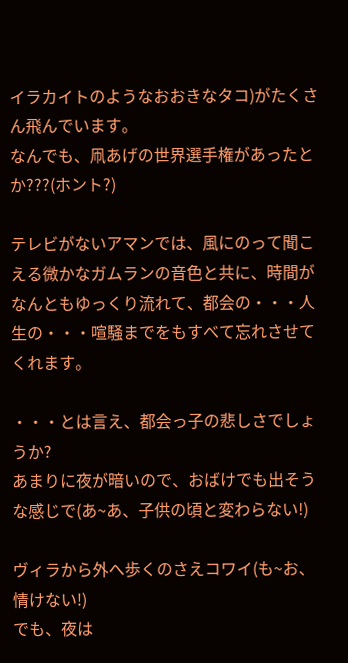イラカイトのようなおおきなタコ)がたくさん飛んでいます。
なんでも、凧あげの世界選手権があったとか???(ホント?)

テレビがないアマンでは、風にのって聞こえる微かなガムランの音色と共に、時間がなんともゆっくり流れて、都会の・・・人生の・・・喧騒までをもすべて忘れさせてくれます。

・・・とは言え、都会っ子の悲しさでしょうか?
あまりに夜が暗いので、おばけでも出そうな感じで(あ~あ、子供の頃と変わらない!)

ヴィラから外へ歩くのさえコワイ(も~お、情けない!)
でも、夜は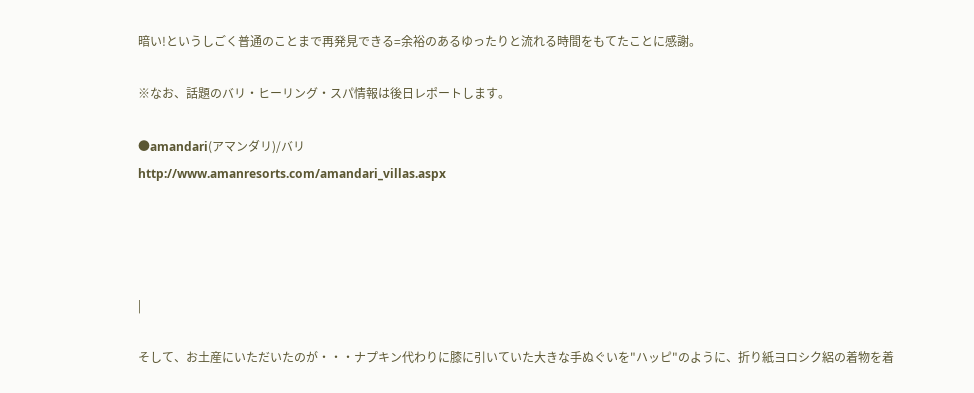暗い!というしごく普通のことまで再発見できる=余裕のあるゆったりと流れる時間をもてたことに感謝。

※なお、話題のバリ・ヒーリング・スパ情報は後日レポートします。

●amandari(アマンダリ)/バリ
http://www.amanresorts.com/amandari_villas.aspx




|

そして、お土産にいただいたのが・・・ナプキン代わりに膝に引いていた大きな手ぬぐいを"ハッピ"のように、折り紙ヨロシク絽の着物を着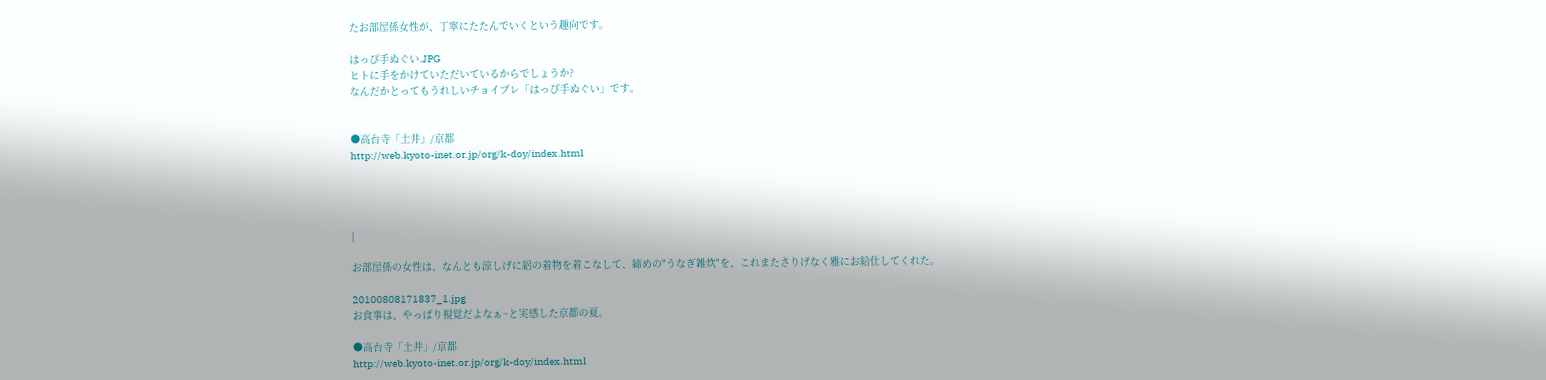たお部屋係女性が、丁寧にたたんでいくという趣向です。

はっぴ手ぬぐい.JPG
ヒトに手をかけていただいているからでしょうか?
なんだかとってもうれしいチョイプレ「はっぴ手ぬぐい」です。


●高台寺「土井」/京都
http://web.kyoto-inet.or.jp/org/k-doy/index.html




|

お部屋係の女性は、なんとも涼しげに絽の着物を着こなして、締めの"うなぎ雑炊"を、これまたさりげなく雅にお給仕してくれた。

20100808171837_1.jpg
お食事は、やっぱり視覚だよなぁ~と実感した京都の夏。

●高台寺「土井」/京都
http://web.kyoto-inet.or.jp/org/k-doy/index.html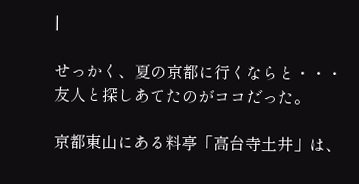|

せっかく、夏の京都に行くならと・・・友人と探しあてたのがココだった。

京都東山にある料亭「高台寺土井」は、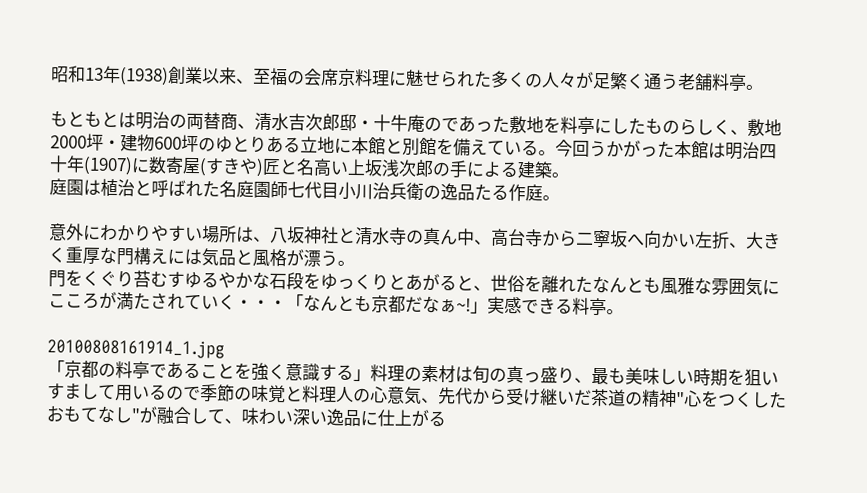昭和13年(1938)創業以来、至福の会席京料理に魅せられた多くの人々が足繁く通う老舗料亭。

もともとは明治の両替商、清水吉次郎邸・十牛庵のであった敷地を料亭にしたものらしく、敷地2000坪・建物600坪のゆとりある立地に本館と別館を備えている。今回うかがった本館は明治四十年(1907)に数寄屋(すきや)匠と名高い上坂浅次郎の手による建築。
庭園は植治と呼ばれた名庭園師七代目小川治兵衛の逸品たる作庭。

意外にわかりやすい場所は、八坂神社と清水寺の真ん中、高台寺から二寧坂へ向かい左折、大きく重厚な門構えには気品と風格が漂う。
門をくぐり苔むすゆるやかな石段をゆっくりとあがると、世俗を離れたなんとも風雅な雰囲気にこころが満たされていく・・・「なんとも京都だなぁ~!」実感できる料亭。

20100808161914_1.jpg
「京都の料亭であることを強く意識する」料理の素材は旬の真っ盛り、最も美味しい時期を狙いすまして用いるので季節の味覚と料理人の心意気、先代から受け継いだ茶道の精神"心をつくしたおもてなし"が融合して、味わい深い逸品に仕上がる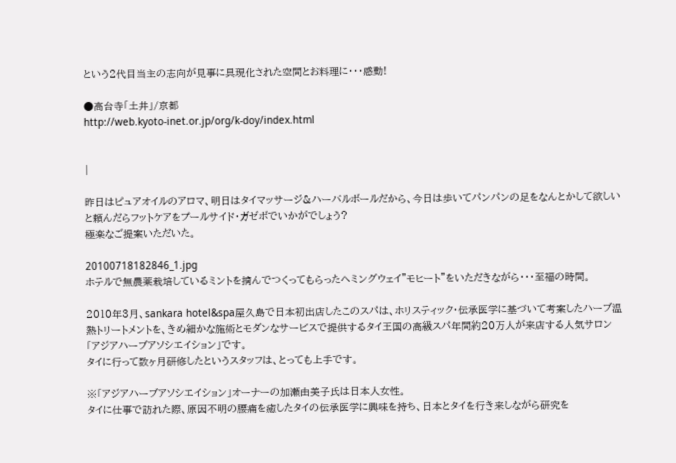という2代目当主の志向が見事に具現化された空間とお料理に・・・感動!

●高台寺「土井」/京都
http://web.kyoto-inet.or.jp/org/k-doy/index.html


|

昨日はピュアオイルのアロマ、明日はタイマッサージ&ハーバルボールだから、今日は歩いてパンパンの足をなんとかして欲しいと頼んだらフットケアをプールサイド・ガゼボでいかがでしょう?
極楽なご提案いただいた。

20100718182846_1.jpg
ホテルで無農薬栽培しているミントを摘んでつくってもらったヘミングウェイ"モヒート"をいただきながら・・・至福の時間。

2010年3月、sankara hotel&spa屋久島で日本初出店したこのスパは、ホリスティック・伝承医学に基づいて考案したハーブ温熱トリートメントを、きめ細かな施術とモダンなサービスで提供するタイ王国の高級スパ年間約20万人が来店する人気サロン「アジアハーブアソシエイション」です。
タイに行って数ヶ月研修したというスタッフは、とっても上手です。

※「アジアハーブアソシエイション」オーナーの加瀬由美子氏は日本人女性。
タイに仕事で訪れた際、原因不明の腰痛を癒したタイの伝承医学に興味を持ち、日本とタイを行き来しながら研究を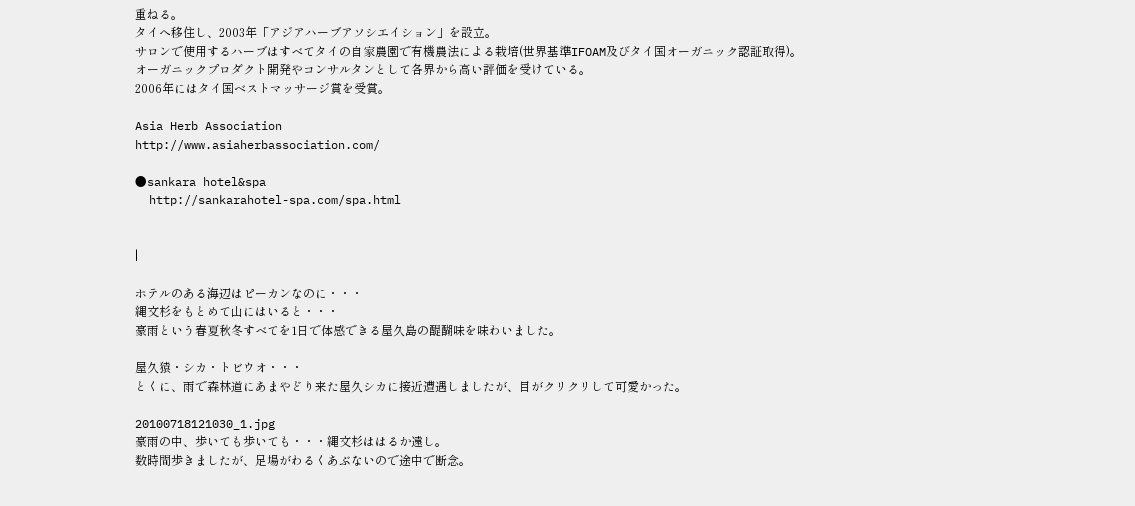重ねる。
タイへ移住し、2003年「アジアハーブアソシエイション」を設立。
サロンで使用するハーブはすべてタイの自家農園で有機農法による栽培(世界基準IFOAM及びタイ国オーガニック認証取得)。
オーガニックプロダクト開発やコンサルタンとして各界から高い評価を受けている。
2006年にはタイ国ベストマッサージ賞を受賞。

Asia Herb Association
http://www.asiaherbassociation.com/

●sankara hotel&spa
  http://sankarahotel-spa.com/spa.html


|

ホテルのある海辺はピーカンなのに・・・
縄文杉をもとめて山にはいると・・・
豪雨という春夏秋冬すべてを1日で体感できる屋久島の醍醐味を味わいました。

屋久猿・シカ・トビウオ・・・
とくに、雨で森林道にあまやどり来た屋久シカに接近遭遇しましたが、目がクリクリして可愛かった。

20100718121030_1.jpg
豪雨の中、歩いても歩いても・・・縄文杉ははるか遠し。
数時間歩きましたが、足場がわるくあぶないので途中で断念。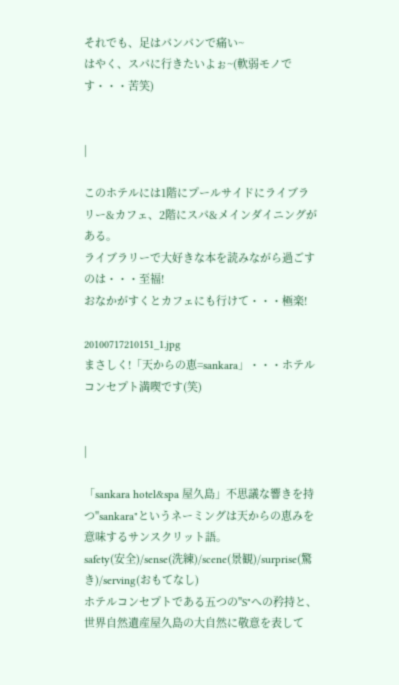それでも、足はパンパンで痛い~
はやく、スパに行きたいよぉ~(軟弱モノです・・・苦笑)


|

このホテルには1階にプールサイドにライブラリー&カフェ、2階にスパ&メインダイニングがある。
ライブラリーで大好きな本を読みながら過ごすのは・・・至福!
おなかがすくとカフェにも行けて・・・極楽!

20100717210151_1.jpg
まさしく!「天からの恵=sankara」・・・ホテルコンセプト満喫です(笑)


|

「sankara hotel&spa 屋久島」不思議な響きを持つ"sankara"というネーミングは天からの恵みを意味するサンスクリット語。
safety(安全)/sense(洗練)/scene(景観)/surprise(驚き)/serving(おもてなし)
ホテルコンセプトである五つの"S"への矜持と、世界自然遺産屋久島の大自然に敬意を表して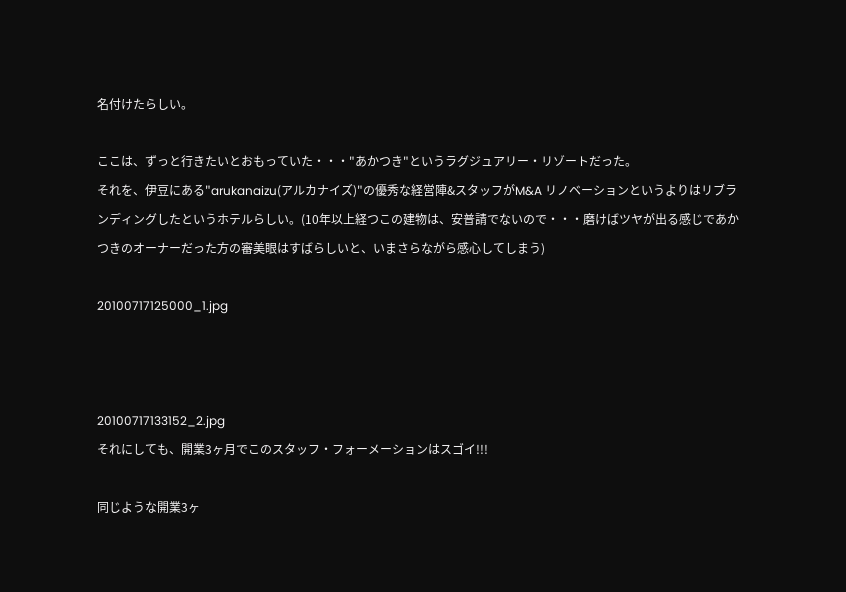名付けたらしい。

ここは、ずっと行きたいとおもっていた・・・"あかつき"というラグジュアリー・リゾートだった。
それを、伊豆にある"arukanaizu(アルカナイズ)"の優秀な経営陣&スタッフがM&A リノベーションというよりはリブランディングしたというホテルらしい。(10年以上経つこの建物は、安普請でないので・・・磨けばツヤが出る感じであかつきのオーナーだった方の審美眼はすばらしいと、いまさらながら感心してしまう)

20100717125000_1.jpg



20100717133152_2.jpg
それにしても、開業3ヶ月でこのスタッフ・フォーメーションはスゴイ!!!

同じような開業3ヶ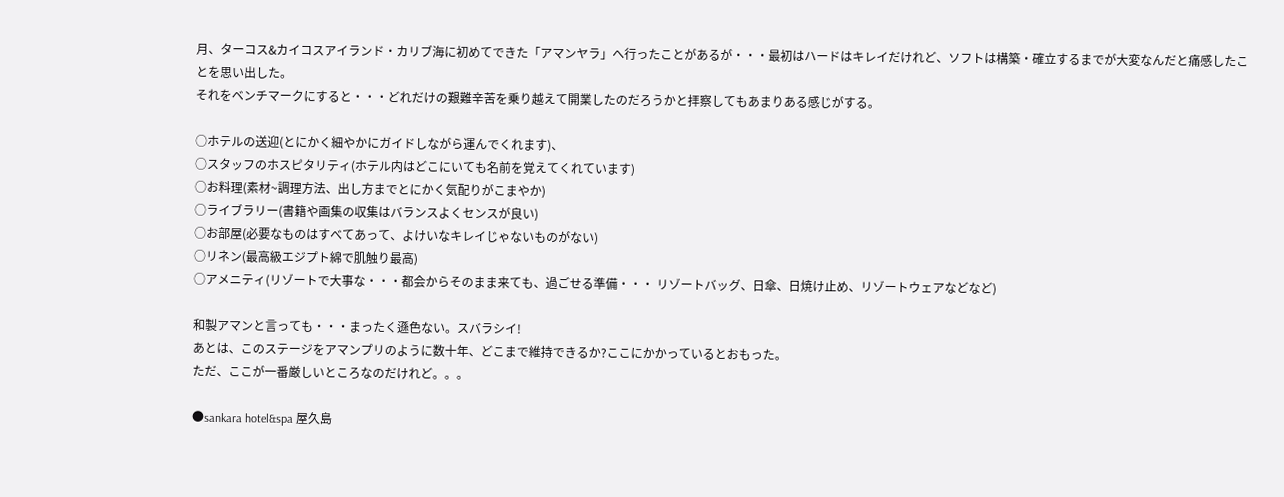月、ターコス&カイコスアイランド・カリブ海に初めてできた「アマンヤラ」へ行ったことがあるが・・・最初はハードはキレイだけれど、ソフトは構築・確立するまでが大変なんだと痛感したことを思い出した。
それをベンチマークにすると・・・どれだけの艱難辛苦を乗り越えて開業したのだろうかと拝察してもあまりある感じがする。

○ホテルの送迎(とにかく細やかにガイドしながら運んでくれます)、
○スタッフのホスピタリティ(ホテル内はどこにいても名前を覚えてくれています)
○お料理(素材~調理方法、出し方までとにかく気配りがこまやか)
○ライブラリー(書籍や画集の収集はバランスよくセンスが良い)
○お部屋(必要なものはすべてあって、よけいなキレイじゃないものがない)
○リネン(最高級エジプト綿で肌触り最高)
○アメニティ(リゾートで大事な・・・都会からそのまま来ても、過ごせる準備・・・ リゾートバッグ、日傘、日焼け止め、リゾートウェアなどなど)

和製アマンと言っても・・・まったく遜色ない。スバラシイ!
あとは、このステージをアマンプリのように数十年、どこまで維持できるか?ここにかかっているとおもった。
ただ、ここが一番厳しいところなのだけれど。。。

●sankara hotel&spa 屋久島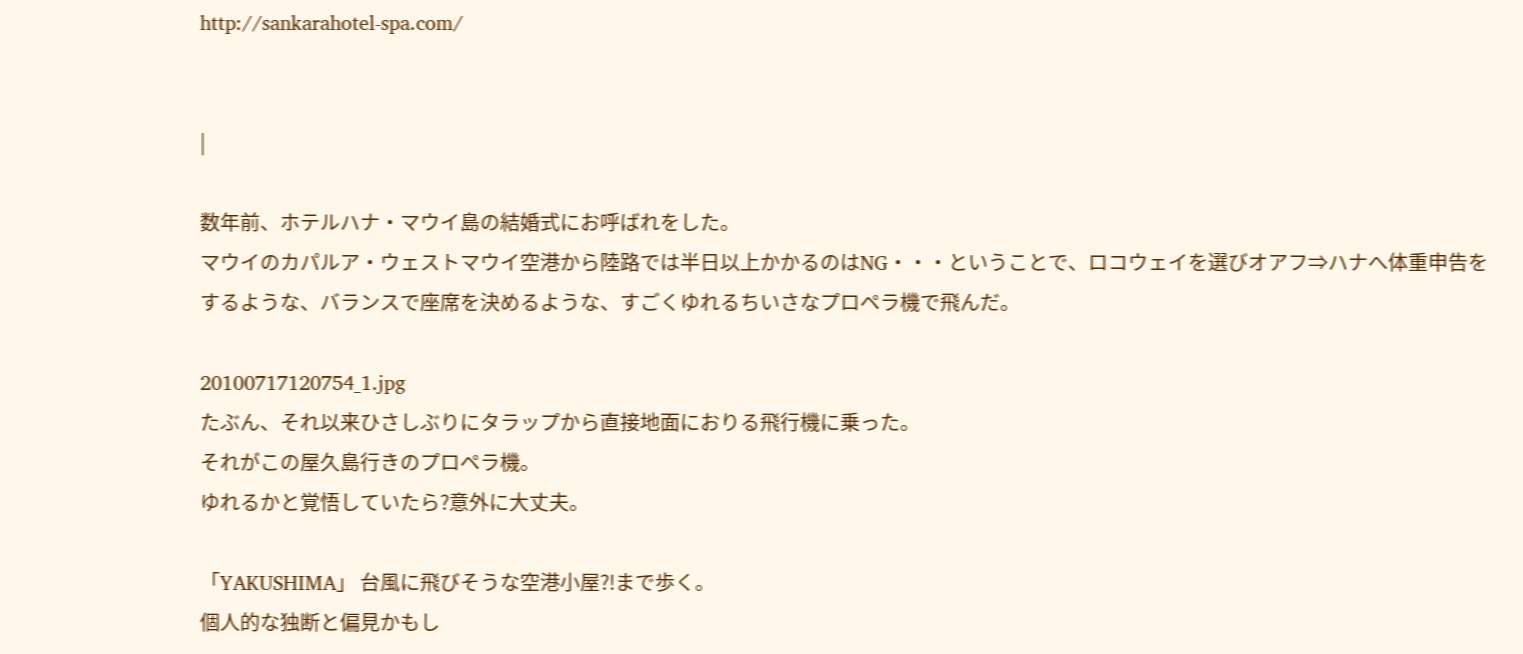http://sankarahotel-spa.com/


|

数年前、ホテルハナ・マウイ島の結婚式にお呼ばれをした。
マウイのカパルア・ウェストマウイ空港から陸路では半日以上かかるのはNG・・・ということで、ロコウェイを選びオアフ⇒ハナへ体重申告をするような、バランスで座席を決めるような、すごくゆれるちいさなプロペラ機で飛んだ。

20100717120754_1.jpg
たぶん、それ以来ひさしぶりにタラップから直接地面におりる飛行機に乗った。
それがこの屋久島行きのプロペラ機。
ゆれるかと覚悟していたら?意外に大丈夫。

「YAKUSHIMA」 台風に飛びそうな空港小屋?!まで歩く。
個人的な独断と偏見かもし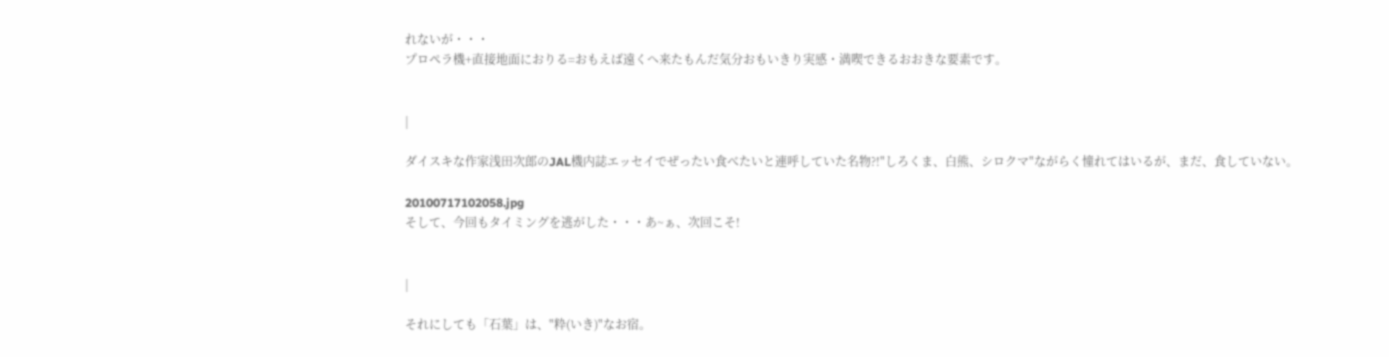れないが・・・
プロペラ機+直接地面におりる=おもえば遠くへ来たもんだ気分おもいきり実感・満喫できるおおきな要素です。


|

ダイスキな作家浅田次郎のJAL機内誌エッセイでぜったい食べたいと連呼していた名物?!"しろくま、白熊、シロクマ"ながらく憧れてはいるが、まだ、食していない。

20100717102058.jpg
そして、今回もタイミングを逃がした・・・あ~ぁ、次回こそ!


|

それにしても「石葉」は、"粋(いき)"なお宿。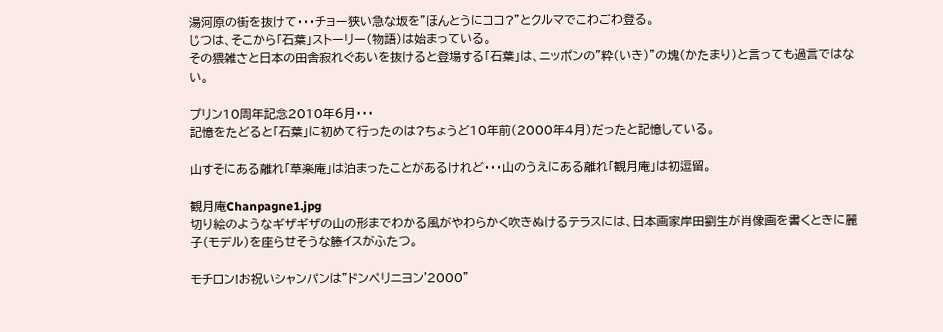湯河原の街を抜けて・・・チョー狭い急な坂を"ほんとうにココ?"とクルマでこわごわ登る。
じつは、そこから「石葉」ストーリー(物語)は始まっている。
その猥雑さと日本の田舎寂れぐあいを抜けると登場する「石葉」は、ニッポンの"粋(いき)"の塊(かたまり)と言っても過言ではない。

プリン10周年記念2010年6月・・・
記憶をたどると「石葉」に初めて行ったのは?ちょうど10年前(2000年4月)だったと記憶している。

山すそにある離れ「草楽庵」は泊まったことがあるけれど・・・山のうえにある離れ「観月庵」は初逗留。

観月庵Chanpagne1.jpg
切り絵のようなギザギザの山の形までわかる風がやわらかく吹きぬけるテラスには、日本画家岸田劉生が肖像画を書くときに麗子(モデル)を座らせそうな籐イスがふたつ。

モチロン!お祝いシャンパンは"ドンペリニヨン'2000"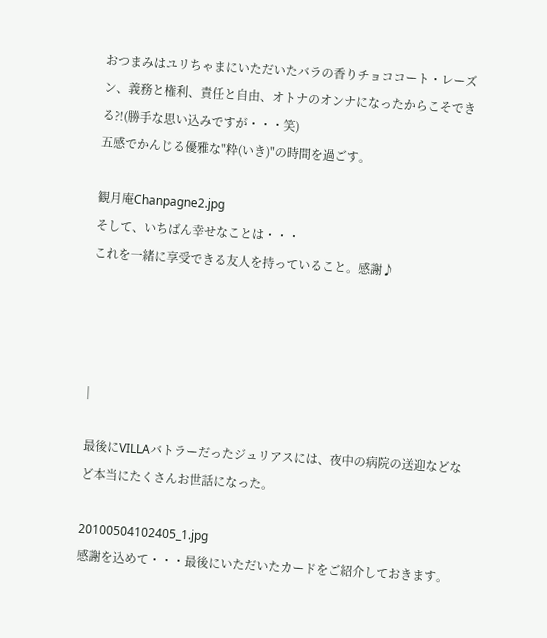おつまみはユリちゃまにいただいたバラの香りチョココート・レーズン、義務と権利、責任と自由、オトナのオンナになったからこそできる?!(勝手な思い込みですが・・・笑)
五感でかんじる優雅な"粋(いき)"の時間を過ごす。

観月庵Chanpagne2.jpg
そして、いちばん幸せなことは・・・
これを一緒に享受できる友人を持っていること。感謝♪




|

最後にVILLAバトラーだったジュリアスには、夜中の病院の送迎などなど本当にたくさんお世話になった。

20100504102405_1.jpg
感謝を込めて・・・最後にいただいたカードをご紹介しておきます。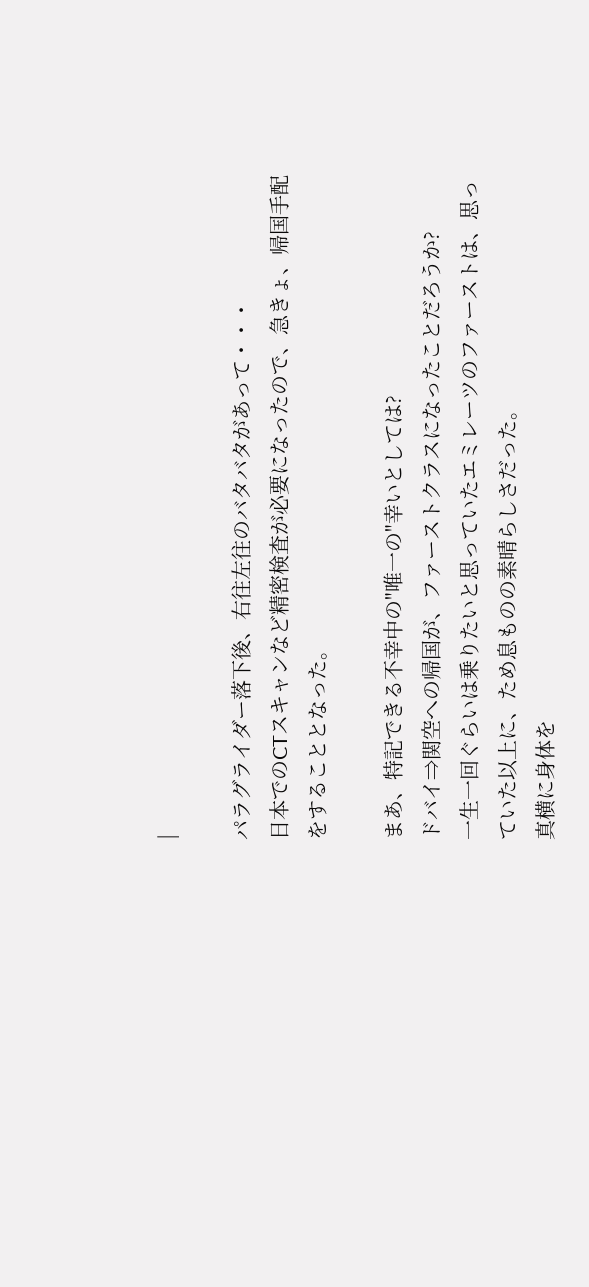|

パラグライダー落下後、右往左往のバタバタがあって・・・
日本でのCTスキャンなど精密検査が必要になったので、急きょ、帰国手配をすることとなった。

まあ、特記できる不幸中の"唯一の"幸いとしては?
ドバイ⇒関空への帰国が、ファーストクラスになったことだろうか?
一生一回ぐらいは乗りたいと思っていたエミレーツのファーストは、思っていた以上に、ため息ものの素晴らしさだった。
真横に身体を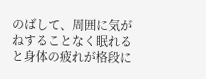のばして、周囲に気がねすることなく眠れると身体の疲れが格段に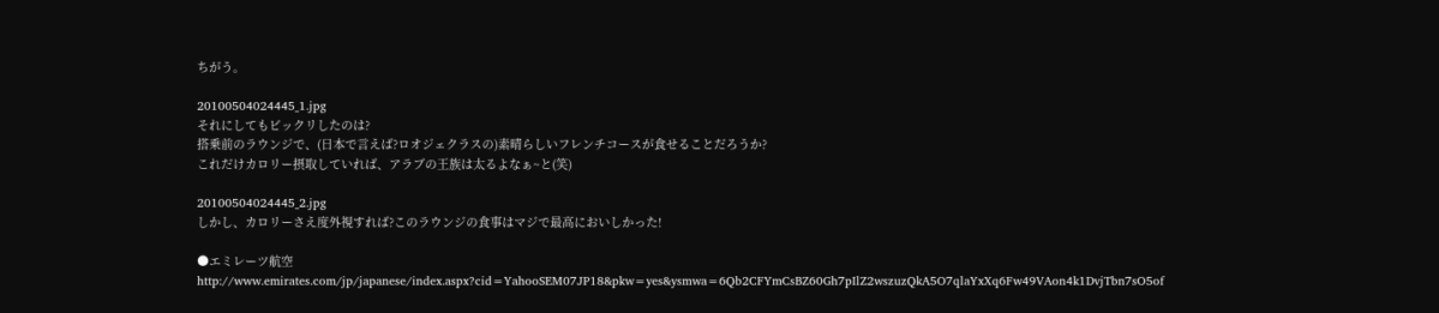ちがう。

20100504024445_1.jpg
それにしてもビックリしたのは?
搭乗前のラウンジで、(日本で言えば?ロオジェクラスの)素晴らしいフレンチコースが食せることだろうか?
これだけカロリー摂取していれば、アラブの王族は太るよなぁ~と(笑)

20100504024445_2.jpg
しかし、カロリーさえ度外視すれば?このラウンジの食事はマジで最高においしかった!

●エミレーツ航空
http://www.emirates.com/jp/japanese/index.aspx?cid=YahooSEM07JP18&pkw=yes&ysmwa=6Qb2CFYmCsBZ60Gh7pIlZ2wszuzQkA5O7qlaYxXq6Fw49VAon4k1DvjTbn7sO5of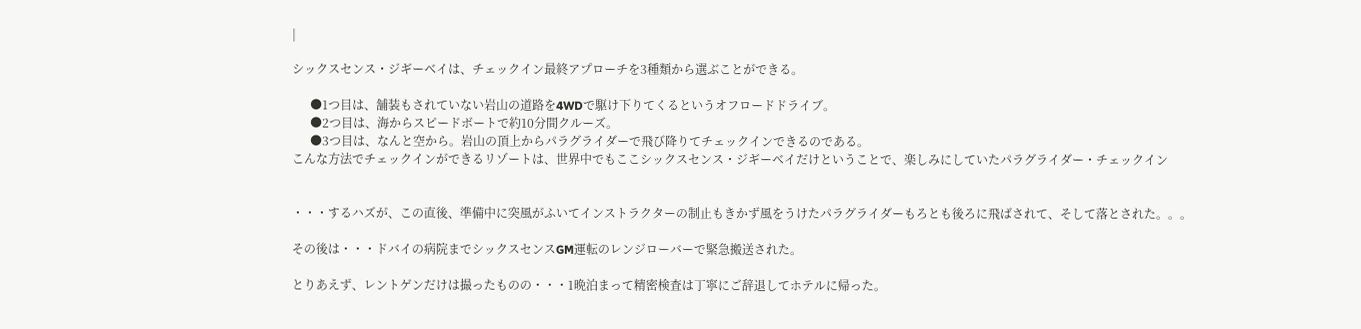|

シックスセンス・ジギーベイは、チェックイン最終アプローチを3種類から選ぶことができる。

      ●1つ目は、舗装もされていない岩山の道路を4WDで駆け下りてくるというオフロードドライブ。
      ●2つ目は、海からスピードボートで約10分間クルーズ。
      ●3つ目は、なんと空から。岩山の頂上からパラグライダーで飛び降りてチェックインできるのである。
こんな方法でチェックインができるリゾートは、世界中でもここシックスセンス・ジギーベイだけということで、楽しみにしていたパラグライダー・チェックイン


・・・するハズが、この直後、準備中に突風がふいてインストラクターの制止もきかず風をうけたパラグライダーもろとも後ろに飛ばされて、そして落とされた。。。

その後は・・・ドバイの病院までシックスセンスGM運転のレンジローバーで緊急搬送された。

とりあえず、レントゲンだけは撮ったものの・・・1晩泊まって精密検査は丁寧にご辞退してホテルに帰った。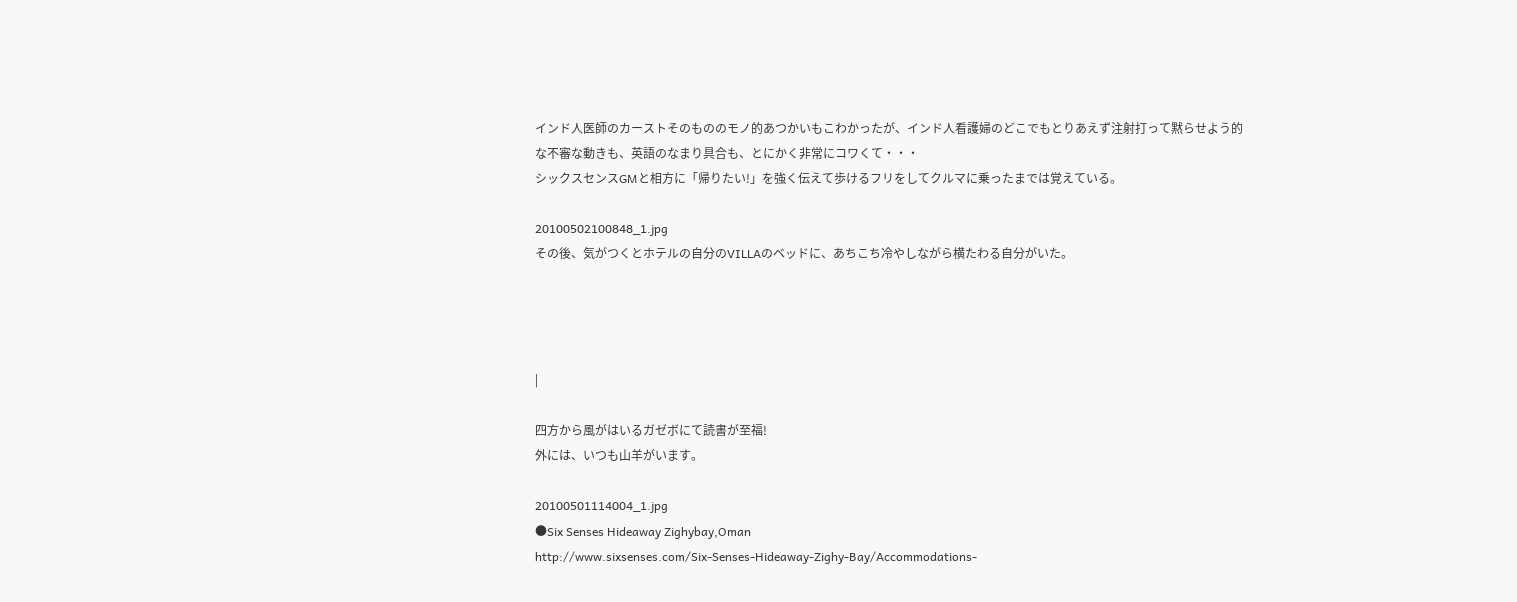インド人医師のカーストそのもののモノ的あつかいもこわかったが、インド人看護婦のどこでもとりあえず注射打って黙らせよう的な不審な動きも、英語のなまり具合も、とにかく非常にコワくて・・・
シックスセンスGMと相方に「帰りたい!」を強く伝えて歩けるフリをしてクルマに乗ったまでは覚えている。

20100502100848_1.jpg
その後、気がつくとホテルの自分のVILLAのベッドに、あちこち冷やしながら横たわる自分がいた。




|

四方から風がはいるガゼボにて読書が至福!
外には、いつも山羊がいます。

20100501114004_1.jpg
●Six Senses Hideaway Zighybay,Oman
http://www.sixsenses.com/Six-Senses-Hideaway-Zighy-Bay/Accommodations-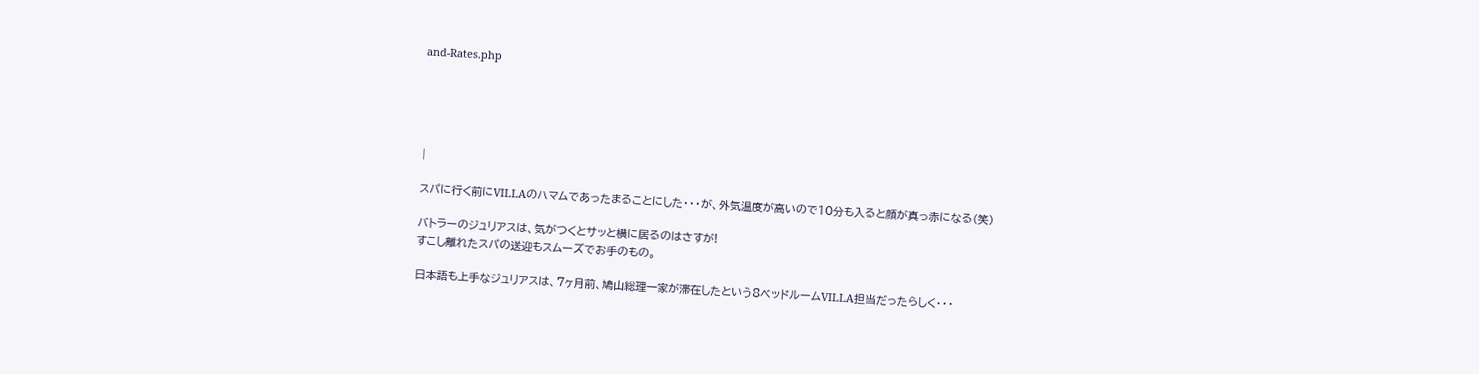and-Rates.php





|

スパに行く前にVILLAのハマムであったまることにした・・・が、外気温度が高いので10分も入ると顔が真っ赤になる(笑)

バトラーのジュリアスは、気がつくとサッと横に居るのはさすが!
すこし離れたスパの送迎もスムーズでお手のもの。

日本語も上手なジュリアスは、7ヶ月前、鳩山総理一家が滞在したという8ベッドルームVILLA担当だったらしく・・・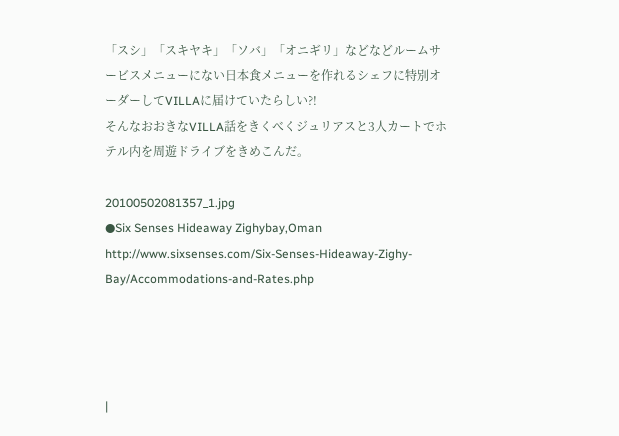「スシ」「スキヤキ」「ソバ」「オニギリ」などなどルームサービスメニューにない日本食メニューを作れるシェフに特別オーダーしてVILLAに届けていたらしい?!
そんなおおきなVILLA話をきくべくジュリアスと3人カートでホテル内を周遊ドライブをきめこんだ。

20100502081357_1.jpg
●Six Senses Hideaway Zighybay,Oman
http://www.sixsenses.com/Six-Senses-Hideaway-Zighy-Bay/Accommodations-and-Rates.php




|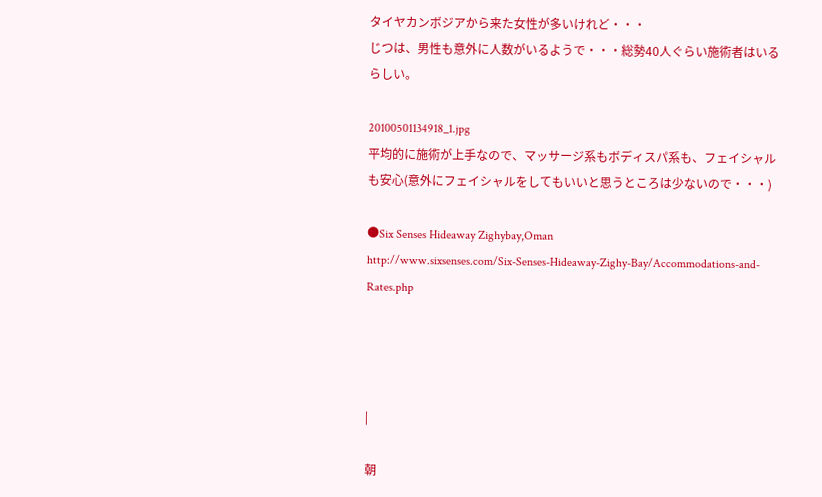タイヤカンボジアから来た女性が多いけれど・・・
じつは、男性も意外に人数がいるようで・・・総勢40人ぐらい施術者はいるらしい。

20100501134918_1.jpg
平均的に施術が上手なので、マッサージ系もボディスパ系も、フェイシャルも安心(意外にフェイシャルをしてもいいと思うところは少ないので・・・)

●Six Senses Hideaway Zighybay,Oman
http://www.sixsenses.com/Six-Senses-Hideaway-Zighy-Bay/Accommodations-and-Rates.php




|

朝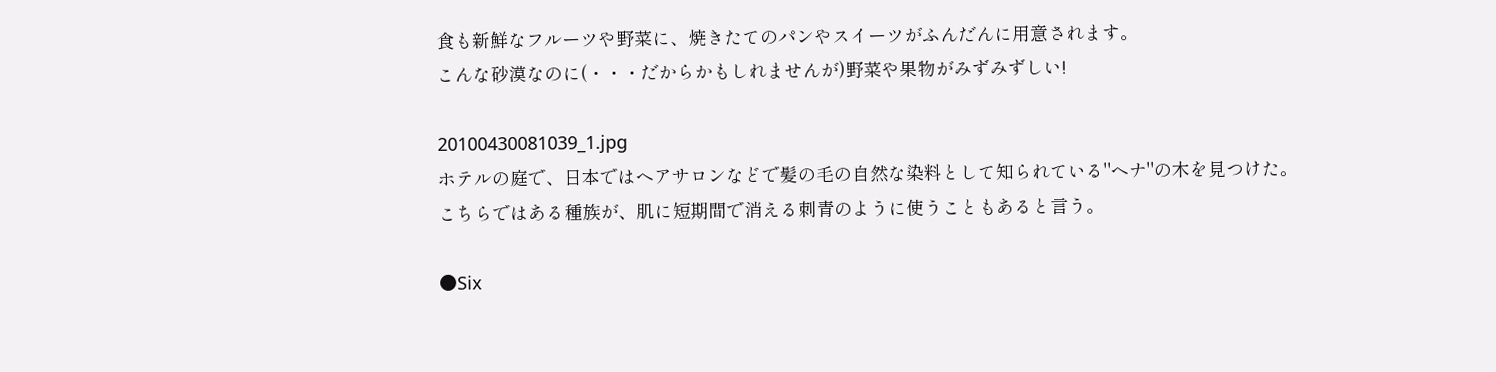食も新鮮なフルーツや野菜に、焼きたてのパンやスイーツがふんだんに用意されます。
こんな砂漠なのに(・・・だからかもしれませんが)野菜や果物がみずみずしい!

20100430081039_1.jpg
ホテルの庭で、日本ではヘアサロンなどで髪の毛の自然な染料として知られている"ヘナ"の木を見つけた。
こちらではある種族が、肌に短期間で消える刺青のように使うこともあると言う。

●Six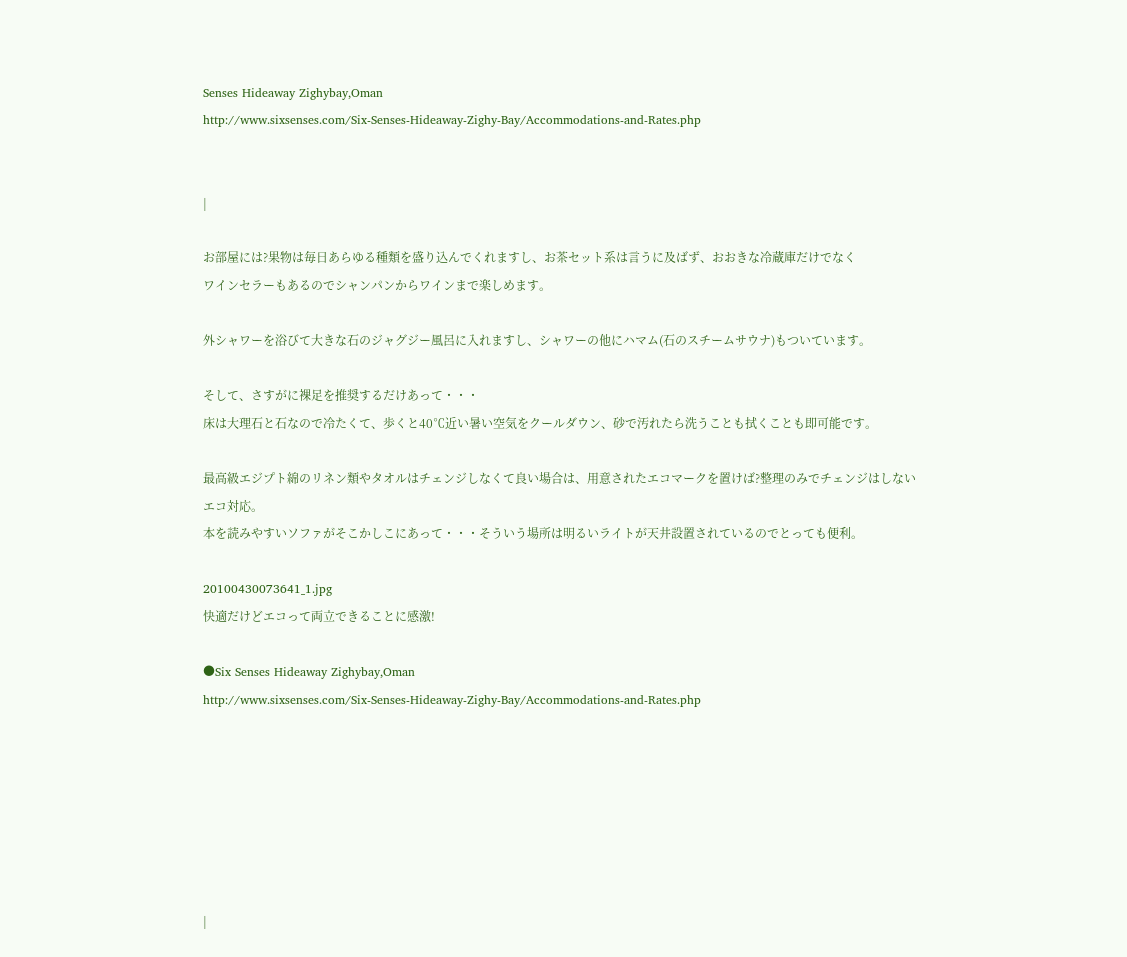Senses Hideaway Zighybay,Oman
http://www.sixsenses.com/Six-Senses-Hideaway-Zighy-Bay/Accommodations-and-Rates.php


|

お部屋には?果物は毎日あらゆる種類を盛り込んでくれますし、お茶セット系は言うに及ばず、おおきな冷蔵庫だけでなく
ワインセラーもあるのでシャンパンからワインまで楽しめます。

外シャワーを浴びて大きな石のジャグジー風呂に入れますし、シャワーの他にハマム(石のスチームサウナ)もついています。

そして、さすがに裸足を推奨するだけあって・・・
床は大理石と石なので冷たくて、歩くと40℃近い暑い空気をクールダウン、砂で汚れたら洗うことも拭くことも即可能です。

最高級エジプト綿のリネン類やタオルはチェンジしなくて良い場合は、用意されたエコマークを置けば?整理のみでチェンジはしないエコ対応。
本を読みやすいソファがそこかしこにあって・・・そういう場所は明るいライトが天井設置されているのでとっても便利。

20100430073641_1.jpg
快適だけどエコって両立できることに感激!

●Six Senses Hideaway Zighybay,Oman
http://www.sixsenses.com/Six-Senses-Hideaway-Zighy-Bay/Accommodations-and-Rates.php







|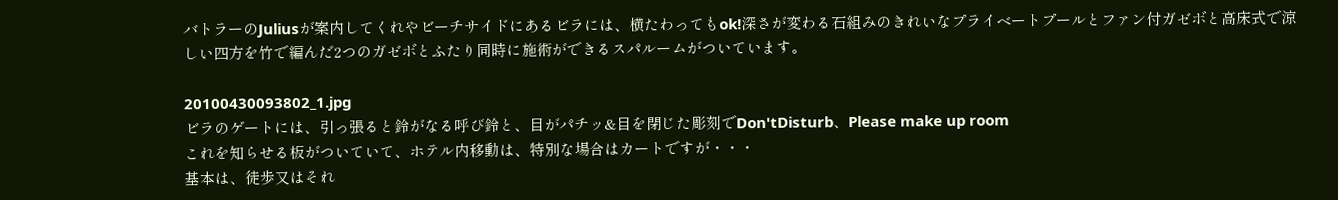バトラーのJuliusが案内してくれやビーチサイドにあるビラには、横たわってもok!深さが変わる石組みのきれいなプライベートプールとファン付ガゼボと高床式で涼しい四方を竹で編んだ2つのガゼボとふたり同時に施術ができるスパルームがついています。

20100430093802_1.jpg
ビラのゲートには、引っ張ると鈴がなる呼び鈴と、目がパチッ&目を閉じた彫刻でDon'tDisturb、Please make up room
これを知らせる板がついていて、ホテル内移動は、特別な場合はカートですが・・・
基本は、徒歩又はそれ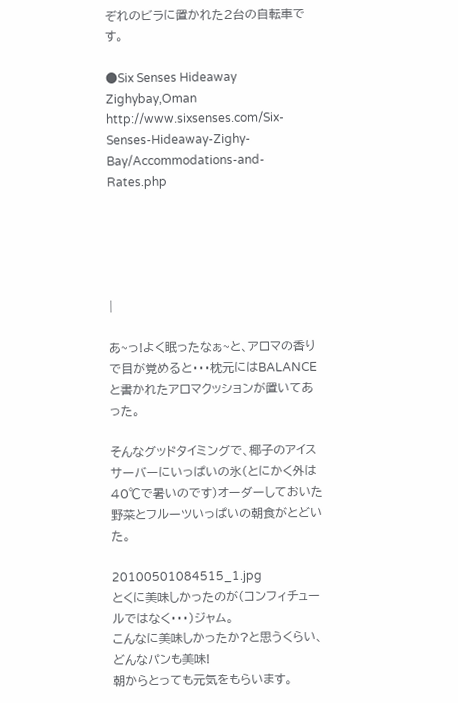ぞれのビラに置かれた2台の自転車です。

●Six Senses Hideaway Zighybay,Oman
http://www.sixsenses.com/Six-Senses-Hideaway-Zighy-Bay/Accommodations-and-Rates.php





|

あ~っ!よく眠ったなぁ~と、アロマの香りで目が覚めると・・・枕元にはBALANCEと書かれたアロマクッションが置いてあった。

そんなグッドタイミングで、椰子のアイスサーバーにいっぱいの氷(とにかく外は40℃で暑いのです)オーダーしておいた野菜とフルーツいっぱいの朝食がとどいた。

20100501084515_1.jpg
とくに美味しかったのが(コンフィチュールではなく・・・)ジャム。
こんなに美味しかったか?と思うくらい、どんなパンも美味!
朝からとっても元気をもらいます。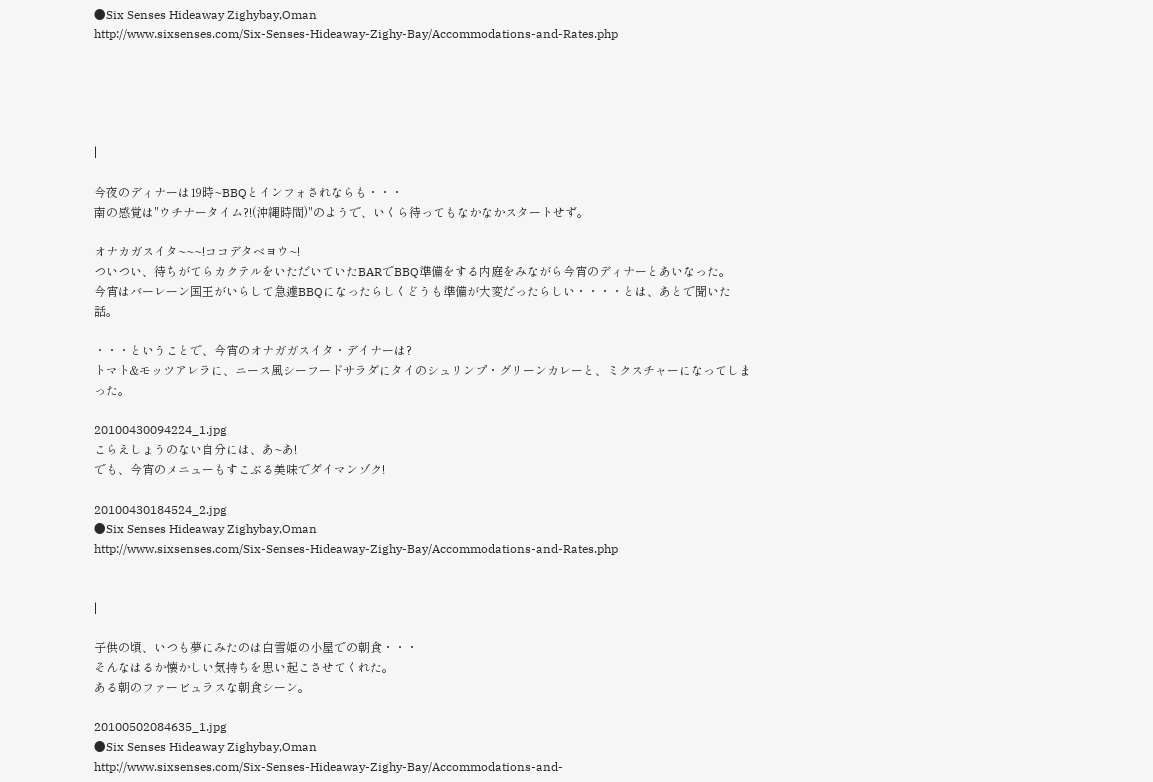●Six Senses Hideaway Zighybay,Oman
http://www.sixsenses.com/Six-Senses-Hideaway-Zighy-Bay/Accommodations-and-Rates.php





|

今夜のディナーは19時~BBQとインフォされならも・・・
南の感覚は"ウチナータイム?!(沖縄時間)"のようで、いくら待ってもなかなかスタートせず。

オナカガスイタ~~~!ココデタベヨウ~!
ついつい、待ちがてらカクテルをいただいていたBARでBBQ準備をする内庭をみながら今宵のディナーとあいなった。
今宵はバーレーン国王がいらして急遽BBQになったらしくどうも準備が大変だったらしい・・・・とは、あとで聞いた話。

・・・ということで、今宵のオナガガスイタ・デイナーは?
トマト&モッツアレラに、ニース風シーフードサラダにタイのシュリンプ・グリーンカレーと、ミクスチャーになってしまった。

20100430094224_1.jpg
こらえしょうのない自分には、あ~あ!
でも、今宵のメニューもすこぶる美味でダイマンゾク!

20100430184524_2.jpg
●Six Senses Hideaway Zighybay,Oman
http://www.sixsenses.com/Six-Senses-Hideaway-Zighy-Bay/Accommodations-and-Rates.php


|

子供の頃、いつも夢にみたのは白雪姫の小屋での朝食・・・
そんなはるか懐かしい気持ちを思い起こさせてくれた。
ある朝のファービュラスな朝食シーン。

20100502084635_1.jpg
●Six Senses Hideaway Zighybay,Oman
http://www.sixsenses.com/Six-Senses-Hideaway-Zighy-Bay/Accommodations-and-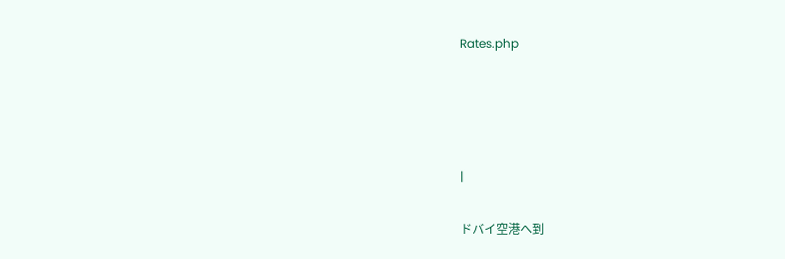Rates.php




|

ドバイ空港へ到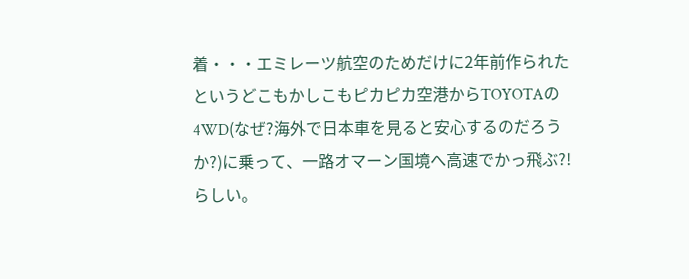着・・・エミレーツ航空のためだけに2年前作られたというどこもかしこもピカピカ空港からTOYOTAの4WD(なぜ?海外で日本車を見ると安心するのだろうか?)に乗って、一路オマーン国境へ高速でかっ飛ぶ?!らしい。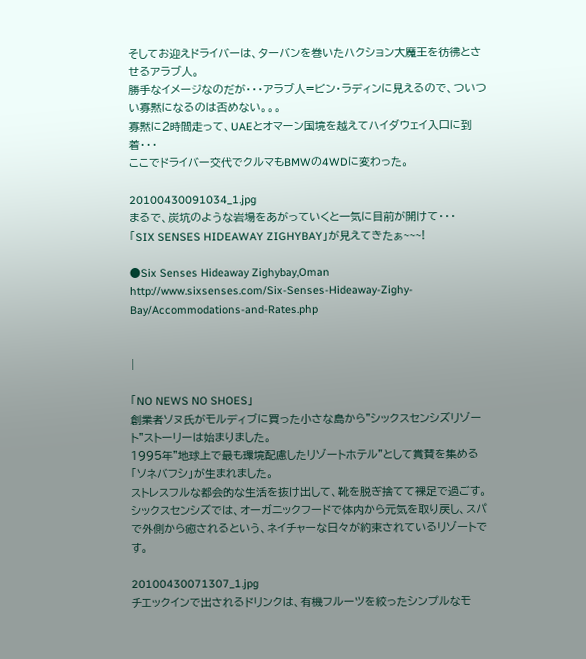そしてお迎えドライバーは、ターバンを巻いたハクション大魔王を彷彿とさせるアラブ人。
勝手なイメージなのだが・・・アラブ人=ビン・ラディンに見えるので、ついつい寡黙になるのは否めない。。。
寡黙に2時間走って、UAEとオマーン国境を越えてハイダウェイ入口に到着・・・
ここでドライバー交代でクルマもBMWの4WDに変わった。

20100430091034_1.jpg
まるで、炭坑のような岩場をあがっていくと一気に目前が開けて・・・
「SIX SENSES HIDEAWAY ZIGHYBAY」が見えてきたぁ~~~!

●Six Senses Hideaway Zighybay,Oman
http://www.sixsenses.com/Six-Senses-Hideaway-Zighy-Bay/Accommodations-and-Rates.php


|

「NO NEWS NO SHOES」
創業者ソヌ氏がモルディブに買った小さな島から"シックスセンシズリゾート"ストーリーは始まりました。
1995年"地球上で最も環境配慮したリゾートホテル"として賞賛を集める「ソネバフシ」が生まれました。
ストレスフルな都会的な生活を抜け出して、靴を脱ぎ捨てて裸足で過ごす。
シックスセンシズでは、オーガニックフードで体内から元気を取り戻し、スパで外側から癒されるという、ネイチャーな日々が約束されているリゾートです。

20100430071307_1.jpg
チエックインで出されるドリンクは、有機フルーツを絞ったシンプルなモ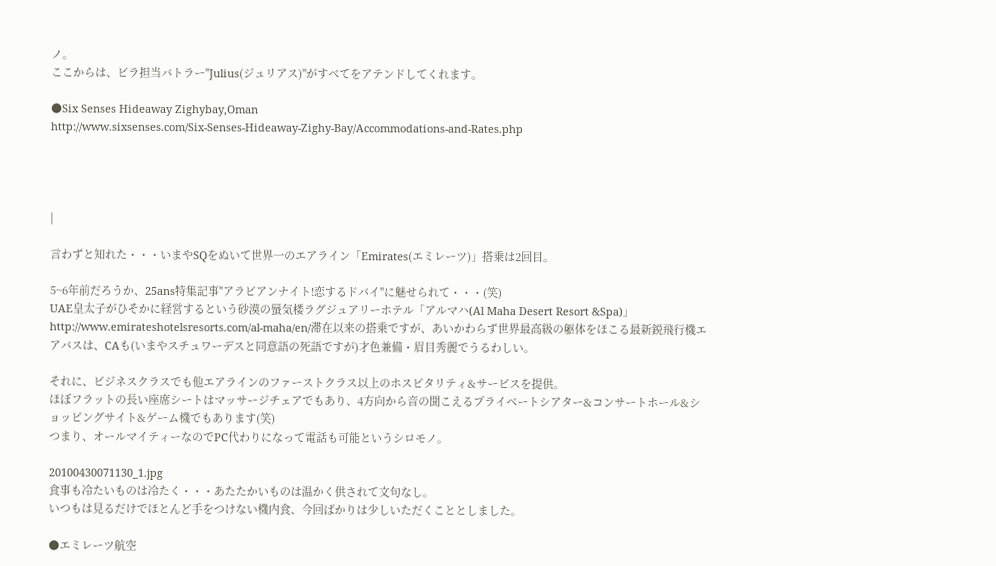ノ。
ここからは、ビラ担当バトラー"Julius(ジュリアス)"がすべてをアテンドしてくれます。

●Six Senses Hideaway Zighybay,Oman
http://www.sixsenses.com/Six-Senses-Hideaway-Zighy-Bay/Accommodations-and-Rates.php




|

言わずと知れた・・・いまやSQをぬいて世界一のエアライン「Emirates(エミレーツ)」搭乗は2回目。

5~6年前だろうか、25ans特集記事"アラビアンナイト!恋するドバイ"に魅せられて・・・(笑)
UAE皇太子がひそかに経営するという砂漠の蜃気楼ラグジュアリーホテル「アルマハ(Al Maha Desert Resort &Spa)」http://www.emirateshotelsresorts.com/al-maha/en/滞在以来の搭乗ですが、あいかわらず世界最高級の躯体をほこる最新鋭飛行機エアバスは、CAも(いまやスチュワーデスと同意語の死語ですが)才色兼備・眉目秀麗でうるわしい。

それに、ビジネスクラスでも他エアラインのファーストクラス以上のホスピタリティ&サービスを提供。
ほぼフラットの長い座席シートはマッサージチェアでもあり、4方向から音の聞こえるプライベートシアター&コンサートホール&ショッピングサイト&ゲーム機でもあります(笑)
つまり、オールマイティーなのでPC代わりになって電話も可能というシロモノ。

20100430071130_1.jpg
食事も冷たいものは冷たく・・・あたたかいものは温かく供されて文句なし。
いつもは見るだけでほとんど手をつけない機内食、今回ばかりは少しいただくこととしました。

●エミレーツ航空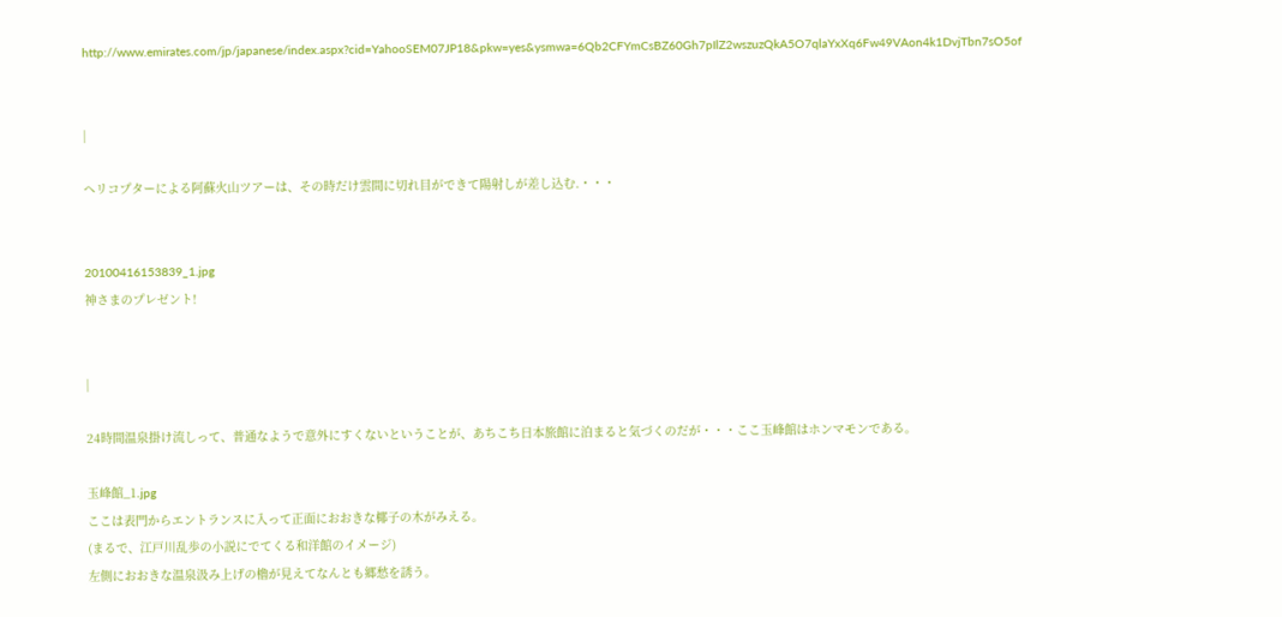http://www.emirates.com/jp/japanese/index.aspx?cid=YahooSEM07JP18&pkw=yes&ysmwa=6Qb2CFYmCsBZ60Gh7pIlZ2wszuzQkA5O7qlaYxXq6Fw49VAon4k1DvjTbn7sO5of


|

ヘリコプターによる阿蘇火山ツアーは、その時だけ雲間に切れ目ができて陽射しが差し込む.・・・


20100416153839_1.jpg
神さまのプレゼント!


|

24時間温泉掛け流しって、普通なようで意外にすくないということが、あちこち日本旅館に泊まると気づくのだが・・・ここ玉峰館はホンマモンである。

玉峰館_1.jpg
ここは表門からエントランスに入って正面におおきな椰子の木がみえる。
(まるで、江戸川乱歩の小説にでてくる和洋館のイメージ)
左側におおきな温泉汲み上げの櫓が見えてなんとも郷愁を誘う。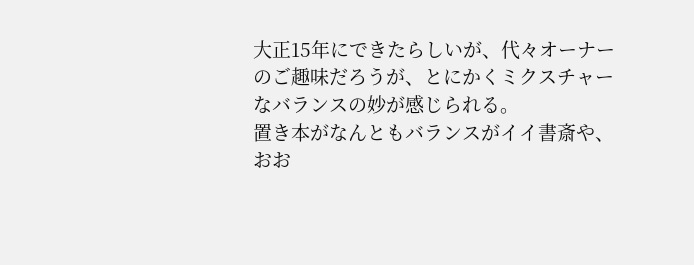大正15年にできたらしいが、代々オーナーのご趣味だろうが、とにかくミクスチャーなバランスの妙が感じられる。
置き本がなんともバランスがイイ書斎や、おお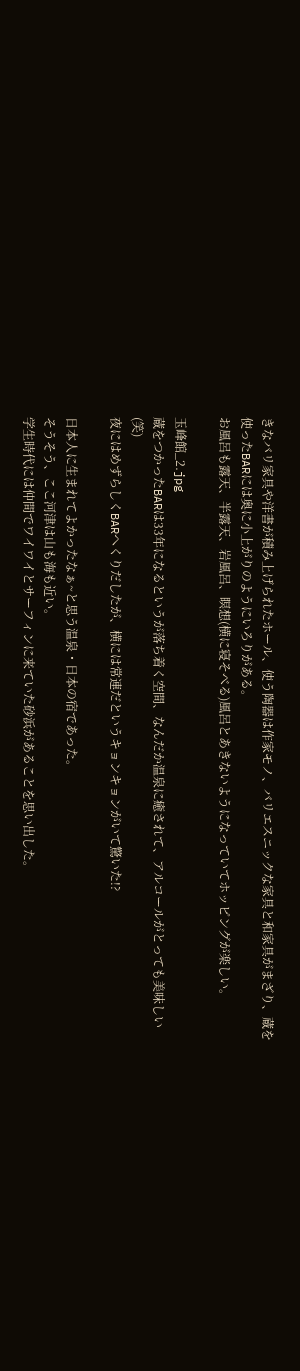きなバリ家具や洋書が積み上げられたホール、使う陶器は作家モノ、バリエスニックな家具と和家具がまざり、蔵を使ったBARには奥に小上がりのようにいろりがある。
お風呂も露天、半露天、岩風呂、瞑想(横に寝そべる)風呂とあきないようになっていてホッピングが楽しい。

玉峰館_2.jpg
蔵をつかったBARは33年になるというが落ち着く空間、なんだか温泉に癒されて、アルコールがとっても美味しい(笑)
夜にはめずらしくBARへくりだしたが、横には常連だというキョンキョンがいて驚いた!?

日本人に生まれてよかったなぁ~と思う温泉・日本の宿であった。
そうそう、ここ河津は山も海も近い。
学生時代には仲間でワイワイとサーフィンに来ていた砂浜があることを思い出した。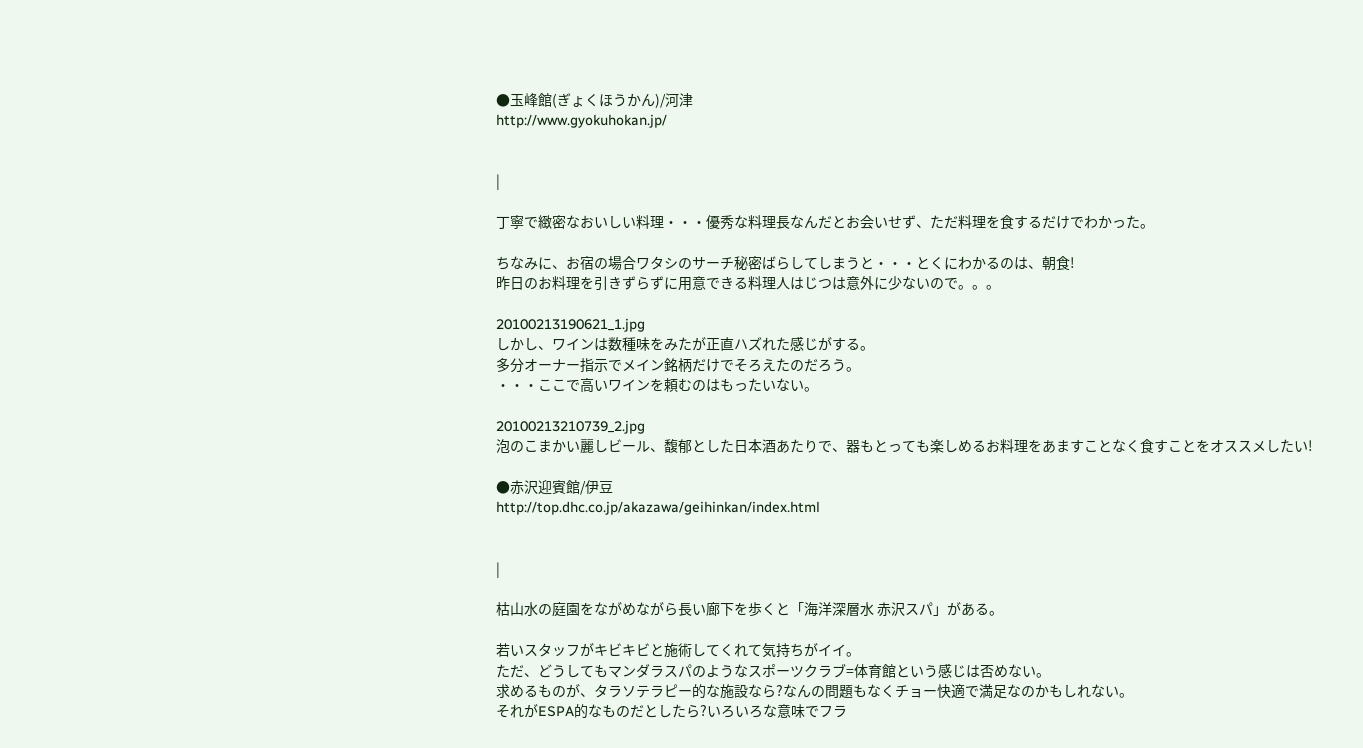●玉峰館(ぎょくほうかん)/河津
http://www.gyokuhokan.jp/


|

丁寧で緻密なおいしい料理・・・優秀な料理長なんだとお会いせず、ただ料理を食するだけでわかった。

ちなみに、お宿の場合ワタシのサーチ秘密ばらしてしまうと・・・とくにわかるのは、朝食!
昨日のお料理を引きずらずに用意できる料理人はじつは意外に少ないので。。。

20100213190621_1.jpg
しかし、ワインは数種味をみたが正直ハズれた感じがする。
多分オーナー指示でメイン銘柄だけでそろえたのだろう。
・・・ここで高いワインを頼むのはもったいない。

20100213210739_2.jpg
泡のこまかい麗しビール、馥郁とした日本酒あたりで、器もとっても楽しめるお料理をあますことなく食すことをオススメしたい!

●赤沢迎賓館/伊豆
http://top.dhc.co.jp/akazawa/geihinkan/index.html


|

枯山水の庭園をながめながら長い廊下を歩くと「海洋深層水 赤沢スパ」がある。

若いスタッフがキビキビと施術してくれて気持ちがイイ。
ただ、どうしてもマンダラスパのようなスポーツクラブ=体育館という感じは否めない。
求めるものが、タラソテラピー的な施設なら?なんの問題もなくチョー快適で満足なのかもしれない。
それがESPA的なものだとしたら?いろいろな意味でフラ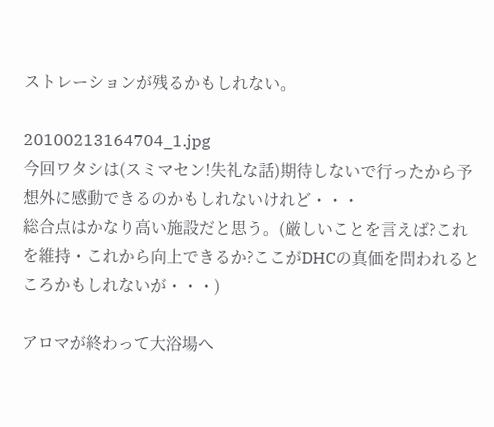ストレーションが残るかもしれない。

20100213164704_1.jpg
今回ワタシは(スミマセン!失礼な話)期待しないで行ったから予想外に感動できるのかもしれないけれど・・・
総合点はかなり高い施設だと思う。(厳しいことを言えば?これを維持・これから向上できるか?ここがDHCの真価を問われるところかもしれないが・・・)

アロマが終わって大浴場へ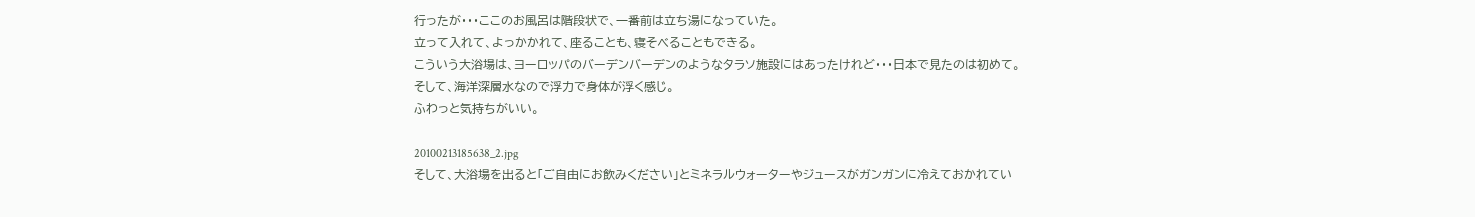行ったが・・・ここのお風呂は階段状で、一番前は立ち湯になっていた。
立って入れて、よっかかれて、座ることも、寝そべることもできる。
こういう大浴場は、ヨーロッパのバーデンバーデンのようなタラソ施設にはあったけれど・・・日本で見たのは初めて。
そして、海洋深層水なので浮力で身体が浮く感じ。
ふわっと気持ちがいい。

20100213185638_2.jpg
そして、大浴場を出ると「ご自由にお飲みください」とミネラルウォーターやジュースがガンガンに冷えておかれてい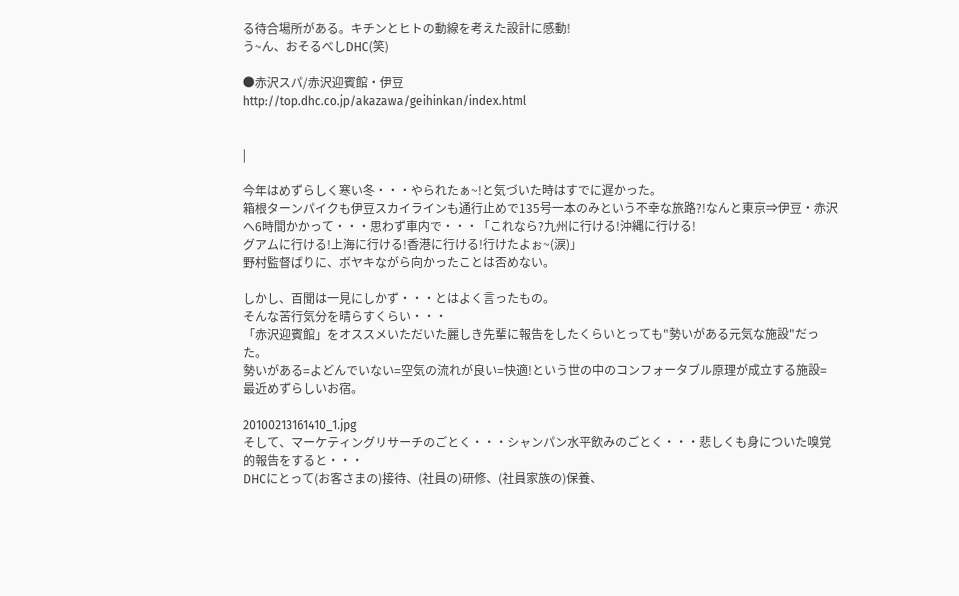る待合場所がある。キチンとヒトの動線を考えた設計に感動!
う~ん、おそるべしDHC(笑)

●赤沢スパ/赤沢迎賓館・伊豆
http://top.dhc.co.jp/akazawa/geihinkan/index.html


|

今年はめずらしく寒い冬・・・やられたぁ~!と気づいた時はすでに遅かった。
箱根ターンパイクも伊豆スカイラインも通行止めで135号一本のみという不幸な旅路?!なんと東京⇒伊豆・赤沢へ6時間かかって・・・思わず車内で・・・「これなら?九州に行ける!沖縄に行ける!
グアムに行ける!上海に行ける!香港に行ける!行けたよぉ~(涙)」
野村監督ばりに、ボヤキながら向かったことは否めない。

しかし、百聞は一見にしかず・・・とはよく言ったもの。
そんな苦行気分を晴らすくらい・・・
「赤沢迎賓館」をオススメいただいた麗しき先輩に報告をしたくらいとっても"勢いがある元気な施設"だった。
勢いがある=よどんでいない=空気の流れが良い=快適!という世の中のコンフォータブル原理が成立する施設=最近めずらしいお宿。

20100213161410_1.jpg
そして、マーケティングリサーチのごとく・・・シャンパン水平飲みのごとく・・・悲しくも身についた嗅覚的報告をすると・・・
DHCにとって(お客さまの)接待、(社員の)研修、(社員家族の)保養、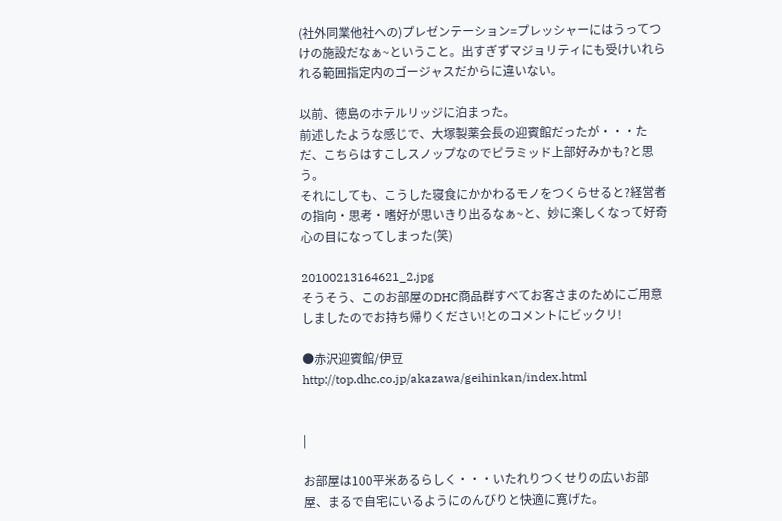(社外同業他社への)プレゼンテーション=プレッシャーにはうってつけの施設だなぁ~ということ。出すぎずマジョリティにも受けいれられる範囲指定内のゴージャスだからに違いない。

以前、徳島のホテルリッジに泊まった。
前述したような感じで、大塚製薬会長の迎賓館だったが・・・ただ、こちらはすこしスノップなのでピラミッド上部好みかも?と思う。
それにしても、こうした寝食にかかわるモノをつくらせると?経営者の指向・思考・嗜好が思いきり出るなぁ~と、妙に楽しくなって好奇心の目になってしまった(笑)

20100213164621_2.jpg
そうそう、このお部屋のDHC商品群すべてお客さまのためにご用意しましたのでお持ち帰りください!とのコメントにビックリ!

●赤沢迎賓館/伊豆
http://top.dhc.co.jp/akazawa/geihinkan/index.html


|

お部屋は100平米あるらしく・・・いたれりつくせりの広いお部屋、まるで自宅にいるようにのんびりと快適に寛げた。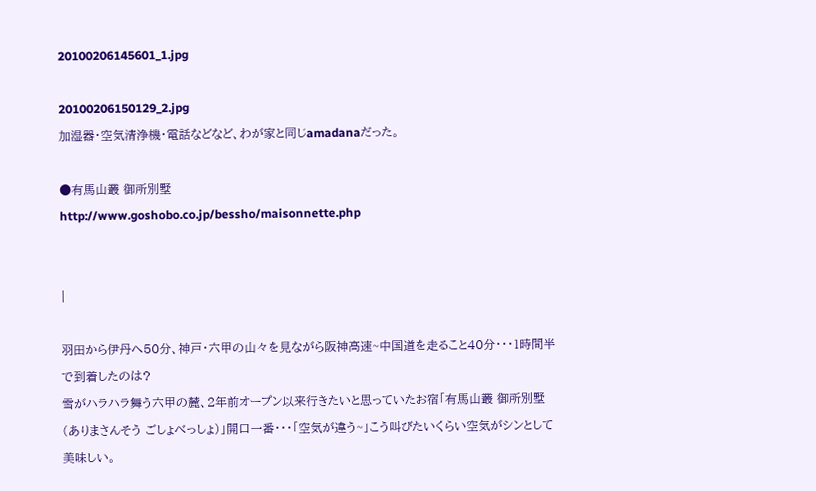20100206145601_1.jpg

20100206150129_2.jpg
加湿器・空気清浄機・電話などなど、わが家と同じamadanaだった。

●有馬山叢 御所別墅
http://www.goshobo.co.jp/bessho/maisonnette.php


|

羽田から伊丹へ50分、神戸・六甲の山々を見ながら阪神高速~中国道を走ること40分・・・1時間半で到着したのは?
雪がハラハラ舞う六甲の麓、2年前オープン以来行きたいと思っていたお宿「有馬山叢 御所別墅(ありまさんそう ごしょべっしょ)」開口一番・・・「空気が違う~」こう叫びたいくらい空気がシンとして美味しい。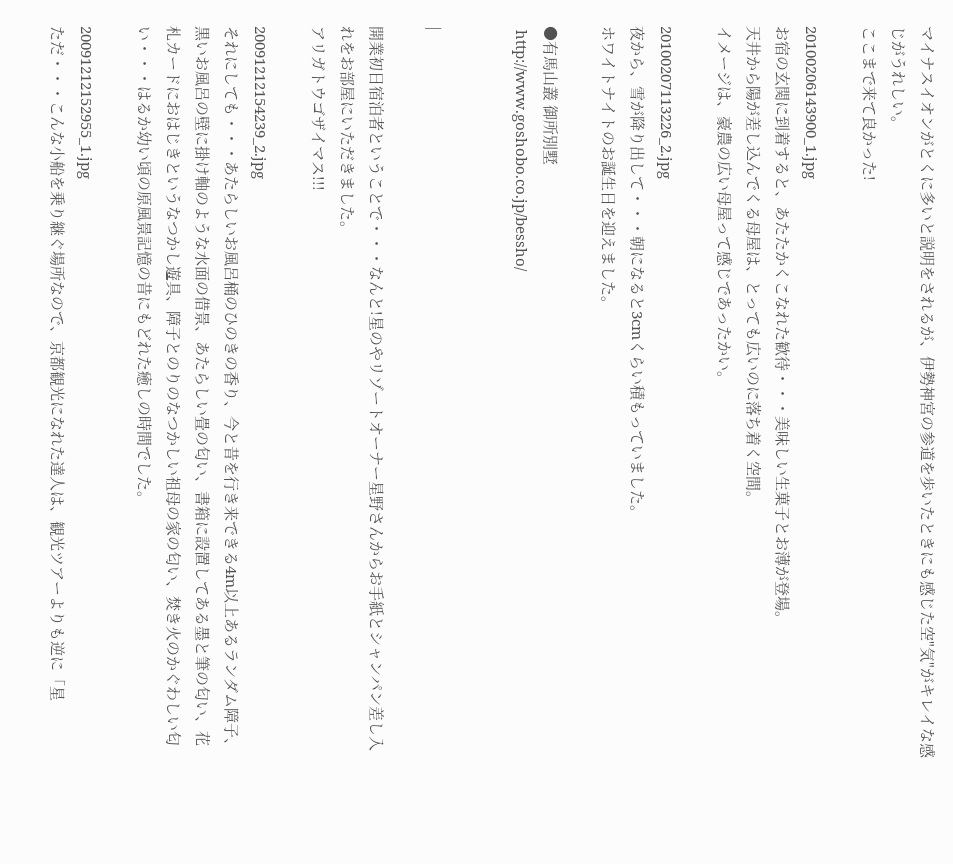マイナスイオンがとくに多いと説明をされるが、伊勢神宮の参道を歩いたときにも感じた空"気"がキレイな感じがうれしい。
ここまで来て良かった!

20100206143900_1.jpg
お宿の玄関に到着すると、あたたかくこなれた歓待・・・美味しい生菓子とお薄が登場。
天井から陽が差し込んでくる母屋は、とっても広いのに落ち着く空間。
イメージは、豪農の広い母屋って感じであったかい。

20100207113226_2.jpg
夜から、雪が降り出して・・・朝になると3cmくらい積もっていました。
ホワイトナイトのお誕生日を迎えました。

●有馬山叢 御所別墅
 http://www.goshobo.co.jp/bessho/


|

開業初日宿泊者ということで・・・なんと!星のやリゾートオーナー星野さんからお手紙とシャンパン差し入れをお部屋にいただきました。
アリガトウゴザイマス!!!

20091212154239_2.jpg
それにしても・・・あたらしいお風呂桶のひのきの香り、今と昔を行き来できる4m以上あるランダム障子、黒いお風呂の壁に掛け軸のような水面の借景、あたらしい畳の匂い、書箱に設置してある墨と筆の匂い、花札カードにおはじきというなつかし遊具、障子とのりのなつかしい祖母の家の匂い、焚き火のかぐわしい匂い・・・はるか幼い頃の原風景記憶の昔にもどれた癒しの時間でした。

20091212152955_1.jpg
ただ・・・こんな小船を乗り継ぐ場所なので、京都観光になれた達人は、観光ツアーよりも逆に「星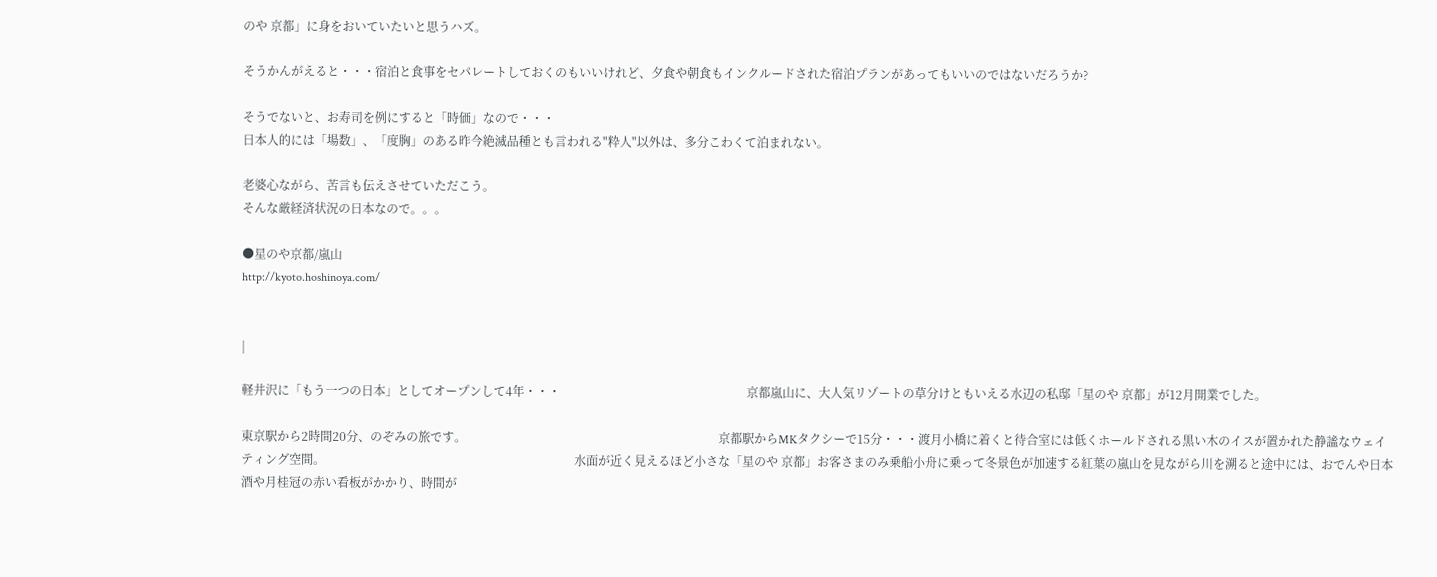のや 京都」に身をおいていたいと思うハズ。

そうかんがえると・・・宿泊と食事をセパレートしておくのもいいけれど、夕食や朝食もインクルードされた宿泊プランがあってもいいのではないだろうか?

そうでないと、お寿司を例にすると「時価」なので・・・
日本人的には「場数」、「度胸」のある昨今絶滅品種とも言われる"粋人"以外は、多分こわくて泊まれない。

老婆心ながら、苦言も伝えさせていただこう。
そんな厳経済状況の日本なので。。。

●星のや京都/嵐山
http://kyoto.hoshinoya.com/


|

軽井沢に「もう一つの日本」としてオープンして4年・・・                                                              京都嵐山に、大人気リゾートの草分けともいえる水辺の私邸「星のや 京都」が12月開業でした。

東京駅から2時間20分、のぞみの旅です。                                                                                    京都駅からMKタクシーで15分・・・渡月小橋に着くと待合室には低くホールドされる黒い木のイスが置かれた静謐なウェイティング空間。                                                                                   水面が近く見えるほど小さな「星のや 京都」お客さまのみ乗船小舟に乗って冬景色が加速する紅葉の嵐山を見ながら川を溯ると途中には、おでんや日本酒や月桂冠の赤い看板がかかり、時間が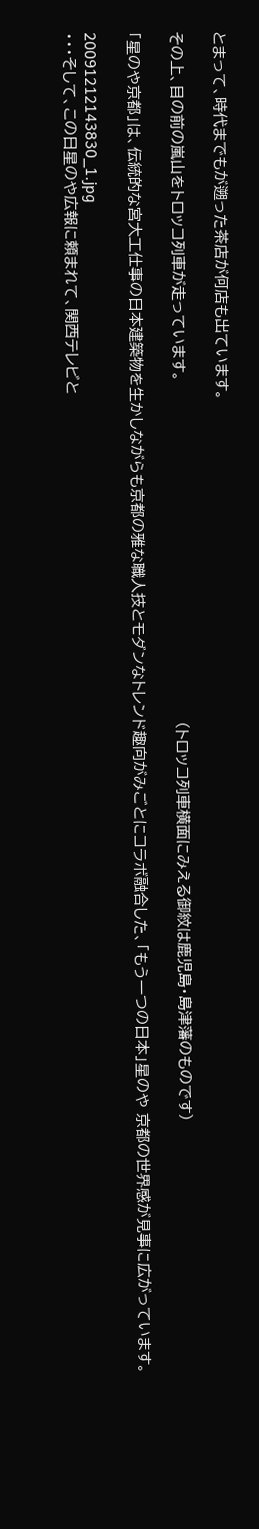とまって、時代までもが遡った茶店が何店も出ています。

その上、目の前の嵐山をトロッコ列車が走っています。                                                                    (トロッコ列車横面にみえる御紋は鹿児島・島津藩のものです)

「星のや京都」は、伝統的な宮大工仕事の日本建築物を生かしながらも京都の雅な職人技とモダンなトレンド趣向がみごとにコラボ融合した、「もう一つの日本」星のや 京都の世界感が見事に広がっています。

20091212143830_1.jpg
・・・そして、この日星のや広報に頼まれて、関西テレビと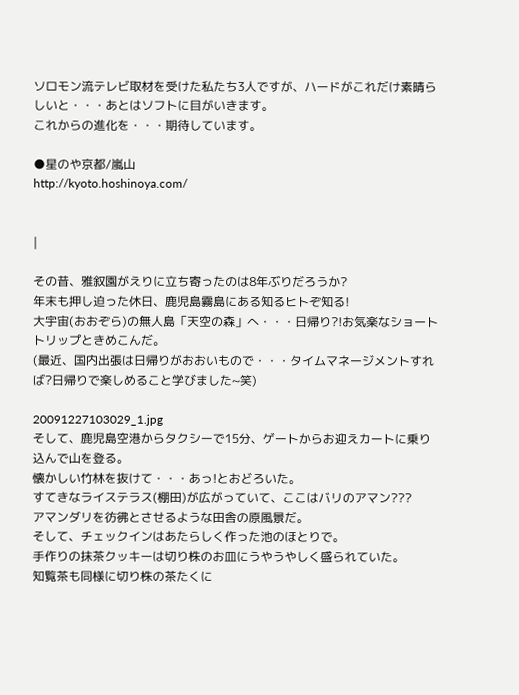ソロモン流テレビ取材を受けた私たち3人ですが、ハードがこれだけ素晴らしいと・・・あとはソフトに目がいきます。                                                                       これからの進化を・・・期待しています。

●星のや京都/嵐山
http://kyoto.hoshinoya.com/


|

その昔、雅叙園がえりに立ち寄ったのは8年ぶりだろうか?
年末も押し迫った休日、鹿児島霧島にある知るヒトぞ知る!
大宇宙(おおぞら)の無人島「天空の森」へ・・・日帰り?!お気楽なショートトリップときめこんだ。
(最近、国内出張は日帰りがおおいもので・・・タイムマネージメントすれば?日帰りで楽しめること学びました~笑)

20091227103029_1.jpg
そして、鹿児島空港からタクシーで15分、ゲートからお迎えカートに乗り込んで山を登る。
懐かしい竹林を抜けて・・・あっ!とおどろいた。
すてきなライステラス(棚田)が広がっていて、ここはバリのアマン???
アマンダリを彷彿とさせるような田舎の原風景だ。
そして、チェックインはあたらしく作った池のほとりで。
手作りの抹茶クッキーは切り株のお皿にうやうやしく盛られていた。
知覧茶も同様に切り株の茶たくに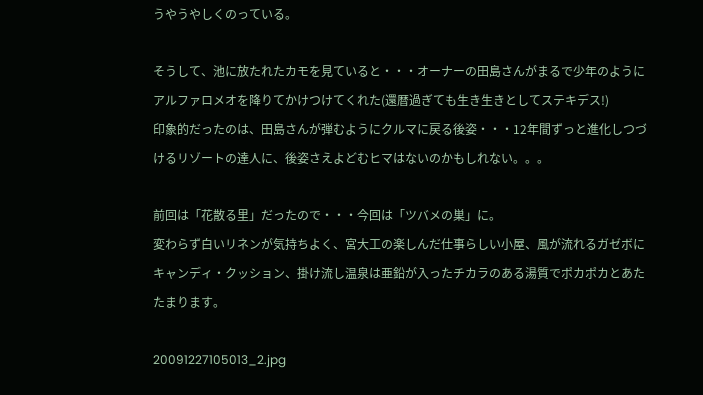うやうやしくのっている。

そうして、池に放たれたカモを見ていると・・・オーナーの田島さんがまるで少年のようにアルファロメオを降りてかけつけてくれた(還暦過ぎても生き生きとしてステキデス!)
印象的だったのは、田島さんが弾むようにクルマに戻る後姿・・・12年間ずっと進化しつづけるリゾートの達人に、後姿さえよどむヒマはないのかもしれない。。。

前回は「花散る里」だったので・・・今回は「ツバメの巣」に。
変わらず白いリネンが気持ちよく、宮大工の楽しんだ仕事らしい小屋、風が流れるガゼボにキャンディ・クッション、掛け流し温泉は亜鉛が入ったチカラのある湯質でポカポカとあたたまります。

20091227105013_2.jpg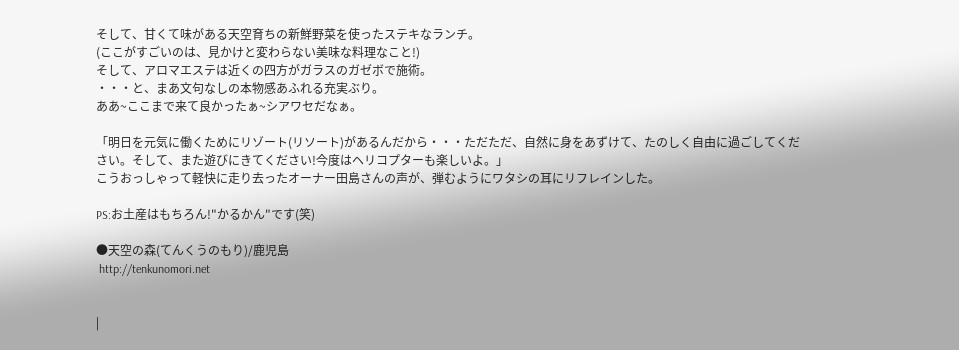そして、甘くて味がある天空育ちの新鮮野菜を使ったステキなランチ。
(ここがすごいのは、見かけと変わらない美味な料理なこと!)
そして、アロマエステは近くの四方がガラスのガゼボで施術。
・・・と、まあ文句なしの本物感あふれる充実ぶり。
ああ~ここまで来て良かったぁ~シアワセだなぁ。

「明日を元気に働くためにリゾート(リソート)があるんだから・・・ただただ、自然に身をあずけて、たのしく自由に過ごしてください。そして、また遊びにきてください!今度はヘリコプターも楽しいよ。」
こうおっしゃって軽快に走り去ったオーナー田島さんの声が、弾むようにワタシの耳にリフレインした。

PS:お土産はもちろん!"かるかん"です(笑)

●天空の森(てんくうのもり)/鹿児島
 http://tenkunomori.net


|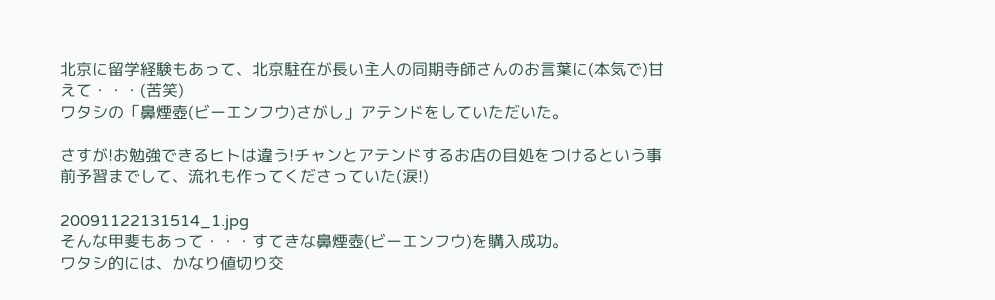北京に留学経験もあって、北京駐在が長い主人の同期寺師さんのお言葉に(本気で)甘えて・・・(苦笑)
ワタシの「鼻煙壺(ビーエンフウ)さがし」アテンドをしていただいた。

さすが!お勉強できるヒトは違う!チャンとアテンドするお店の目処をつけるという事前予習までして、流れも作ってくださっていた(涙!)

20091122131514_1.jpg
そんな甲斐もあって・・・すてきな鼻煙壺(ビーエンフウ)を購入成功。
ワタシ的には、かなり値切り交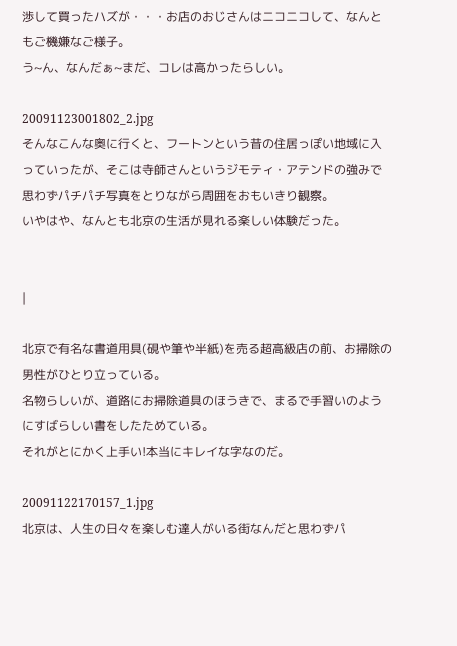渉して買ったハズが・・・お店のおじさんはニコニコして、なんともご機嫌なご様子。
う~ん、なんだぁ~まだ、コレは高かったらしい。

20091123001802_2.jpg
そんなこんな奥に行くと、フートンという昔の住居っぽい地域に入っていったが、そこは寺師さんというジモティ・アテンドの強みで思わずパチパチ写真をとりながら周囲をおもいきり観察。
いやはや、なんとも北京の生活が見れる楽しい体験だった。


|

北京で有名な書道用具(硯や筆や半紙)を売る超高級店の前、お掃除の男性がひとり立っている。
名物らしいが、道路にお掃除道具のほうきで、まるで手習いのようにすばらしい書をしたためている。
それがとにかく上手い!本当にキレイな字なのだ。

20091122170157_1.jpg
北京は、人生の日々を楽しむ達人がいる街なんだと思わずパ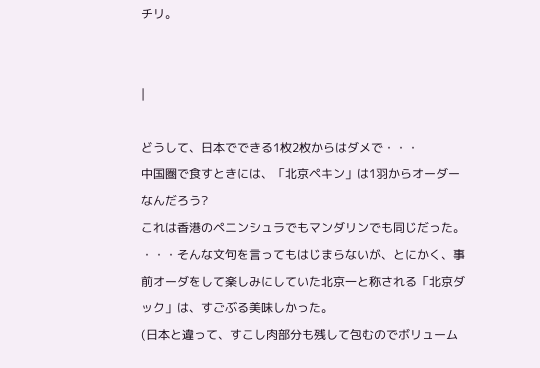チリ。


|

どうして、日本でできる1枚2枚からはダメで・・・
中国圏で食すときには、「北京ペキン」は1羽からオーダーなんだろう?
これは香港のペニンシュラでもマンダリンでも同じだった。
・・・そんな文句を言ってもはじまらないが、とにかく、事前オーダをして楽しみにしていた北京一と称される「北京ダック」は、すごぶる美味しかった。
(日本と違って、すこし肉部分も残して包むのでボリューム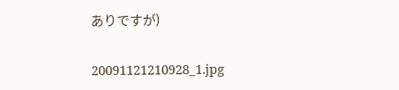ありですが)

20091121210928_1.jpg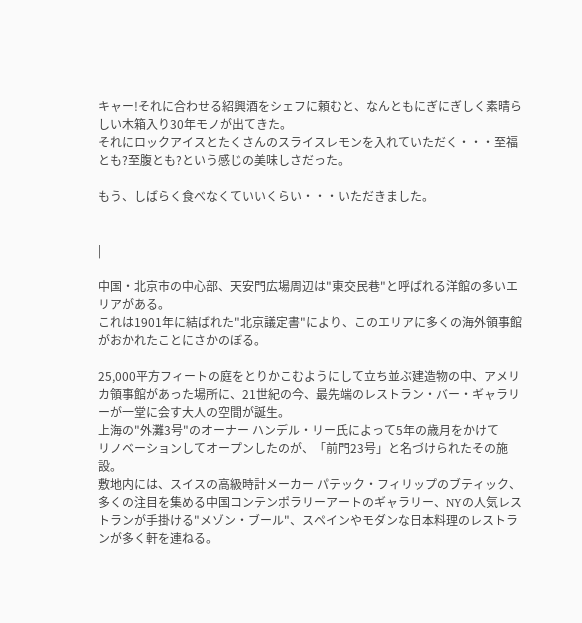キャー!それに合わせる紹興酒をシェフに頼むと、なんともにぎにぎしく素晴らしい木箱入り30年モノが出てきた。
それにロックアイスとたくさんのスライスレモンを入れていただく・・・至福とも?至腹とも?という感じの美味しさだった。

もう、しばらく食べなくていいくらい・・・いただきました。


|

中国・北京市の中心部、天安門広場周辺は"東交民巷"と呼ばれる洋館の多いエリアがある。
これは1901年に結ばれた"北京議定書"により、このエリアに多くの海外領事館がおかれたことにさかのぼる。

25,000平方フィートの庭をとりかこむようにして立ち並ぶ建造物の中、アメリカ領事館があった場所に、21世紀の今、最先端のレストラン・バー・ギャラリーが一堂に会す大人の空間が誕生。
上海の"外灘3号"のオーナー ハンデル・リー氏によって5年の歳月をかけて
リノベーションしてオープンしたのが、「前門23号」と名づけられたその施設。
敷地内には、スイスの高級時計メーカー パテック・フィリップのブティック、多くの注目を集める中国コンテンポラリーアートのギャラリー、NYの人気レストランが手掛ける"メゾン・ブール"、スペインやモダンな日本料理のレストランが多く軒を連ねる。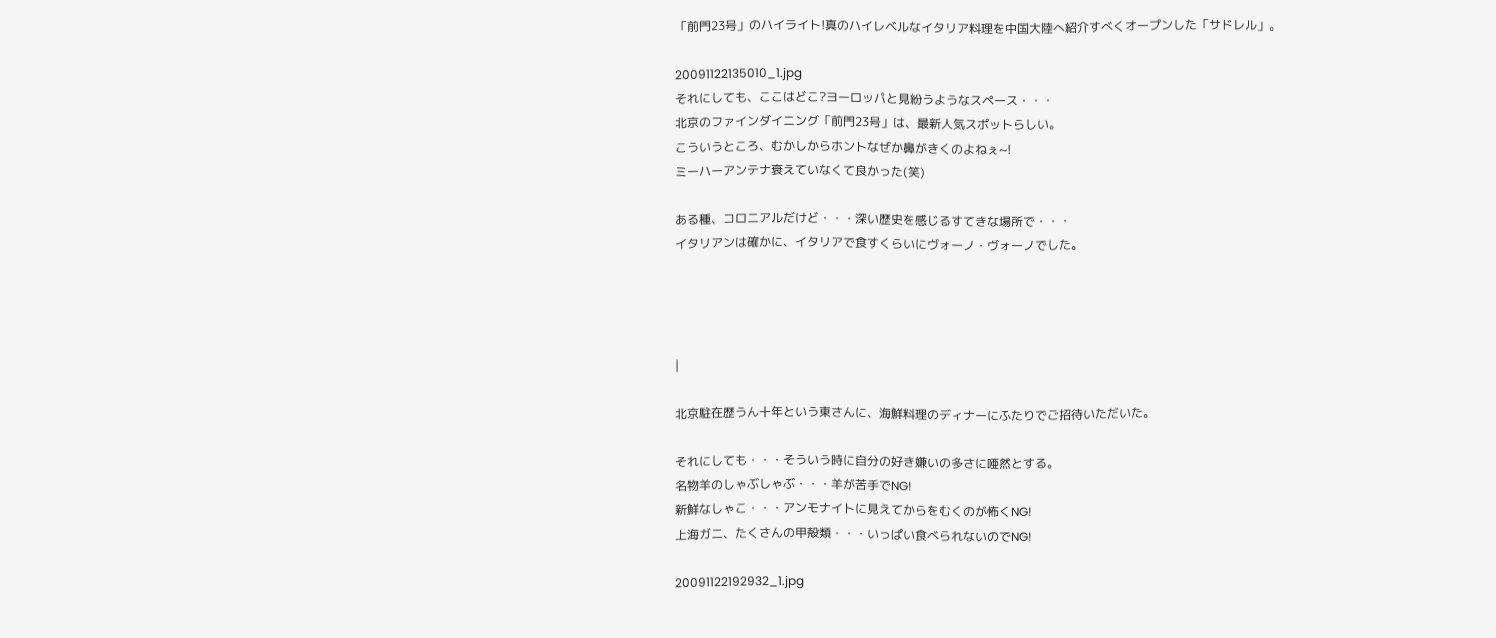「前門23号」のハイライト!真のハイレベルなイタリア料理を中国大陸へ紹介すべくオープンした「サドレル」。

20091122135010_1.jpg
それにしても、ここはどこ?ヨーロッパと見紛うようなスペース・・・
北京のファインダイニング「前門23号」は、最新人気スポットらしい。
こういうところ、むかしからホントなぜか鼻がきくのよねぇ~!
ミーハーアンテナ衰えていなくて良かった(笑)

ある種、コロニアルだけど・・・深い歴史を感じるすてきな場所で・・・
イタリアンは確かに、イタリアで食すくらいにヴォーノ・ヴォーノでした。




|

北京駐在歴うん十年という東さんに、海鮮料理のディナーにふたりでご招待いただいた。

それにしても・・・そういう時に自分の好き嫌いの多さに唖然とする。
名物羊のしゃぶしゃぶ・・・羊が苦手でNG!
新鮮なしゃこ・・・アンモナイトに見えてからをむくのが怖くNG!
上海ガニ、たくさんの甲殻類・・・いっぱい食べられないのでNG!

20091122192932_1.jpg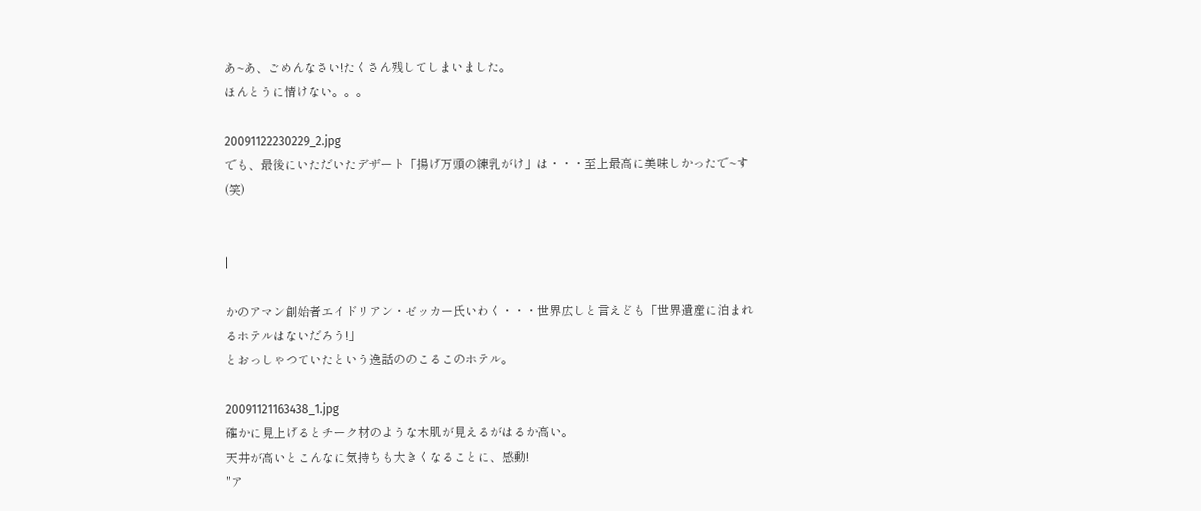あ~あ、ごめんなさい!たくさん残してしまいました。
ほんとうに情けない。。。

20091122230229_2.jpg
でも、最後にいただいたデザート「揚げ万頭の練乳がけ」は・・・至上最高に美味しかったで~す(笑)


|

かのアマン創始者エイドリアン・ゼッカー氏いわく・・・世界広しと言えども「世界遺産に泊まれるホテルはないだろう!」
とおっしゃつていたという逸話ののこるこのホテル。

20091121163438_1.jpg
確かに見上げるとチーク材のような木肌が見えるがはるか高い。
天井が高いとこんなに気持ちも大きくなることに、感動!
"ア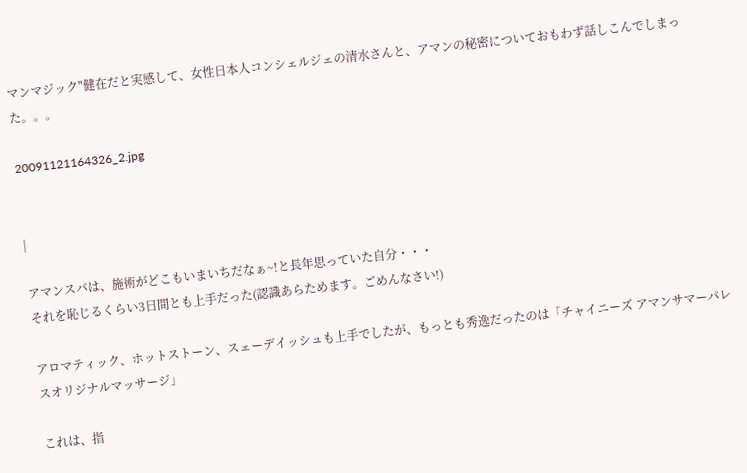マンマジック"健在だと実感して、女性日本人コンシェルジェの清水さんと、アマンの秘密についておもわず話しこんでしまった。。。

20091121164326_2.jpg


|

アマンスパは、施術がどこもいまいちだなぁ~!と長年思っていた自分・・・
それを恥じるくらい3日間とも上手だった(認識あらためます。ごめんなさい!)

アロマティック、ホットストーン、スェーデイッシュも上手でしたが、もっとも秀逸だったのは「チャイニーズ アマンサマーパレスオリジナルマッサージ」

これは、指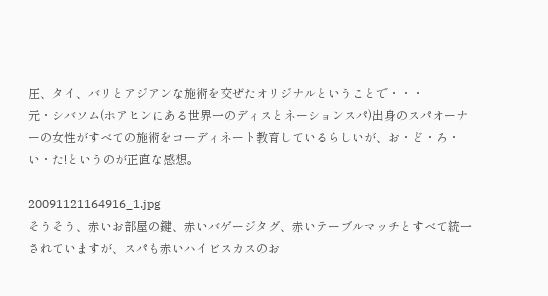圧、タイ、バリとアジアンな施術を交ぜたオリジナルということで・・・
元・シバソム(ホアヒンにある世界一のディスとネーションスパ)出身のスパオーナーの女性がすべての施術をコーディネート教育しているらしいが、お・ど・ろ・い・た!というのが正直な感想。

20091121164916_1.jpg
そうそう、赤いお部屋の鍵、赤いバゲージタグ、赤いテーブルマッチとすべて統一されていますが、スパも赤いハイビスカスのお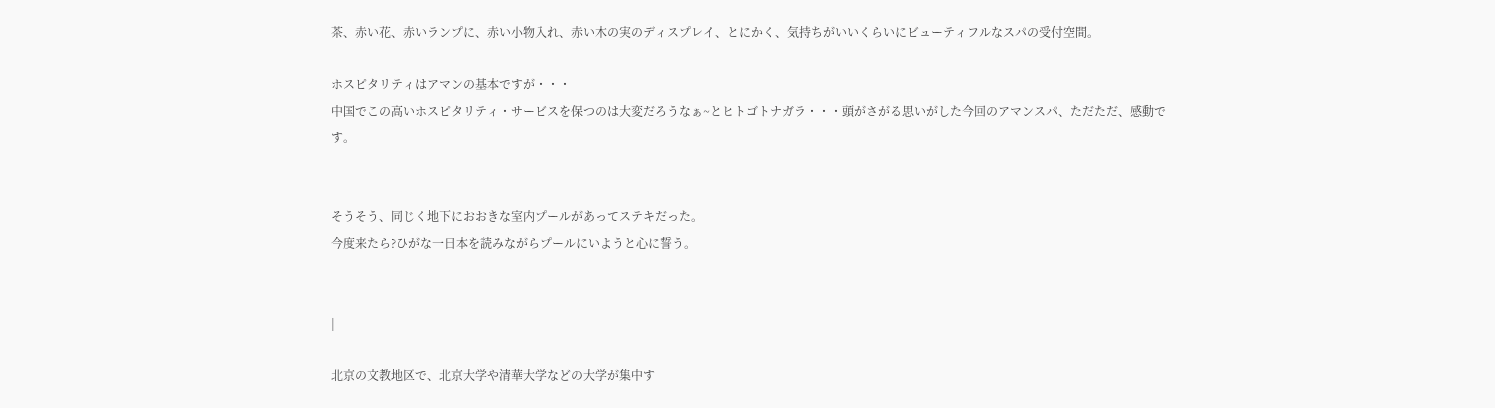茶、赤い花、赤いランプに、赤い小物入れ、赤い木の実のディスプレイ、とにかく、気持ちがいいくらいにビューティフルなスパの受付空間。

ホスピタリティはアマンの基本ですが・・・
中国でこの高いホスピタリティ・サービスを保つのは大変だろうなぁ~とヒトゴトナガラ・・・頭がさがる思いがした今回のアマンスパ、ただただ、感動です。


そうそう、同じく地下におおきな室内プールがあってステキだった。
今度来たら?ひがな一日本を読みながらプールにいようと心に誓う。


|

北京の文教地区で、北京大学や清華大学などの大学が集中す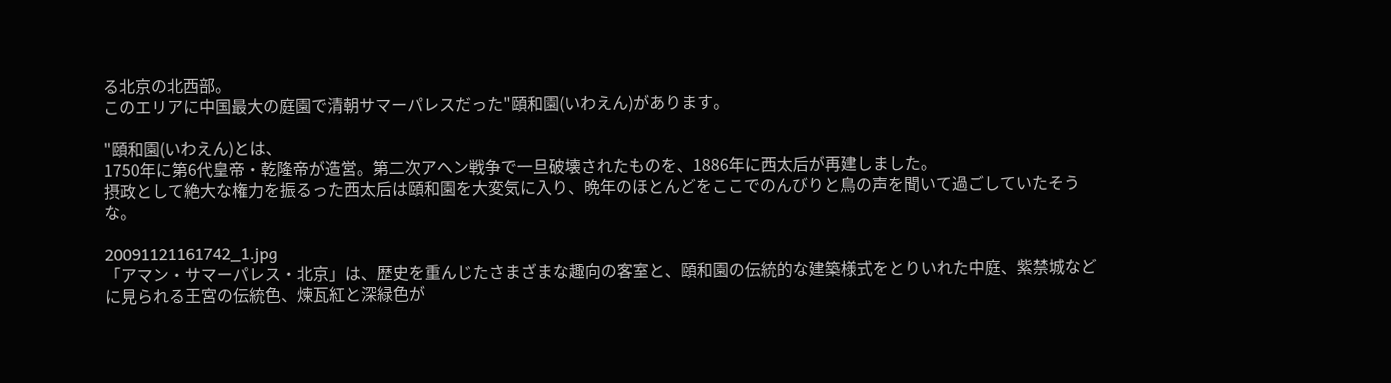る北京の北西部。
このエリアに中国最大の庭園で清朝サマーパレスだった"頤和園(いわえん)があります。

"頤和園(いわえん)とは、
1750年に第6代皇帝・乾隆帝が造営。第二次アヘン戦争で一旦破壊されたものを、1886年に西太后が再建しました。
摂政として絶大な権力を振るった西太后は頤和園を大変気に入り、晩年のほとんどをここでのんびりと鳥の声を聞いて過ごしていたそうな。

20091121161742_1.jpg
「アマン・サマーパレス・北京」は、歴史を重んじたさまざまな趣向の客室と、頤和園の伝統的な建築様式をとりいれた中庭、紫禁城などに見られる王宮の伝統色、煉瓦紅と深緑色が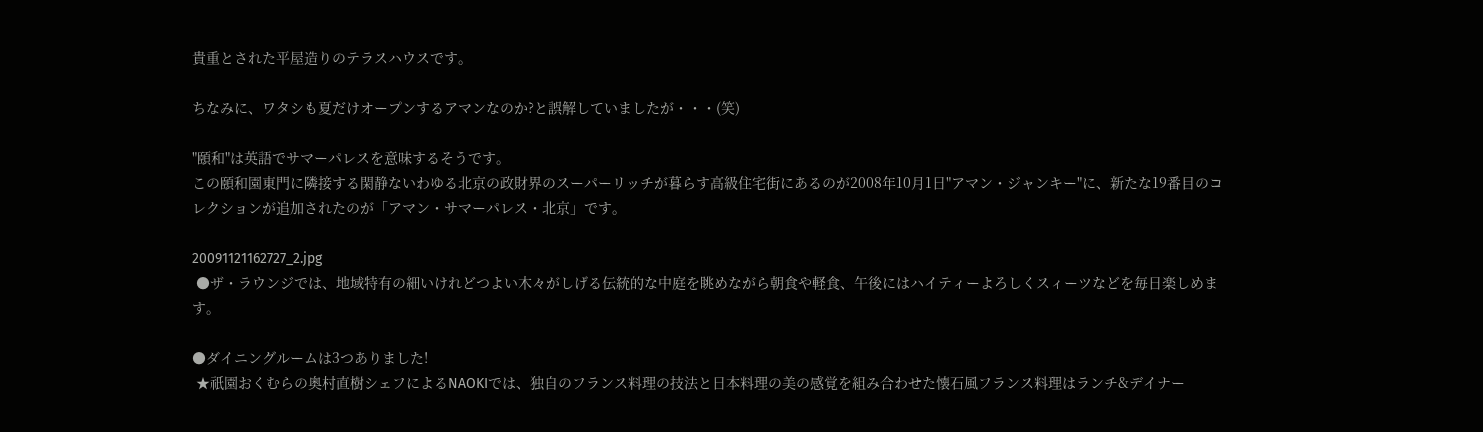貴重とされた平屋造りのテラスハウスです。

ちなみに、ワタシも夏だけオープンするアマンなのか?と誤解していましたが・・・(笑)

"頤和"は英語でサマーパレスを意味するそうです。
この頤和園東門に隣接する閑静ないわゆる北京の政財界のスーパーリッチが暮らす高級住宅街にあるのが2008年10月1日"アマン・ジャンキー"に、新たな19番目のコレクションが追加されたのが「アマン・サマーパレス・北京」です。

20091121162727_2.jpg
 ●ザ・ラウンジでは、地域特有の細いけれどつよい木々がしげる伝統的な中庭を眺めながら朝食や軽食、午後にはハイティーよろしくスィーツなどを毎日楽しめます。

●ダイニングルームは3つありました!
 ★祇園おくむらの奥村直樹シェフによるNAOKIでは、独自のフランス料理の技法と日本料理の美の感覚を組み合わせた懐石風フランス料理はランチ&デイナー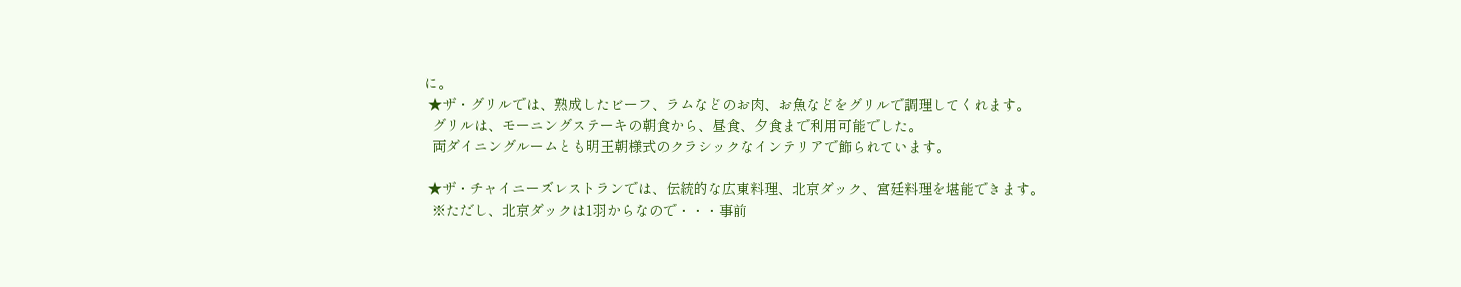に。
 ★ザ・グリルでは、熟成したビーフ、ラムなどのお肉、お魚などをグリルで調理してくれます。
  グリルは、モーニングステーキの朝食から、昼食、夕食まで利用可能でした。
  両ダイニングルームとも明王朝様式のクラシックなインテリアで飾られています。

 ★ザ・チャイニーズレストランでは、伝統的な広東料理、北京ダック、宮廷料理を堪能できます。
  ※ただし、北京ダックは1羽からなので・・・事前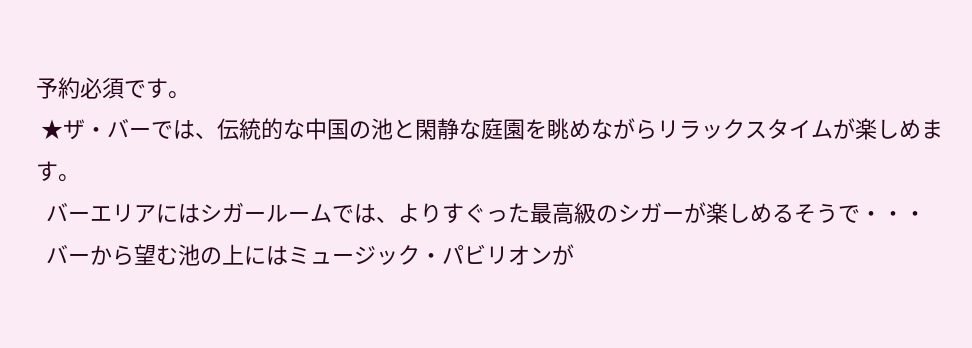予約必須です。
 ★ザ・バーでは、伝統的な中国の池と閑静な庭園を眺めながらリラックスタイムが楽しめます。
  バーエリアにはシガールームでは、よりすぐった最高級のシガーが楽しめるそうで・・・
  バーから望む池の上にはミュージック・パビリオンが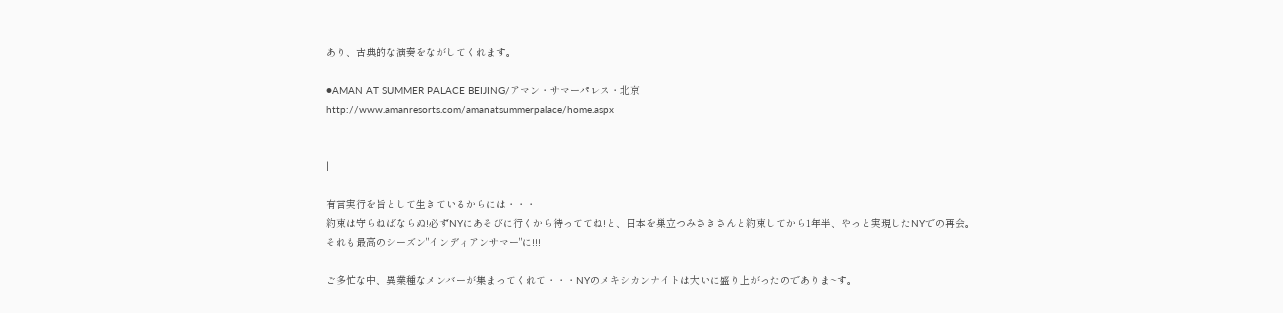あり、古典的な演奏をながしてくれます。

●AMAN AT SUMMER PALACE BEIJING/アマン・サマーパレス・北京
http://www.amanresorts.com/amanatsummerpalace/home.aspx


|

有言実行を旨として生きているからには・・・
約束は守らねばならぬ!必ずNYにあそびに行くから待っててね!と、日本を巣立つみさきさんと約束してから1年半、やっと実現したNYでの再会。
それも最高のシーズン"インディアンサマー"に!!!

ご多忙な中、異業種なメンバーが集まってくれて・・・NYのメキシカンナイトは大いに盛り上がったのでありま~す。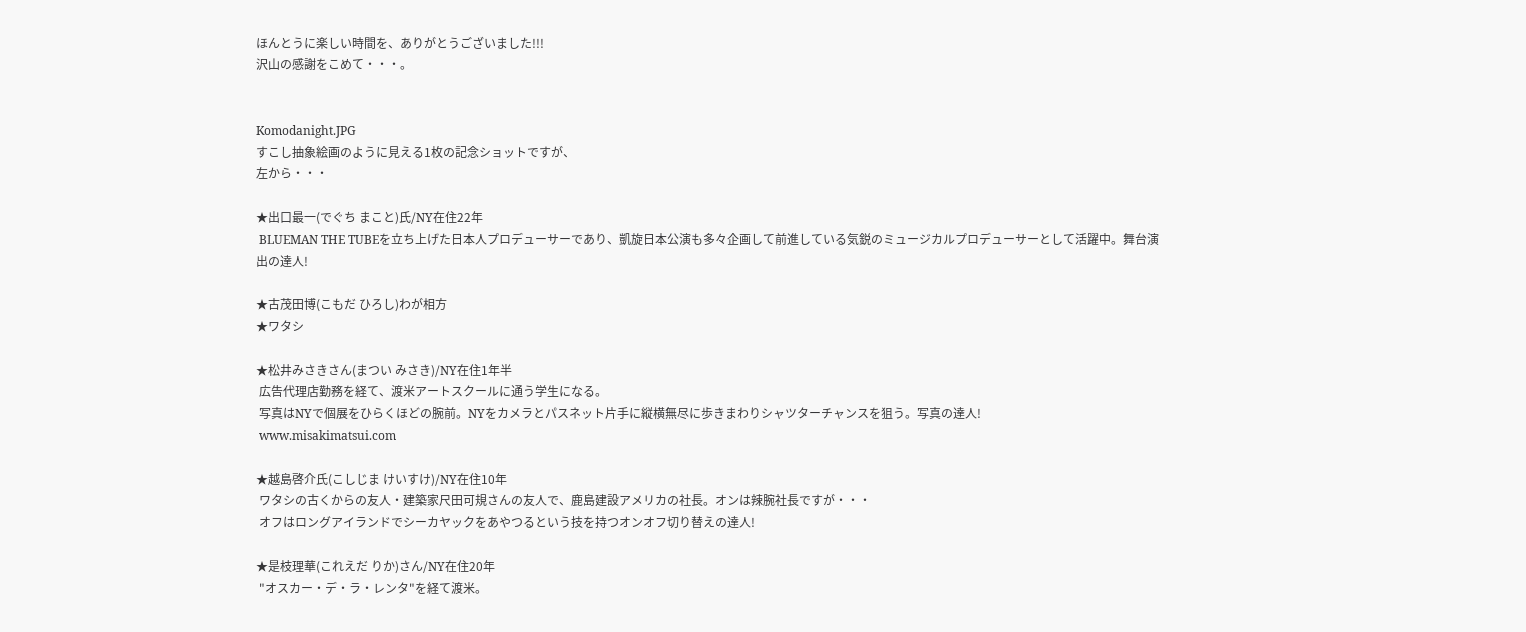ほんとうに楽しい時間を、ありがとうございました!!!
沢山の感謝をこめて・・・。


Komodanight.JPG
すこし抽象絵画のように見える1枚の記念ショットですが、
左から・・・

★出口最一(でぐち まこと)氏/NY在住22年
 BLUEMAN THE TUBEを立ち上げた日本人プロデューサーであり、凱旋日本公演も多々企画して前進している気鋭のミュージカルプロデューサーとして活躍中。舞台演出の達人!

★古茂田博(こもだ ひろし)わが相方
★ワタシ

★松井みさきさん(まつい みさき)/NY在住1年半
 広告代理店勤務を経て、渡米アートスクールに通う学生になる。
 写真はNYで個展をひらくほどの腕前。NYをカメラとパスネット片手に縦横無尽に歩きまわりシャツターチャンスを狙う。写真の達人!
 www.misakimatsui.com

★越島啓介氏(こしじま けいすけ)/NY在住10年
 ワタシの古くからの友人・建築家尺田可規さんの友人で、鹿島建設アメリカの社長。オンは辣腕社長ですが・・・
 オフはロングアイランドでシーカヤックをあやつるという技を持つオンオフ切り替えの達人!

★是枝理華(これえだ りか)さん/NY在住20年
 "オスカー・デ・ラ・レンタ"を経て渡米。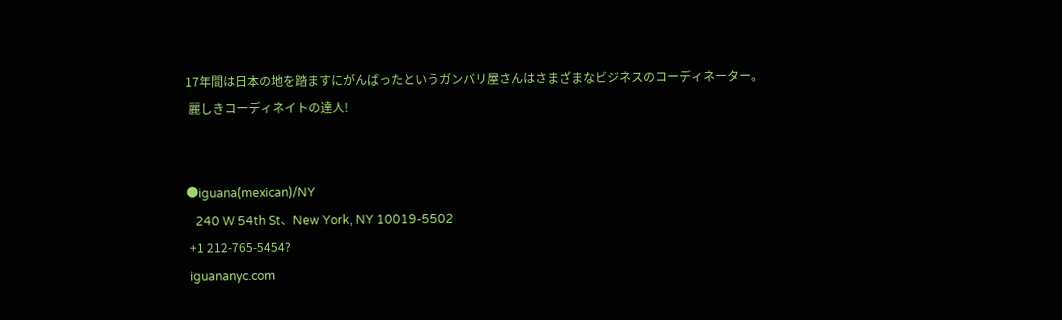17年間は日本の地を踏ますにがんばったというガンバリ屋さんはさまざまなビジネスのコーディネーター。
 麗しきコーディネイトの達人!


●iguana(mexican)/NY
   240 W 54th St、New York, NY 10019-5502
 +1 212-765-5454?
 iguananyc.com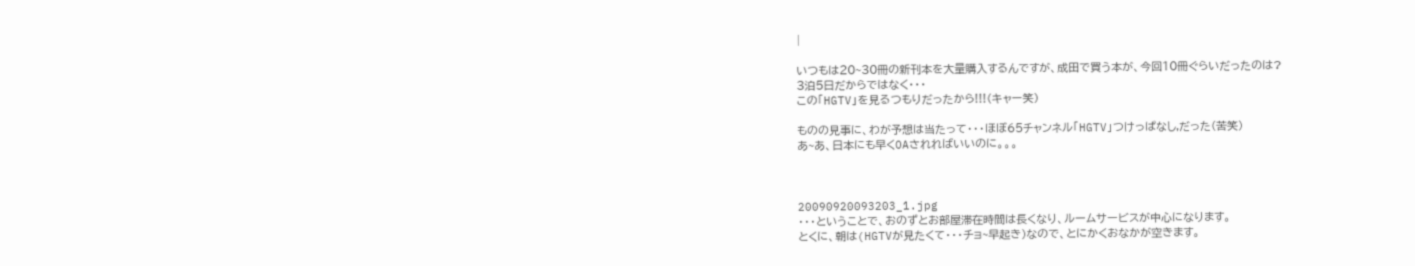|

いつもは20~30冊の新刊本を大量購入するんですが、成田で買う本が、今回10冊ぐらいだったのは?
3泊5日だからではなく・・・
この「HGTV」を見るつもりだったから!!!(キャー笑)

ものの見事に、わが予想は当たって・・・ほぼ65チャンネル「HGTV」つけっぱなし,だった(苦笑)
あ~あ、日本にも早くOAされればいいのに。。。



20090920093203_1.jpg
・・・ということで、おのずとお部屋滞在時間は長くなり、ルームサービスが中心になります。
とくに、朝は(HGTVが見たくて・・・チョ~早起き)なので、とにかくおなかが空きます。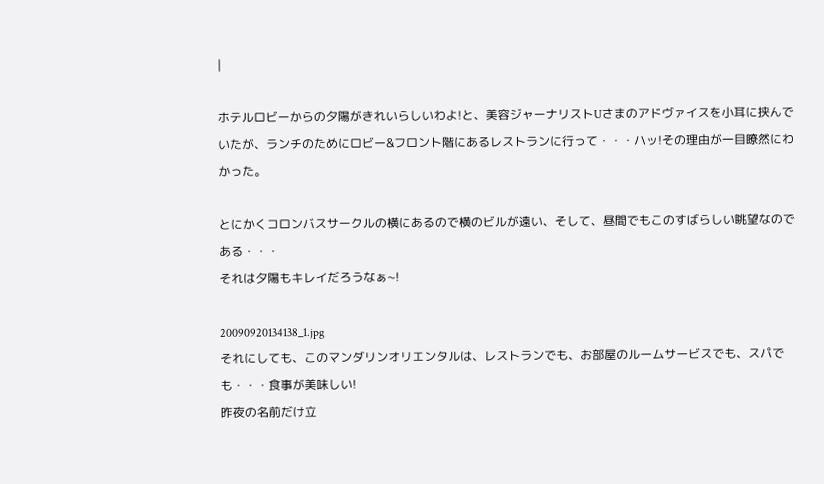|

ホテルロビーからの夕陽がきれいらしいわよ!と、美容ジャーナリストUさまのアドヴァイスを小耳に挟んでいたが、ランチのためにロビー&フロント階にあるレストランに行って・・・ハッ!その理由が一目瞭然にわかった。

とにかくコロンバスサークルの横にあるので横のビルが遠い、そして、昼間でもこのすばらしい眺望なのである・・・
それは夕陽もキレイだろうなぁ~!

20090920134138_1.jpg
それにしても、このマンダリンオリエンタルは、レストランでも、お部屋のルームサービスでも、スパでも・・・食事が美味しい!
昨夜の名前だけ立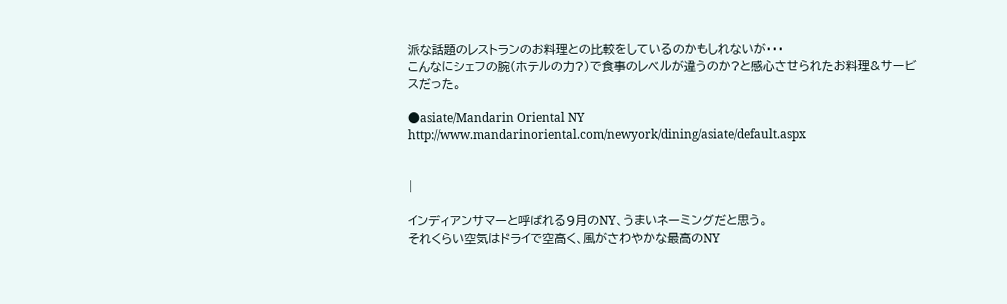派な話題のレストランのお料理との比較をしているのかもしれないが・・・
こんなにシェフの腕(ホテルの力?)で食事のレベルが違うのか?と感心させられたお料理&サービスだった。

●asiate/Mandarin Oriental NY
http://www.mandarinoriental.com/newyork/dining/asiate/default.aspx


|

インディアンサマーと呼ばれる9月のNY、うまいネーミングだと思う。
それくらい空気はドライで空高く、風がさわやかな最高のNY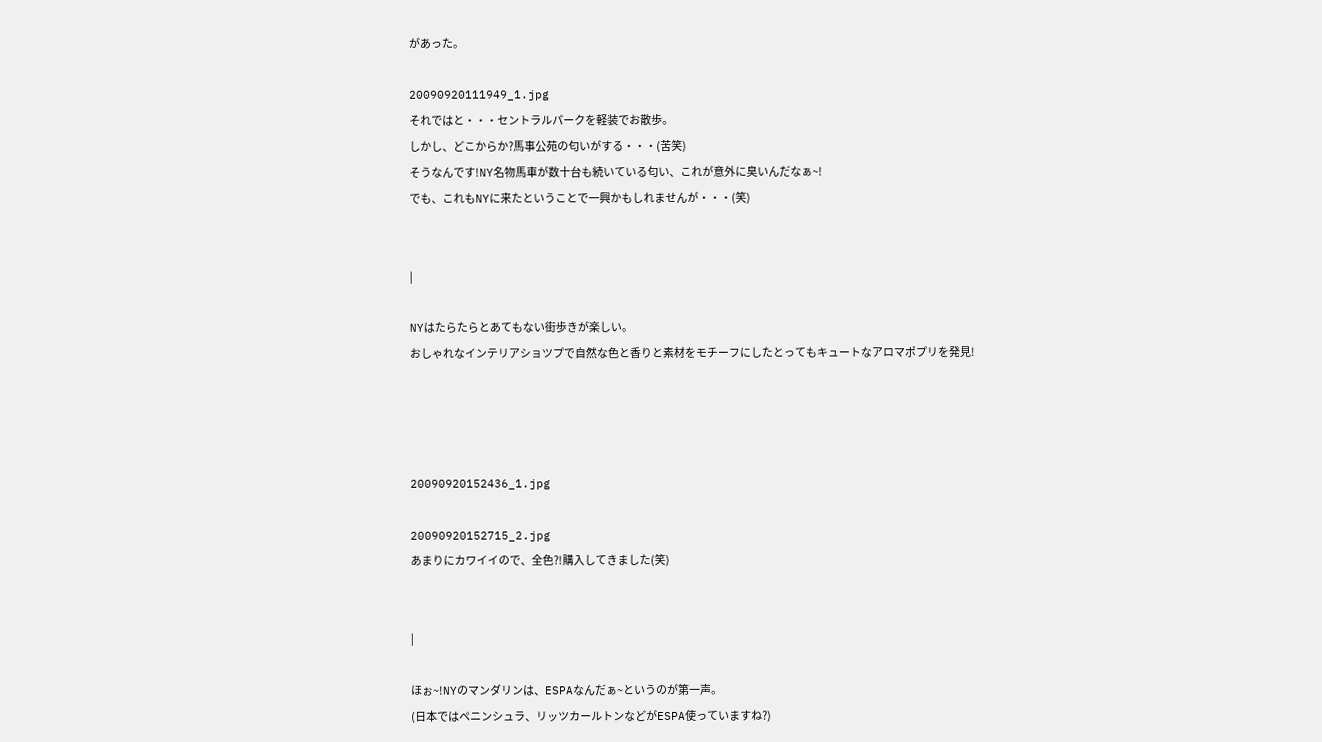があった。

20090920111949_1.jpg
それではと・・・セントラルパークを軽装でお散歩。
しかし、どこからか?馬事公苑の匂いがする・・・(苦笑)
そうなんです!NY名物馬車が数十台も続いている匂い、これが意外に臭いんだなぁ~!
でも、これもNYに来たということで一興かもしれませんが・・・(笑)


|

NYはたらたらとあてもない街歩きが楽しい。
おしゃれなインテリアショツプで自然な色と香りと素材をモチーフにしたとってもキュートなアロマポプリを発見!




20090920152436_1.jpg

20090920152715_2.jpg
あまりにカワイイので、全色?!購入してきました(笑)


|

ほぉ~!NYのマンダリンは、ESPAなんだぁ~というのが第一声。
(日本ではペニンシュラ、リッツカールトンなどがESPA使っていますね?)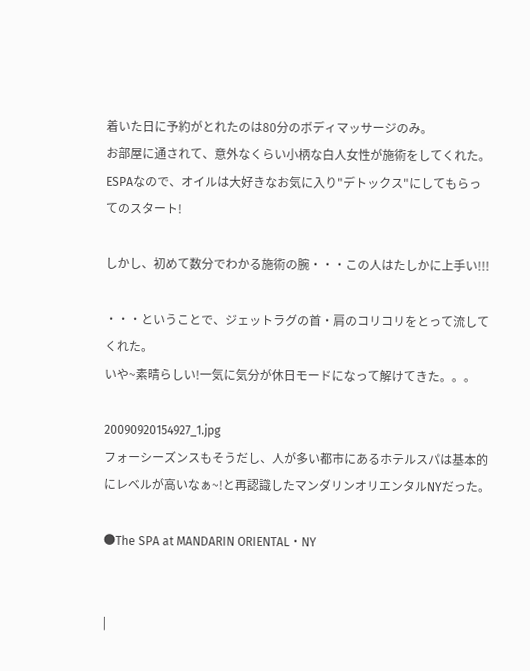着いた日に予約がとれたのは80分のボディマッサージのみ。
お部屋に通されて、意外なくらい小柄な白人女性が施術をしてくれた。
ESPAなので、オイルは大好きなお気に入り"デトックス"にしてもらってのスタート!

しかし、初めて数分でわかる施術の腕・・・この人はたしかに上手い!!!

・・・ということで、ジェットラグの首・肩のコリコリをとって流してくれた。
いや~素晴らしい!一気に気分が休日モードになって解けてきた。。。

20090920154927_1.jpg
フォーシーズンスもそうだし、人が多い都市にあるホテルスパは基本的にレベルが高いなぁ~!と再認識したマンダリンオリエンタルNYだった。

●The SPA at MANDARIN ORIENTAL・NY


|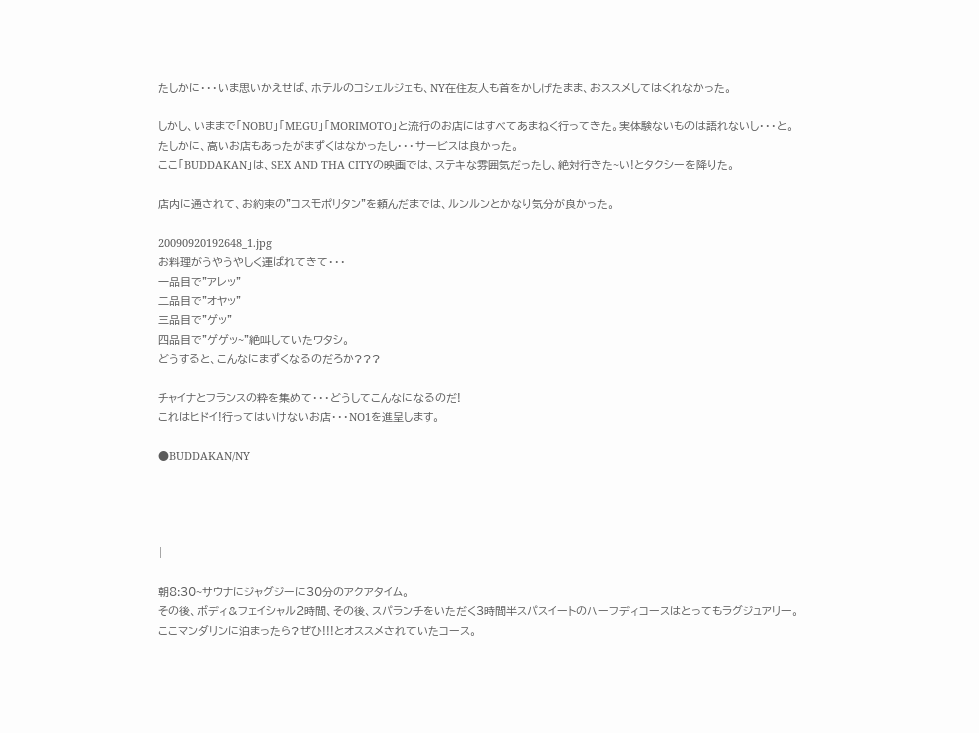たしかに・・・いま思いかえせば、ホテルのコシェルジェも、NY在住友人も首をかしげたまま、おススメしてはくれなかった。

しかし、いままで「NOBU」「MEGU」「MORIMOTO」と流行のお店にはすべてあまねく行ってきた。実体験ないものは語れないし・・・と。
たしかに、高いお店もあったがまずくはなかったし・・・サービスは良かった。
ここ「BUDDAKAN」は、SEX AND THA CITYの映画では、ステキな雰囲気だったし、絶対行きた~い!とタクシーを降りた。

店内に通されて、お約束の"コスモポリタン"を頼んだまでは、ルンルンとかなり気分が良かった。

20090920192648_1.jpg
お料理がうやうやしく運ばれてきて・・・
一品目で"アレッ"
二品目で"オヤッ"
三品目で"ゲッ"
四品目で"ゲゲッ~"絶叫していたワタシ。
どうすると、こんなにまずくなるのだろか???

チャイナとフランスの粋を集めて・・・どうしてこんなになるのだ!
これはヒドイ!行ってはいけないお店・・・NO1を進呈します。

●BUDDAKAN/NY




|

朝8:30~サウナにジャグジーに30分のアクアタイム。
その後、ボディ&フェイシャル2時間、その後、スパランチをいただく3時間半スパスイートのハーフディコースはとってもラグジュアリー。
ここマンダリンに泊まったら?ぜひ!!!とオススメされていたコース。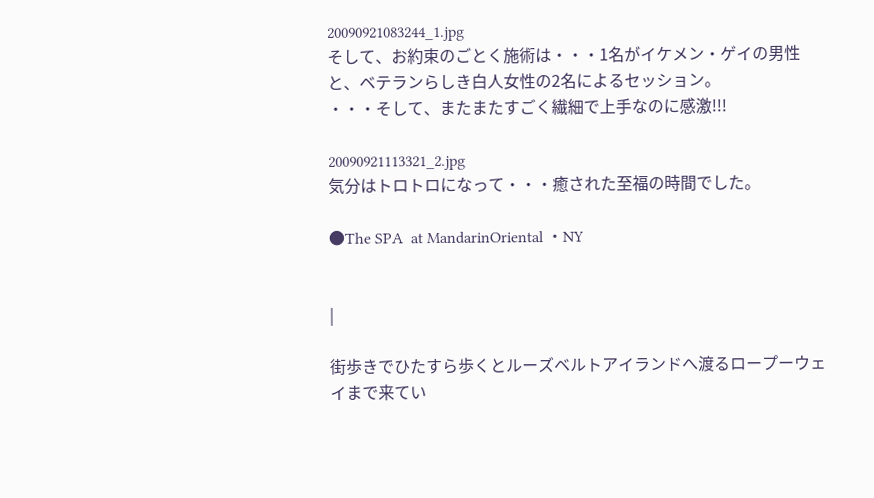20090921083244_1.jpg
そして、お約束のごとく施術は・・・1名がイケメン・ゲイの男性と、ベテランらしき白人女性の2名によるセッション。
・・・そして、またまたすごく繊細で上手なのに感激!!!

20090921113321_2.jpg
気分はトロトロになって・・・癒された至福の時間でした。

●The SPA  at MandarinOriental ・NY


|

街歩きでひたすら歩くとルーズベルトアイランドへ渡るロープーウェイまで来てい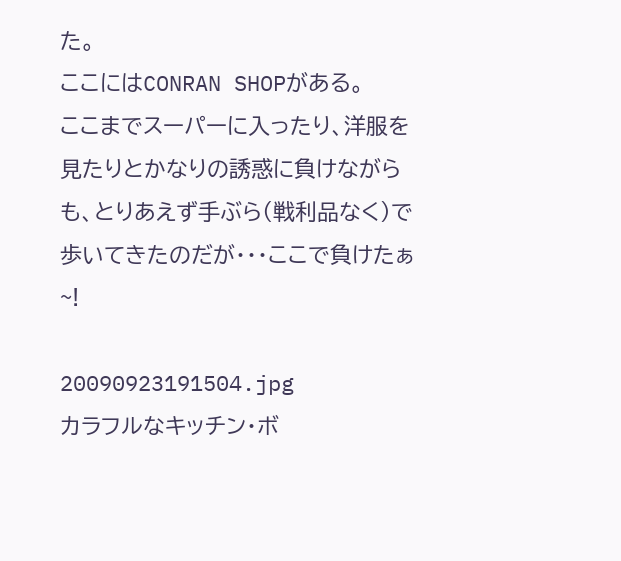た。
ここにはCONRAN SHOPがある。
ここまでスーパーに入ったり、洋服を見たりとかなりの誘惑に負けながらも、とりあえず手ぶら(戦利品なく)で歩いてきたのだが・・・ここで負けたぁ~!

20090923191504.jpg
カラフルなキッチン・ボ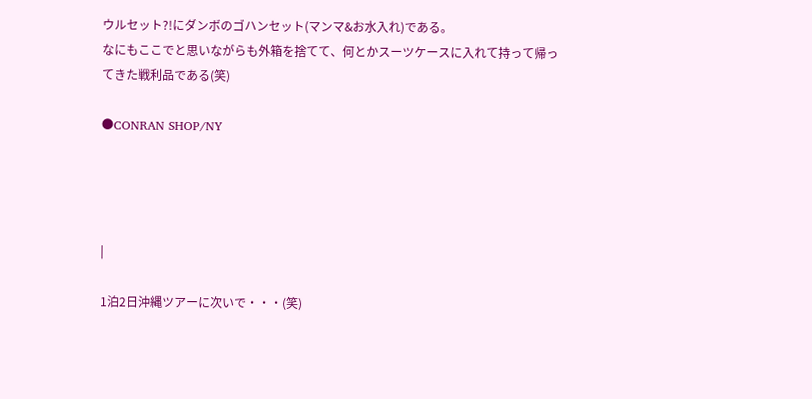ウルセット?!にダンボのゴハンセット(マンマ&お水入れ)である。
なにもここでと思いながらも外箱を捨てて、何とかスーツケースに入れて持って帰ってきた戦利品である(笑)

●CONRAN SHOP/NY




|

1泊2日沖縄ツアーに次いで・・・(笑)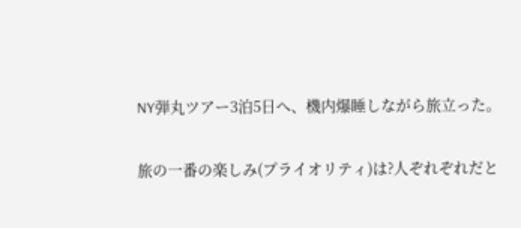NY弾丸ツアー3泊5日へ、機内爆睡しながら旅立った。

旅の一番の楽しみ(プライオリティ)は?人ぞれぞれだと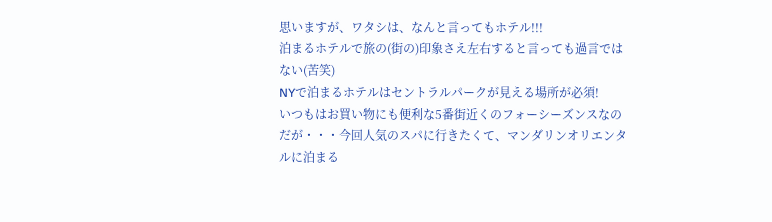思いますが、ワタシは、なんと言ってもホテル!!!
泊まるホテルで旅の(街の)印象さえ左右すると言っても過言ではない(苦笑)
NYで泊まるホテルはセントラルパークが見える場所が必須!
いつもはお買い物にも便利な5番街近くのフォーシーズンスなのだが・・・今回人気のスパに行きたくて、マンダリンオリエンタルに泊まる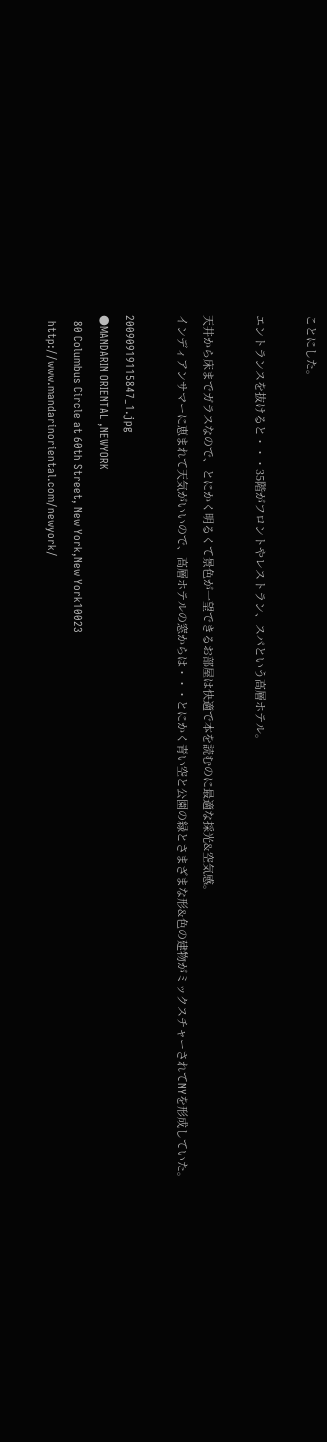ことにした。

エントランスを抜けると・・・35階がフロントやレストラン、スパという高層ホテル。

天井から床までガラスなので、とにかく明るくて景色が一望できるお部屋は快適で本を読むのに最適な採光&空気感。
インディアンサマーに恵まれて天気がいいので、高層ホテルの窓からは・・・とにかく青い空と公園の緑とさまざまな形&色の建物がミックスチャーされてNYを形成していた。

20090919115847_1.jpg
●MANDARIN ORIENTAL ,NEWYORK
  80 Columbus Circle at 60th Street, New York,New York10023
  http://www.mandarinoriental.com/newyork/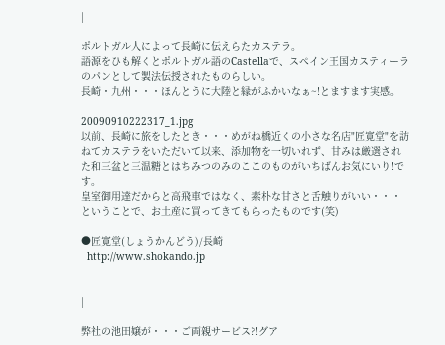|

ポルトガル人によって長崎に伝えらたカステラ。
語源をひも解くとポルトガル語のCastellaで、スペイン王国カスティーラのパンとして製法伝授されたものらしい。
長崎・九州・・・ほんとうに大陸と縁がふかいなぁ~!とますます実感。

20090910222317_1.jpg
以前、長崎に旅をしたとき・・・めがね橋近くの小さな名店"匠寛堂"を訪ねてカステラをいただいて以来、添加物を一切いれず、甘みは厳選された和三盆と三温糖とはちみつのみのここのものがいちばんお気にいり!です。
皇室御用達だからと高飛車ではなく、素朴な甘さと舌触りがいい・・・ということで、お土産に買ってきてもらったものです(笑)

●匠寛堂(しょうかんどう)/長崎
  http://www.shokando.jp


|

弊社の池田嬢が・・・ご両親サービス?!グア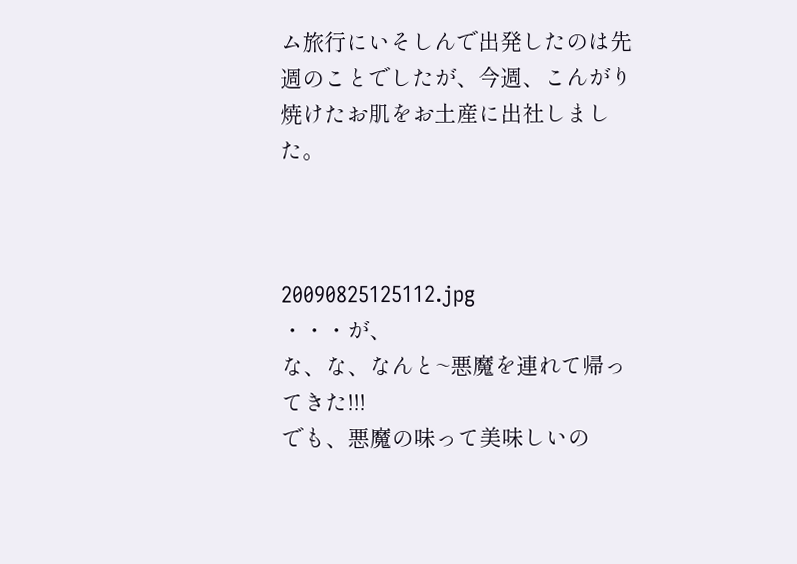ム旅行にいそしんで出発したのは先週のことでしたが、今週、こんがり焼けたお肌をお土産に出社しました。



20090825125112.jpg
・・・が、
な、な、なんと~悪魔を連れて帰ってきた!!!
でも、悪魔の味って美味しいの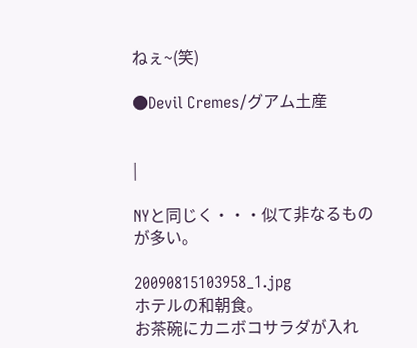ねぇ~(笑)

●Devil Cremes/グアム土産


|

NYと同じく・・・似て非なるものが多い。

20090815103958_1.jpg
ホテルの和朝食。
お茶碗にカニボコサラダが入れ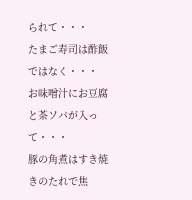られて・・・
たまご寿司は酢飯ではなく・・・
お味噌汁にお豆腐と茶ソバが入って・・・
豚の角煮はすき焼きのたれで焦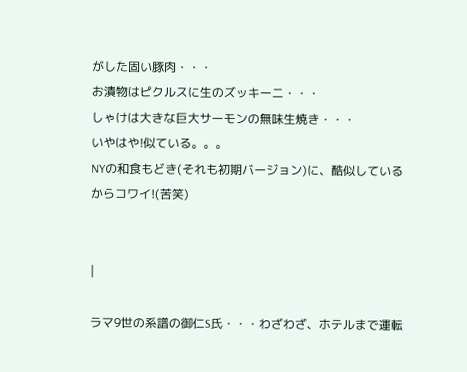がした固い豚肉・・・
お漬物はピクルスに生のズッキーニ・・・
しゃけは大きな巨大サーモンの無味生焼き・・・
いやはや!似ている。。。
NYの和食もどき(それも初期バージョン)に、酷似しているからコワイ!(苦笑)


|

ラマ9世の系譜の御仁S氏・・・わざわざ、ホテルまで運転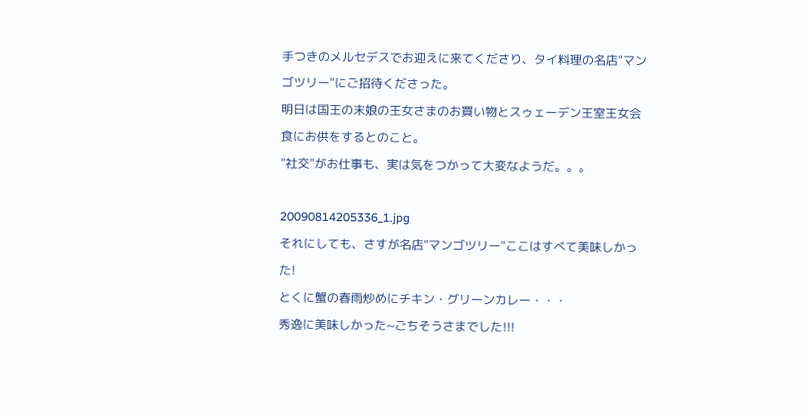手つきのメルセデスでお迎えに来てくださり、タイ料理の名店"マンゴツリー"にご招待くださった。
明日は国王の末娘の王女さまのお買い物とスゥェーデン王室王女会食にお供をするとのこと。
"社交"がお仕事も、実は気をつかって大変なようだ。。。

20090814205336_1.jpg
それにしても、さすが名店"マンゴツリー"ここはすべて美味しかった!
とくに蟹の春雨炒めにチキン・グリーンカレー・・・
秀逸に美味しかった~ごちそうさまでした!!!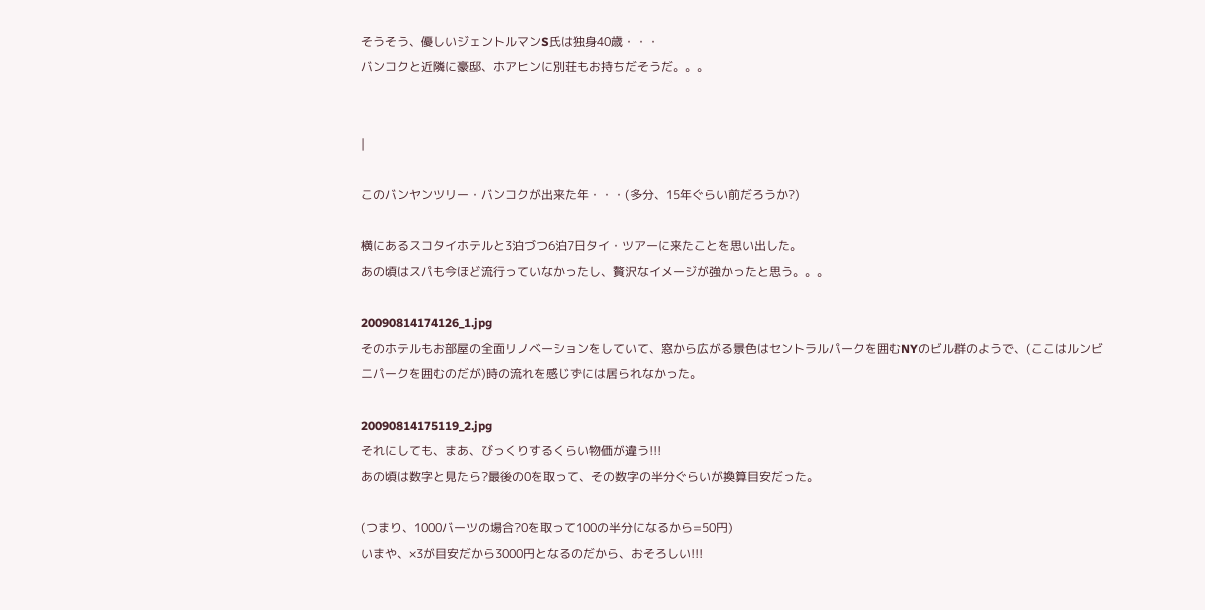そうそう、優しいジェントルマンS氏は独身40歳・・・
バンコクと近隣に豪邸、ホアヒンに別荘もお持ちだそうだ。。。


|

このバンヤンツリー・バンコクが出来た年・・・(多分、15年ぐらい前だろうか?)

横にあるスコタイホテルと3泊づつ6泊7日タイ・ツアーに来たことを思い出した。
あの頃はスパも今ほど流行っていなかったし、贅沢なイメージが強かったと思う。。。

20090814174126_1.jpg
そのホテルもお部屋の全面リノベーションをしていて、窓から広がる景色はセントラルパークを囲むNYのビル群のようで、(ここはルンビニパークを囲むのだが)時の流れを感じずには居られなかった。

20090814175119_2.jpg
それにしても、まあ、びっくりするくらい物価が違う!!!
あの頃は数字と見たら?最後の0を取って、その数字の半分ぐらいが換算目安だった。

(つまり、1000バーツの場合?0を取って100の半分になるから=50円)
いまや、×3が目安だから3000円となるのだから、おそろしい!!!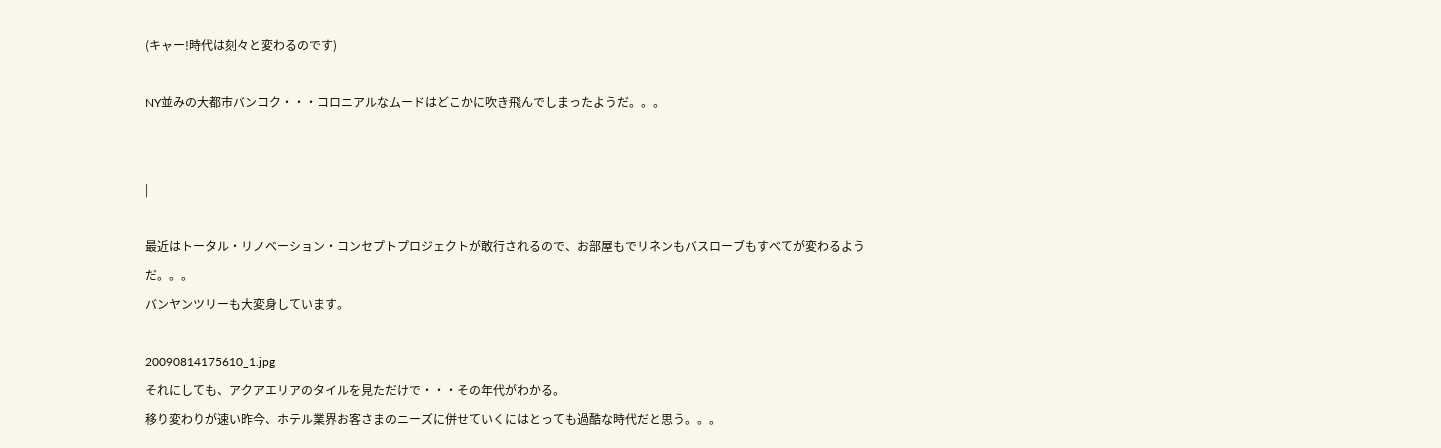(キャー!時代は刻々と変わるのです)

NY並みの大都市バンコク・・・コロニアルなムードはどこかに吹き飛んでしまったようだ。。。


|

最近はトータル・リノベーション・コンセプトプロジェクトが敢行されるので、お部屋もでリネンもバスローブもすべてが変わるようだ。。。
バンヤンツリーも大変身しています。

20090814175610_1.jpg
それにしても、アクアエリアのタイルを見ただけで・・・その年代がわかる。
移り変わりが速い昨今、ホテル業界お客さまのニーズに併せていくにはとっても過酷な時代だと思う。。。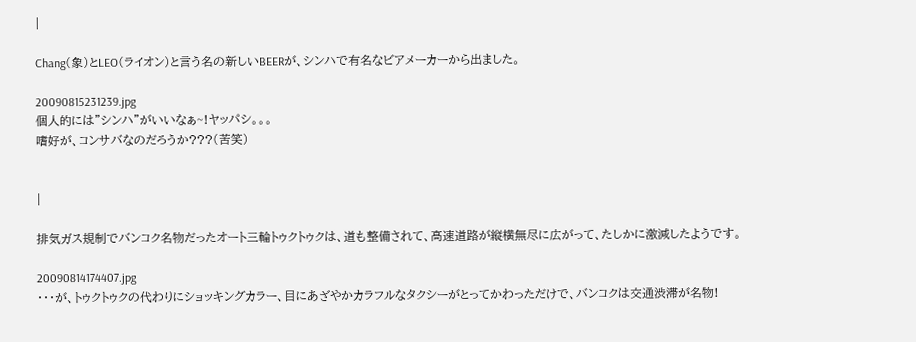|

Chang(象)とLEO(ライオン)と言う名の新しいBEERが、シンハで有名なビアメーカーから出ました。

20090815231239.jpg
個人的には"シンハ"がいいなぁ~!ヤッパシ。。。
嗜好が、コンサバなのだろうか???(苦笑)


|

排気ガス規制でバンコク名物だったオート三輪トゥクトゥクは、道も整備されて、高速道路が縦横無尽に広がって、たしかに激減したようです。

20090814174407.jpg
・・・が、トゥクトゥクの代わりにショッキングカラー、目にあざやかカラフルなタクシーがとってかわっただけで、バンコクは交通渋滞が名物!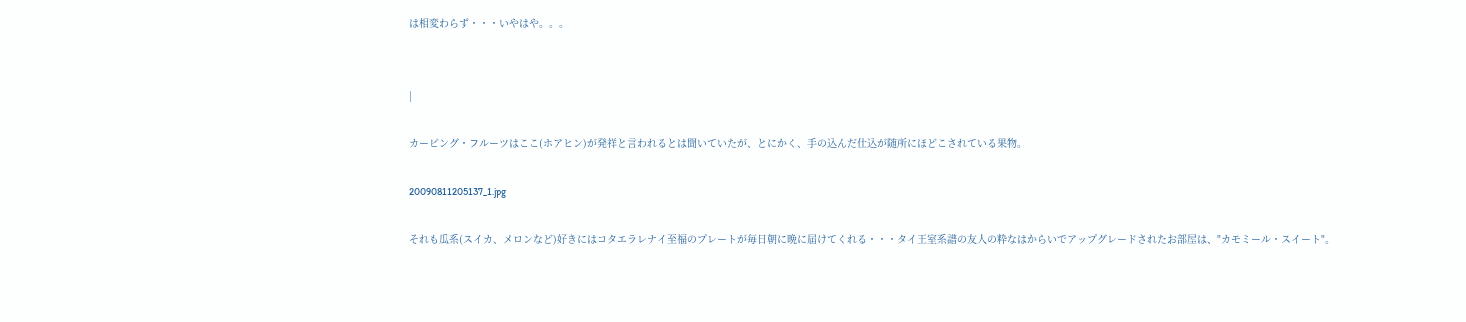は相変わらず・・・いやはや。。。


|

カービング・フルーツはここ(ホアヒン)が発祥と言われるとは聞いていたが、とにかく、手の込んだ仕込が随所にほどこされている果物。

20090811205137_1.jpg

それも瓜系(スイカ、メロンなど)好きにはコタエラレナイ至福のプレートが毎日朝に晩に届けてくれる・・・タイ王室系譜の友人の粋なはからいでアップグレードされたお部屋は、"カモミール・スイート"。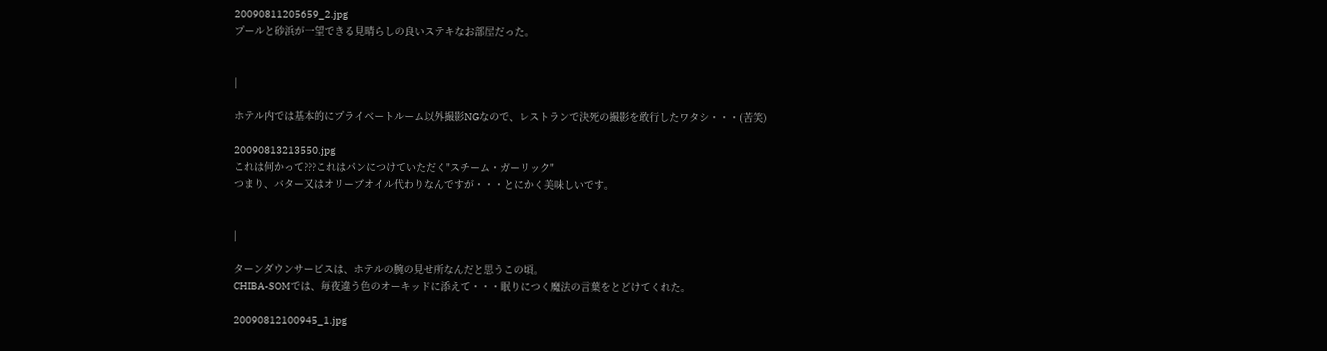20090811205659_2.jpg
プールと砂浜が一望できる見晴らしの良いステキなお部屋だった。


|

ホテル内では基本的にプライベートルーム以外撮影NGなので、レストランで決死の撮影を敢行したワタシ・・・(苦笑)

20090813213550.jpg
これは何かって???これはパンにつけていただく"スチーム・ガーリック"
つまり、バター又はオリーブオイル代わりなんですが・・・とにかく美味しいです。


|

ターンダウンサービスは、ホテルの腕の見せ所なんだと思うこの頃。
CHIBA-SOMでは、毎夜違う色のオーキッドに添えて・・・眠りにつく魔法の言葉をとどけてくれた。

20090812100945_1.jpg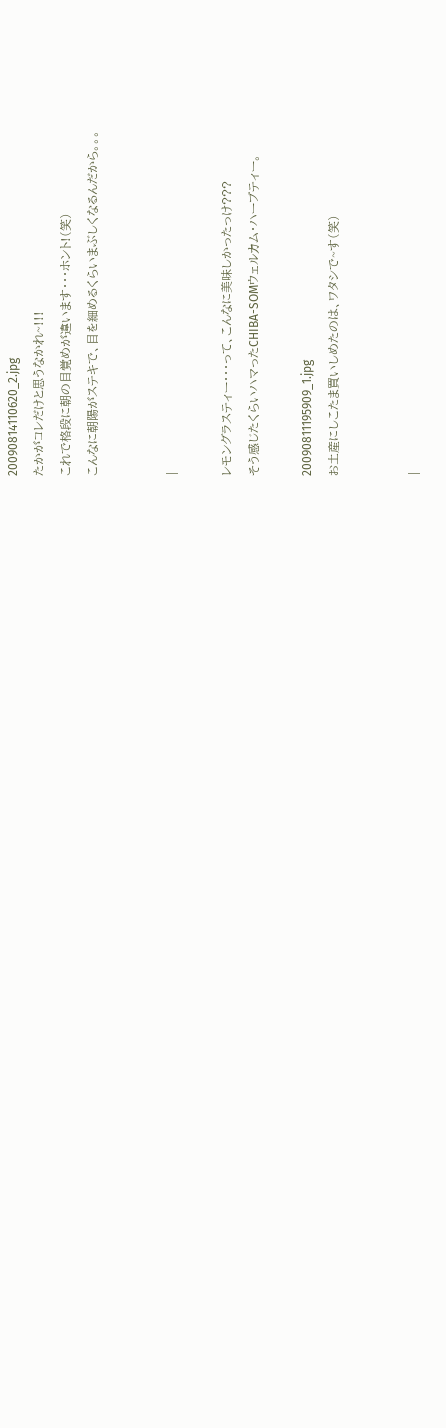20090814110620_2.jpg
たかがコレだけと思うなかれ~!!!
これで格段に朝の目覚めが違います・・・ホント!(笑)
こんなに朝陽がステキで、目を細めるくらいまぶしくなるんだから。。。


|

レモングラスティー・・・って、こんなに美味しかったっけ???
そう感じたくらいハマったCHIBA-SOMウェルカム・ハーブティー。

20090811195909_1.jpg
お土産にしこたま買いしめたのは、ワタシで~す(笑)


|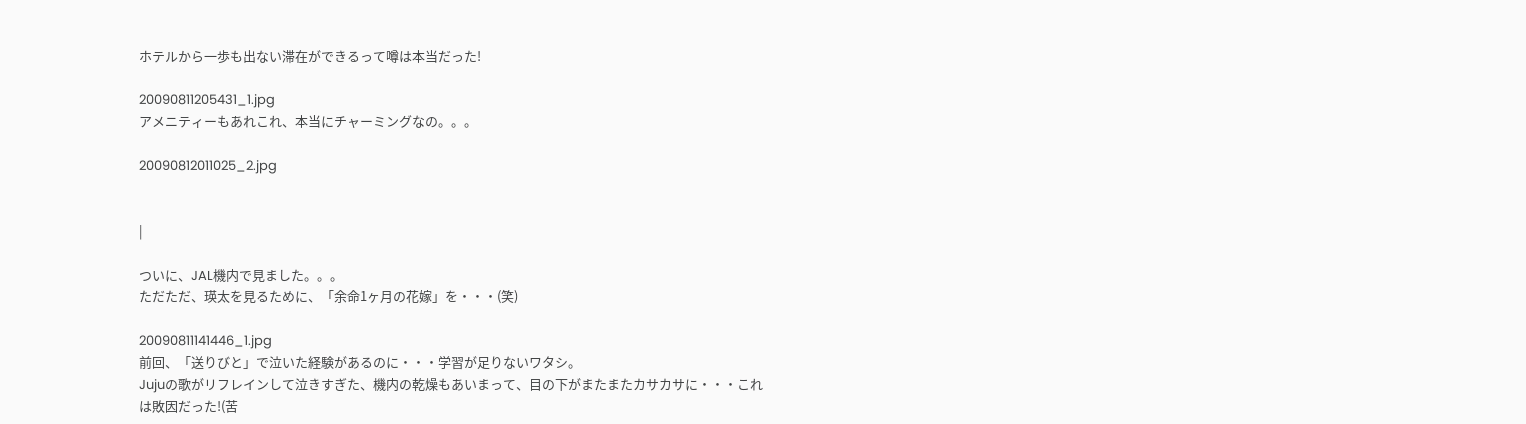ホテルから一歩も出ない滞在ができるって噂は本当だった!

20090811205431_1.jpg
アメニティーもあれこれ、本当にチャーミングなの。。。

20090812011025_2.jpg


|

ついに、JAL機内で見ました。。。
ただただ、瑛太を見るために、「余命1ヶ月の花嫁」を・・・(笑)

20090811141446_1.jpg
前回、「送りびと」で泣いた経験があるのに・・・学習が足りないワタシ。
Jujuの歌がリフレインして泣きすぎた、機内の乾燥もあいまって、目の下がまたまたカサカサに・・・これは敗因だった!(苦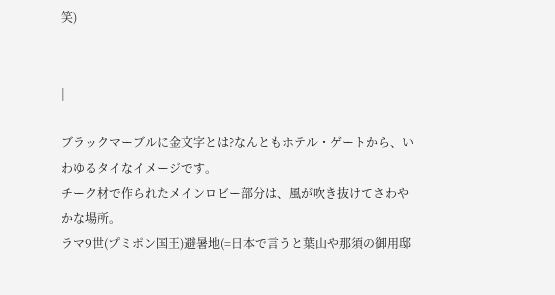笑)


|

ブラックマーブルに金文字とは?なんともホテル・ゲートから、いわゆるタイなイメージです。
チーク材で作られたメインロビー部分は、風が吹き抜けてさわやかな場所。
ラマ9世(プミポン国王)避暑地(=日本で言うと葉山や那須の御用邸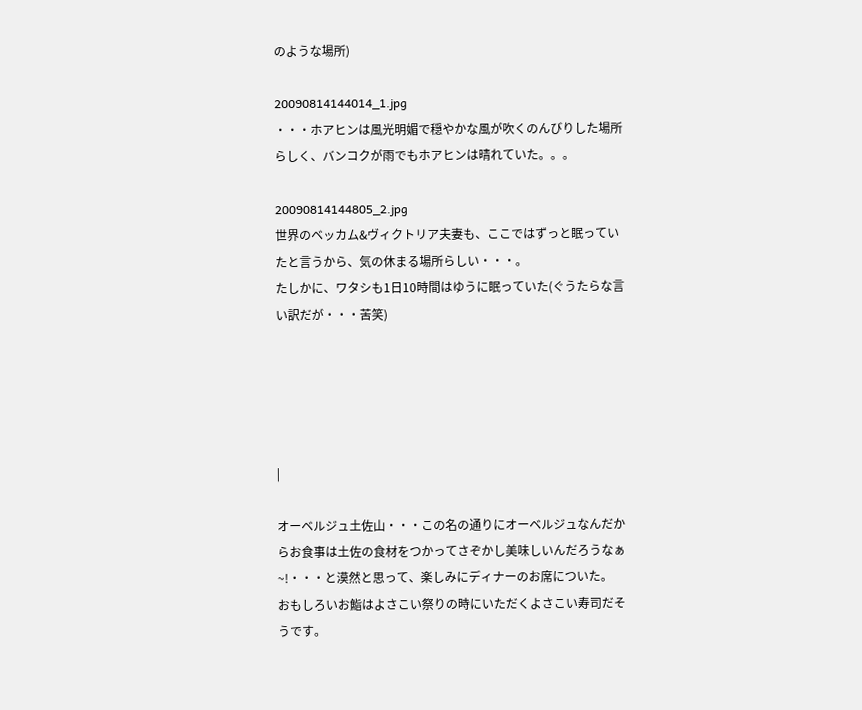のような場所)

20090814144014_1.jpg
・・・ホアヒンは風光明媚で穏やかな風が吹くのんびりした場所らしく、バンコクが雨でもホアヒンは晴れていた。。。

20090814144805_2.jpg
世界のベッカム&ヴィクトリア夫妻も、ここではずっと眠っていたと言うから、気の休まる場所らしい・・・。
たしかに、ワタシも1日10時間はゆうに眠っていた(ぐうたらな言い訳だが・・・苦笑)





|

オーベルジュ土佐山・・・この名の通りにオーベルジュなんだからお食事は土佐の食材をつかってさぞかし美味しいんだろうなぁ~!・・・と漠然と思って、楽しみにディナーのお席についた。
おもしろいお鮨はよさこい祭りの時にいただくよさこい寿司だそうです。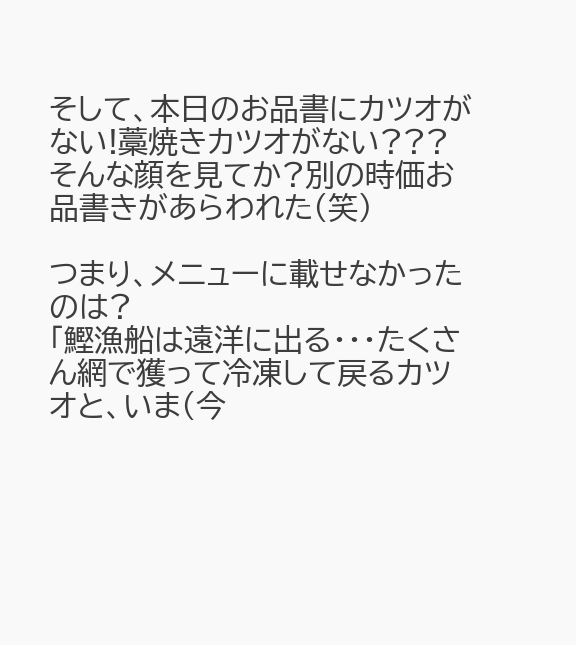そして、本日のお品書にカツオがない!藁焼きカツオがない???
そんな顔を見てか?別の時価お品書きがあらわれた(笑)

つまり、メニューに載せなかったのは?
「鰹漁船は遠洋に出る・・・たくさん網で獲って冷凍して戻るカツオと、いま(今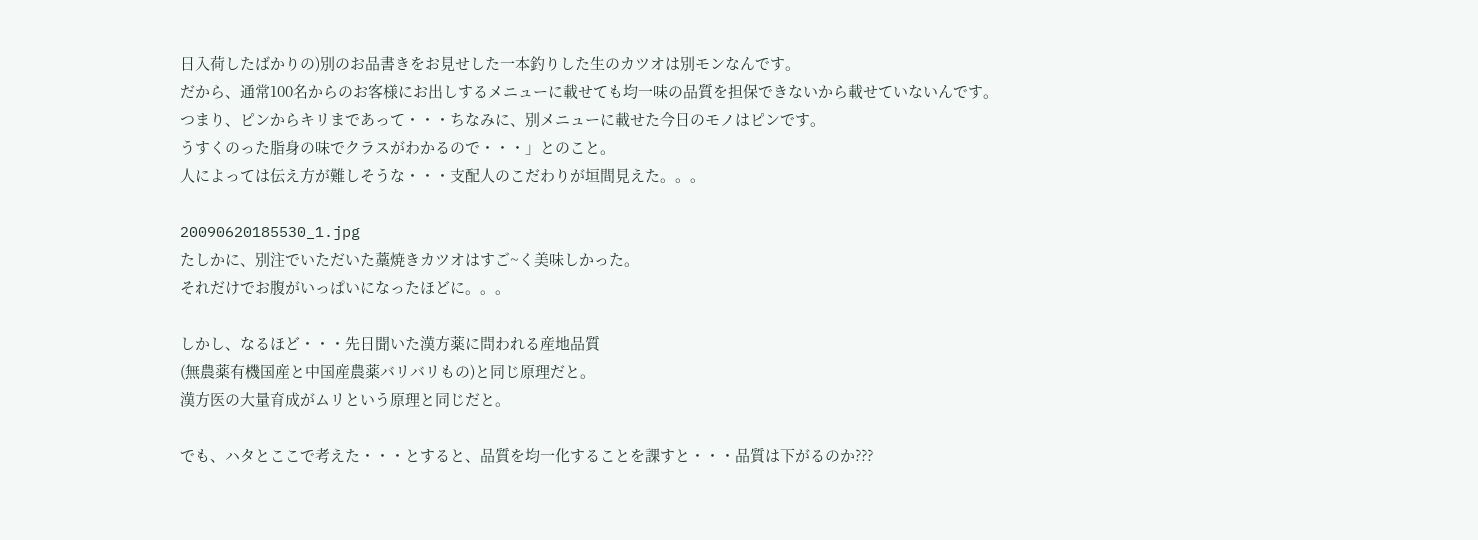日入荷したばかりの)別のお品書きをお見せした一本釣りした生のカツオは別モンなんです。
だから、通常100名からのお客様にお出しするメニューに載せても均一味の品質を担保できないから載せていないんです。
つまり、ピンからキリまであって・・・ちなみに、別メニューに載せた今日のモノはピンです。
うすくのった脂身の味でクラスがわかるので・・・」とのこと。
人によっては伝え方が難しそうな・・・支配人のこだわりが垣間見えた。。。

20090620185530_1.jpg
たしかに、別注でいただいた藁焼きカツオはすご~く美味しかった。
それだけでお腹がいっぱいになったほどに。。。

しかし、なるほど・・・先日聞いた漢方薬に問われる産地品質
(無農薬有機国産と中国産農薬バリバリもの)と同じ原理だと。
漢方医の大量育成がムリという原理と同じだと。

でも、ハタとここで考えた・・・とすると、品質を均一化することを課すと・・・品質は下がるのか???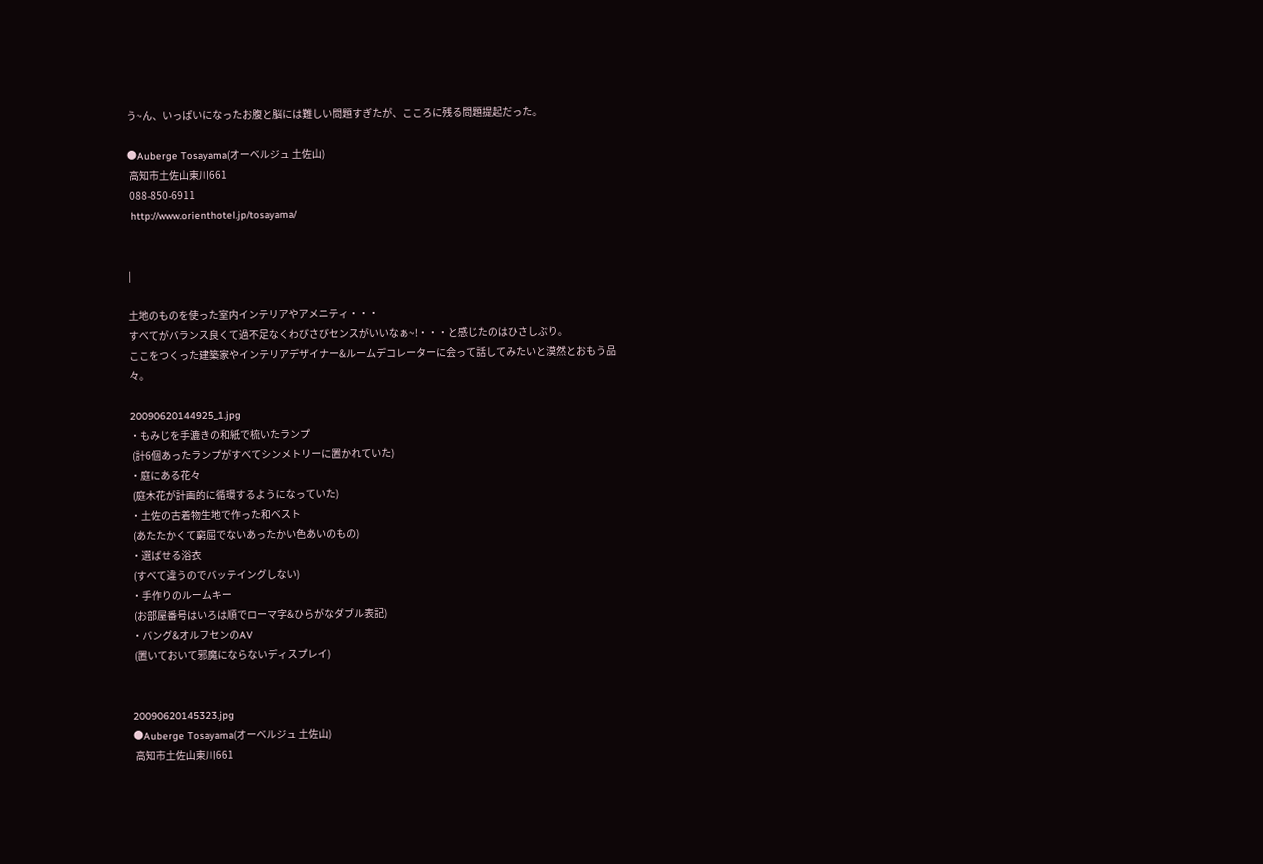う~ん、いっぱいになったお腹と脳には難しい問題すぎたが、こころに残る問題提起だった。

●Auberge Tosayama(オーベルジュ 土佐山)
 高知市土佐山東川661
 088-850-6911
 http://www.orienthotel.jp/tosayama/


|

土地のものを使った室内インテリアやアメニティ・・・
すべてがバランス良くて過不足なくわびさびセンスがいいなぁ~!・・・と感じたのはひさしぶり。
ここをつくった建築家やインテリアデザイナー&ルームデコレーターに会って話してみたいと漠然とおもう品々。

20090620144925_1.jpg
・もみじを手漉きの和紙で梳いたランプ
 (計6個あったランプがすべてシンメトリーに置かれていた)
・庭にある花々
 (庭木花が計画的に循環するようになっていた)
・土佐の古着物生地で作った和ベスト
 (あたたかくて窮屈でないあったかい色あいのもの)
・選ばせる浴衣
 (すべて違うのでバッテイングしない)
・手作りのルームキー
 (お部屋番号はいろは順でローマ字&ひらがなダブル表記)
・バング&オルフセンのAV
 (置いておいて邪魔にならないディスプレイ)


20090620145323.jpg
●Auberge Tosayama(オーベルジュ 土佐山)
 高知市土佐山東川661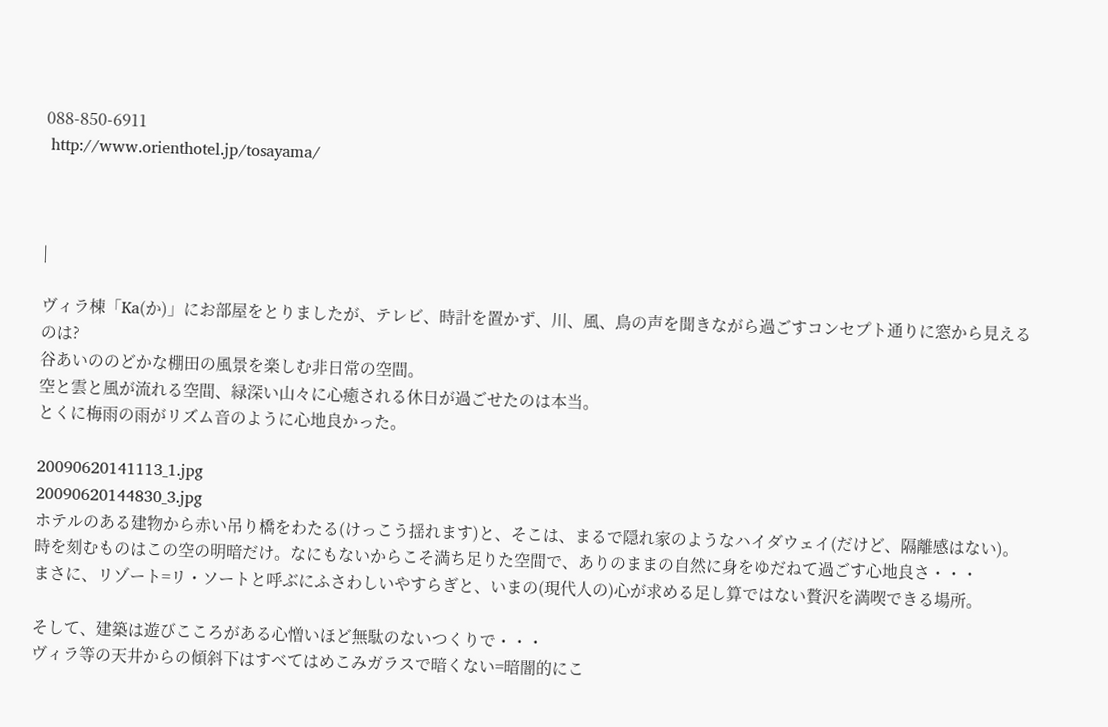088-850-6911
 http://www.orienthotel.jp/tosayama/



|

ヴィラ棟「Ka(か)」にお部屋をとりましたが、テレビ、時計を置かず、川、風、鳥の声を聞きながら過ごすコンセプト通りに窓から見えるのは?
谷あいののどかな棚田の風景を楽しむ非日常の空間。
空と雲と風が流れる空間、緑深い山々に心癒される休日が過ごせたのは本当。
とくに梅雨の雨がリズム音のように心地良かった。

20090620141113_1.jpg
20090620144830_3.jpg
ホテルのある建物から赤い吊り橋をわたる(けっこう揺れます)と、そこは、まるで隠れ家のようなハイダウェイ(だけど、隔離感はない)。
時を刻むものはこの空の明暗だけ。なにもないからこそ満ち足りた空間で、ありのままの自然に身をゆだねて過ごす心地良さ・・・
まさに、リゾート=リ・ソートと呼ぶにふさわしいやすらぎと、いまの(現代人の)心が求める足し算ではない贅沢を満喫できる場所。

そして、建築は遊びこころがある心憎いほど無駄のないつくりで・・・
ヴィラ等の天井からの傾斜下はすべてはめこみガラスで暗くない=暗闇的にこ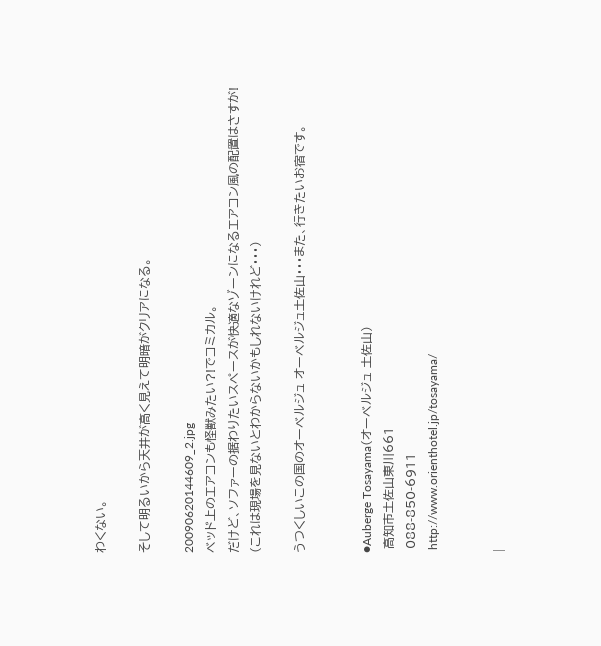わくない。

そして明るいから天井が高く見えて明暗がクリアになる。

20090620144609_2.jpg
ベッド上のエアコンも怪獣みたい?!でコミカル。
だけど、ソファーの据わりたいスペースが快適なゾーンになるエアコン風の配置はさすが!
(これは現場を見ないとわからないかもしれないけれど・・・)

うつくしいこの国のオーベルジュ オーベルジュ土佐山・・・また、行きたいお宿です。


●Auberge Tosayama(オーベルジュ 土佐山)
 高知市土佐山東川661
 088-850-6911
 http://www.orienthotel.jp/tosayama/


|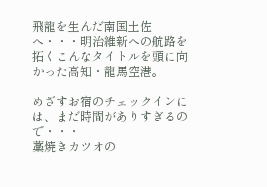飛龍を生んだ南国土佐へ・・・明治維新への航路を拓くこんなタイトルを頭に向かった高知・龍馬空港。

めざすお宿のチェックインには、まだ時間がありすぎるので・・・
藁焼きカツオの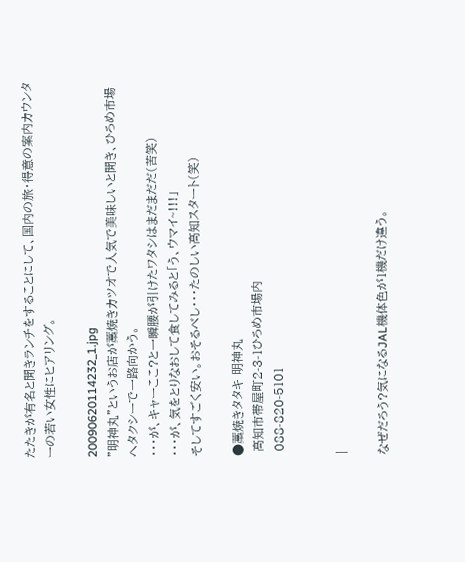たたきが有名と聞きランチをすることにして、国内の旅・得意の案内カウンターの若い女性にヒアリング。

20090620114232_1.jpg
"明神丸"というお店が藁焼きカツオで人気で美味しいと聞き、ひろめ市場へタクシーで一路向かう。
・・・が、キャーここ?と一瞬腰が引けたワタシはまだまだだ(苦笑)
・・・が、気をとりなおして食してみると「う、ウマイ~!!!」
そしてすごく安い。おそるべし・・・たのしい高知スタート(笑)

●藁焼きタタキ 明神丸
 高知市帯屋町2-3-1ひろめ市場内
 088-820-5101


|

なぜだろう?気になるJAL機体色が1機だけ違う。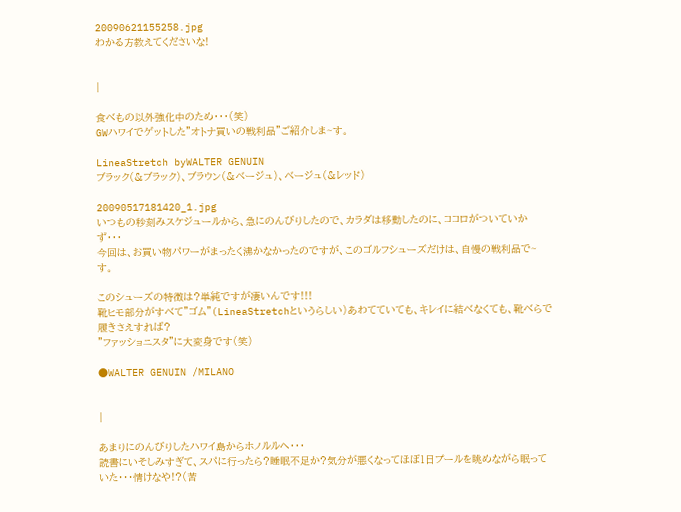20090621155258.jpg
わかる方教えてくださいな!


|

食べもの以外強化中のため・・・(笑)
GWハワイでゲットした"オトナ買いの戦利品"ご紹介しま~す。

LineaStretch byWALTER GENUIN
ブラック(&ブラック)、ブラウン(&ベージュ)、ベージュ(&レッド)

20090517181420_1.jpg
いつもの秒刻みスケジュールから、急にのんびりしたので、カラダは移動したのに、ココロがついていかず・・・
今回は、お買い物パワーがまったく沸かなかったのですが、このゴルフシューズだけは、自慢の戦利品で~す。

このシューズの特徴は?単純ですが凄いんです!!!
靴ヒモ部分がすべて"ゴム"(LineaStretchというらしい)あわてていても、キレイに結べなくても、靴べらで履きさえすれば?
"ファッショニスタ"に大変身です(笑)

●WALTER GENUIN /MILANO


|

あまりにのんびりしたハワイ島からホノルルへ・・・
読書にいそしみすぎて、スパに行ったら?睡眠不足か?気分が悪くなってほぼ1日プールを眺めながら眠っていた・・・情けなや!?(苦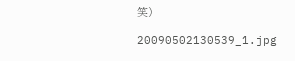笑)

20090502130539_1.jpg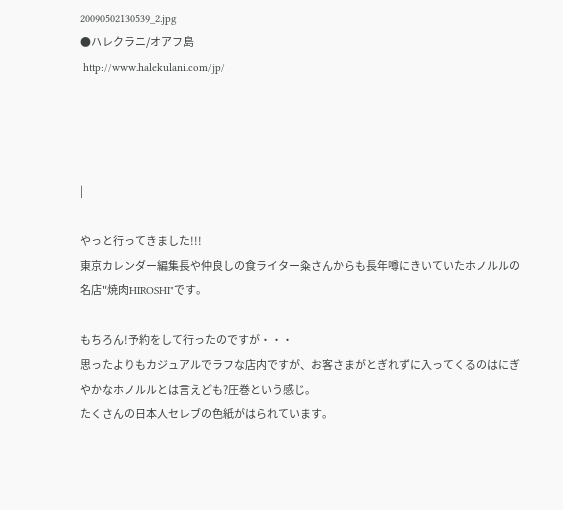20090502130539_2.jpg
●ハレクラニ/オアフ島
 http://www.halekulani.com/jp/




|

やっと行ってきました!!!
東京カレンダー編集長や仲良しの食ライター粂さんからも長年噂にきいていたホノルルの名店"焼肉HIROSHI"です。

もちろん!予約をして行ったのですが・・・
思ったよりもカジュアルでラフな店内ですが、お客さまがとぎれずに入ってくるのはにぎやかなホノルルとは言えども?圧巻という感じ。
たくさんの日本人セレブの色紙がはられています。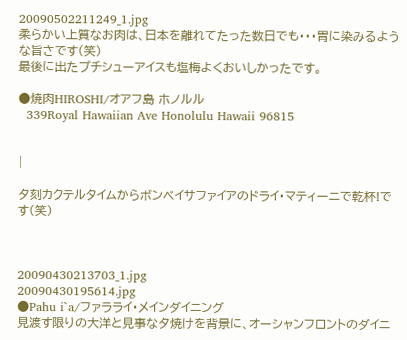20090502211249_1.jpg
柔らかい上質なお肉は、日本を離れてたった数日でも・・・胃に染みるような旨さです(笑)
最後に出たプチシューアイスも塩梅よくおいしかったです。

●焼肉HIROSHI/オアフ島 ホノルル
  339Royal Hawaiian Ave Honolulu Hawaii 96815


|

夕刻カクテルタイムからボンベイサファイアのドライ・マティーニで乾杯!です(笑)



20090430213703_1.jpg
20090430195614.jpg
●Pahu i`a/ファラライ・メインダイニング
見渡す限りの大洋と見事な夕焼けを背景に、オーシャンフロントのダイニ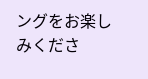ングをお楽しみくださ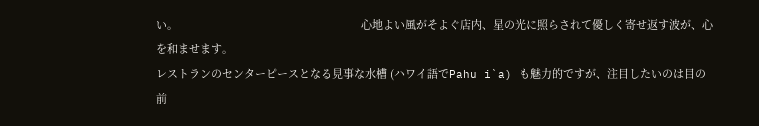い。                                                             心地よい風がそよぐ店内、星の光に照らされて優しく寄せ返す波が、心を和ませます。
レストランのセンターピースとなる見事な水槽 (ハワイ語でPahu i`a) も魅力的ですが、注目したいのは目の前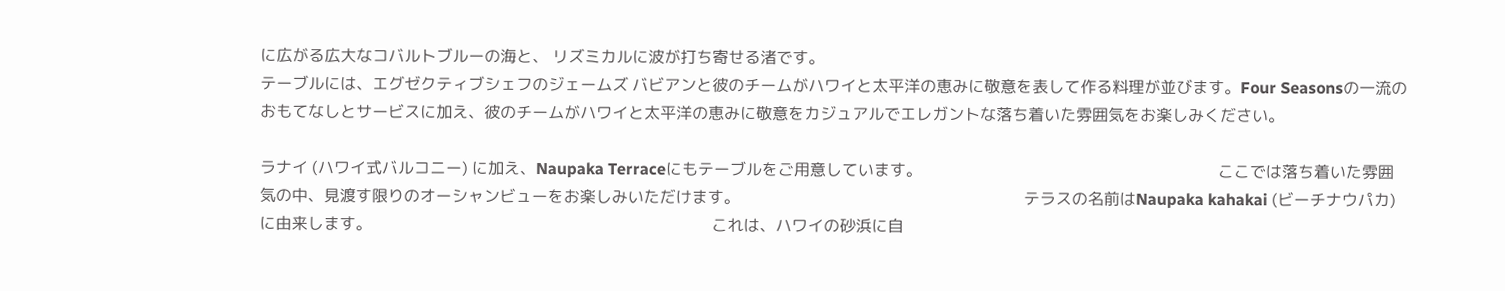に広がる広大なコバルトブルーの海と、 リズミカルに波が打ち寄せる渚です。                                                                                                                                              テーブルには、エグゼクティブシェフのジェームズ バビアンと彼のチームがハワイと太平洋の恵みに敬意を表して作る料理が並びます。Four Seasonsの一流のおもてなしとサービスに加え、彼のチームがハワイと太平洋の恵みに敬意をカジュアルでエレガントな落ち着いた雰囲気をお楽しみください。

ラナイ (ハワイ式バルコニー) に加え、Naupaka Terraceにもテーブルをご用意しています。                                                                          ここでは落ち着いた雰囲気の中、見渡す限りのオーシャンビューをお楽しみいただけます。                                                                       テラスの名前はNaupaka kahakai (ビーチナウパカ) に由来します。                                                                                     これは、ハワイの砂浜に自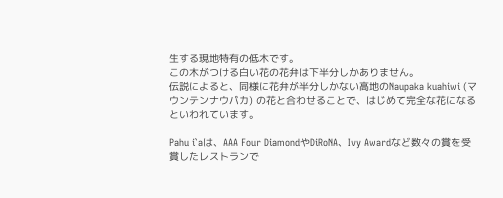生する現地特有の低木です。                                                                                              この木がつける白い花の花弁は下半分しかありません。                                                                                           伝説によると、同様に花弁が半分しかない高地のNaupaka kuahiwi (マウンテンナウパカ) の花と合わせることで、はじめて完全な花になるといわれています。

Pahu i`aは、AAA Four DiamondやDiRoNA、Ivy Awardなど数々の賞を受賞したレストランで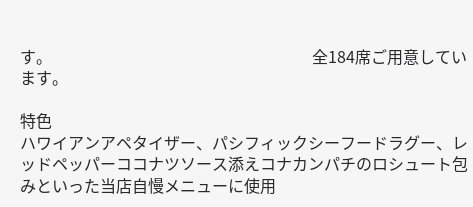す。                                                                 全184席ご用意しています。

特色
ハワイアンアペタイザー、パシフィックシーフードラグー、レッドペッパーココナツソース添えコナカンパチのロシュート包みといった当店自慢メニューに使用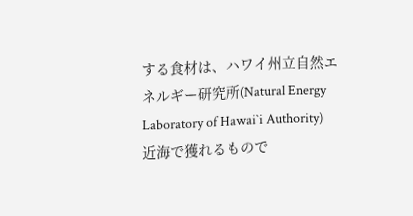する食材は、ハワイ州立自然エネルギー研究所(Natural Energy Laboratory of Hawai`i Authority) 近海で獲れるもので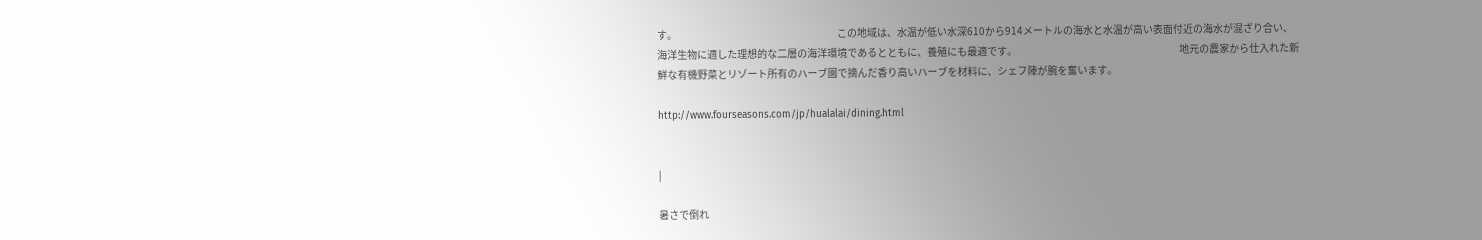す。                                                                                この地域は、水温が低い水深610から914メートルの海水と水温が高い表面付近の海水が混ざり合い、海洋生物に適した理想的な二層の海洋環境であるとともに、養殖にも最適です。                                                                                 地元の農家から仕入れた新鮮な有機野菜とリゾート所有のハーブ園で摘んだ香り高いハーブを材料に、シェフ陣が腕を奮います。

http://www.fourseasons.com/jp/hualalai/dining.html


|

暑さで倒れ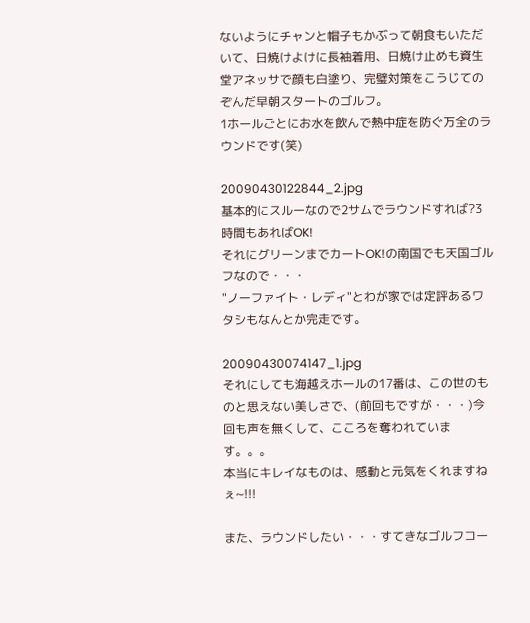ないようにチャンと帽子もかぶって朝食もいただいて、日焼けよけに長袖着用、日焼け止めも資生堂アネッサで顔も白塗り、完璧対策をこうじてのぞんだ早朝スタートのゴルフ。
1ホールごとにお水を飲んで熱中症を防ぐ万全のラウンドです(笑)

20090430122844_2.jpg
基本的にスルーなので2サムでラウンドすれば?3時間もあればOK!
それにグリーンまでカートOK!の南国でも天国ゴルフなので・・・
"ノーファイト・レディ"とわが家では定評あるワタシもなんとか完走です。

20090430074147_1.jpg
それにしても海越えホールの17番は、この世のものと思えない美しさで、(前回もですが・・・)今回も声を無くして、こころを奪われています。。。
本当にキレイなものは、感動と元気をくれますねぇ~!!!

また、ラウンドしたい・・・すてきなゴルフコー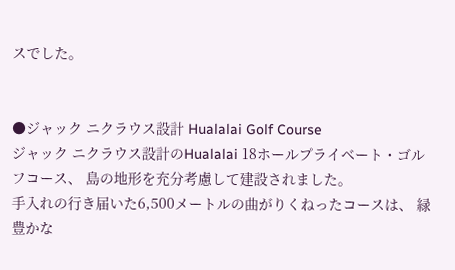スでした。


●ジャック ニクラウス設計 Hualalai Golf Course
ジャック ニクラウス設計のHualalai 18ホールプライベート・ゴルフコース、 島の地形を充分考慮して建設されました。                                                                                                                                                          手入れの行き届いた6,500メートルの曲がりくねったコースは、 緑豊かな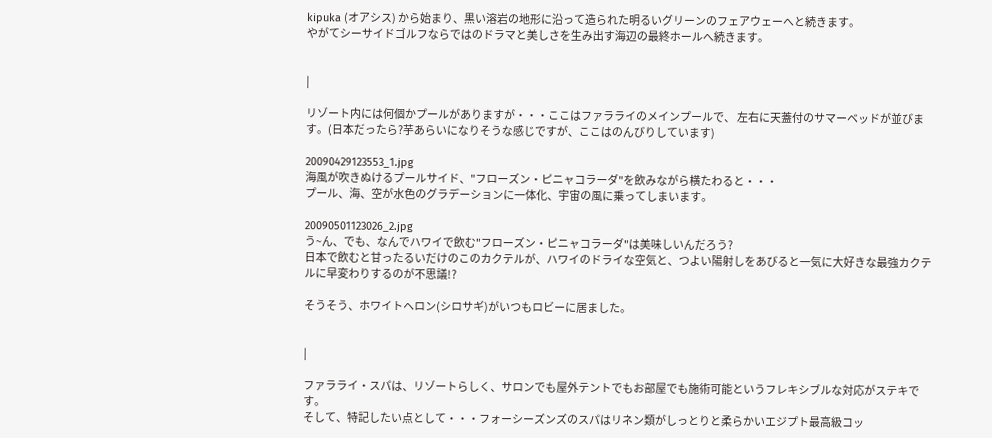kipuka (オアシス) から始まり、黒い溶岩の地形に沿って造られた明るいグリーンのフェアウェーへと続きます。                                                                                                                                                        やがてシーサイドゴルフならではのドラマと美しさを生み出す海辺の最終ホールへ続きます。


|

リゾート内には何個かプールがありますが・・・ここはファラライのメインプールで、 左右に天蓋付のサマーベッドが並びます。(日本だったら?芋あらいになりそうな感じですが、ここはのんびりしています)

20090429123553_1.jpg
海風が吹きぬけるプールサイド、"フローズン・ピニャコラーダ"を飲みながら横たわると・・・
プール、海、空が水色のグラデーションに一体化、宇宙の風に乗ってしまいます。

20090501123026_2.jpg
う~ん、でも、なんでハワイで飲む"フローズン・ピニャコラーダ"は美味しいんだろう?
日本で飲むと甘ったるいだけのこのカクテルが、ハワイのドライな空気と、つよい陽射しをあびると一気に大好きな最強カクテルに早変わりするのが不思議!?

そうそう、ホワイトヘロン(シロサギ)がいつもロビーに居ました。


|

ファラライ・スパは、リゾートらしく、サロンでも屋外テントでもお部屋でも施術可能というフレキシブルな対応がステキです。
そして、特記したい点として・・・フォーシーズンズのスパはリネン類がしっとりと柔らかいエジプト最高級コッ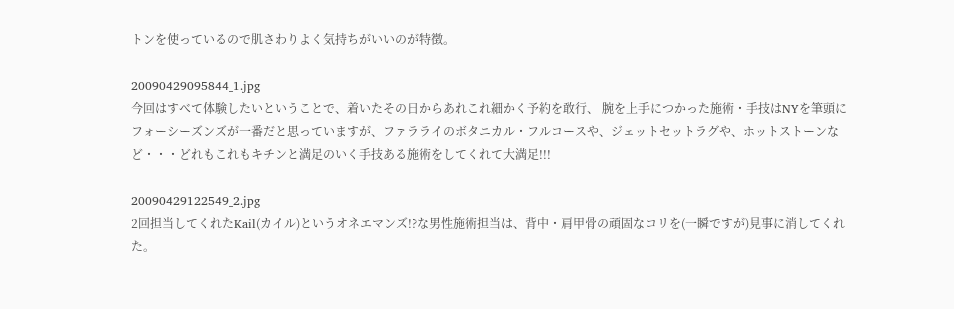トンを使っているので肌さわりよく気持ちがいいのが特徴。

20090429095844_1.jpg
今回はすべて体験したいということで、着いたその日からあれこれ細かく予約を敢行、 腕を上手につかった施術・手技はNYを筆頭にフォーシーズンズが一番だと思っていますが、ファラライのボタニカル・フルコースや、ジェットセットラグや、ホットストーンなど・・・どれもこれもキチンと満足のいく手技ある施術をしてくれて大満足!!!

20090429122549_2.jpg
2回担当してくれたKail(カイル)というオネエマンズ!?な男性施術担当は、背中・肩甲骨の頑固なコリを(一瞬ですが)見事に消してくれた。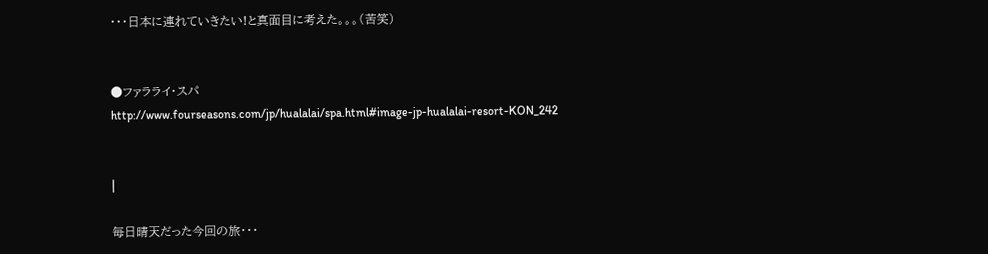・・・日本に連れていきたい!と真面目に考えた。。。(苦笑)


●ファラライ・スパ
http://www.fourseasons.com/jp/hualalai/spa.html#image-jp-hualalai-resort-KON_242


|

毎日晴天だった今回の旅・・・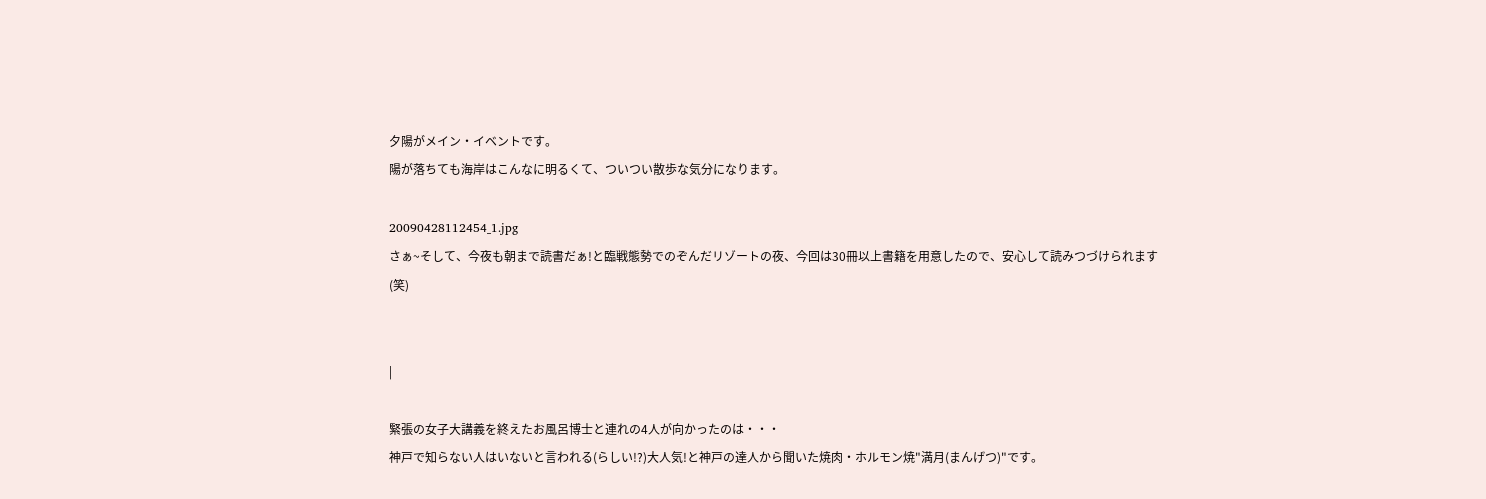夕陽がメイン・イベントです。
陽が落ちても海岸はこんなに明るくて、ついつい散歩な気分になります。

20090428112454_1.jpg
さぁ~そして、今夜も朝まで読書だぁ!と臨戦態勢でのぞんだリゾートの夜、今回は30冊以上書籍を用意したので、安心して読みつづけられます(笑)


|

緊張の女子大講義を終えたお風呂博士と連れの4人が向かったのは・・・
神戸で知らない人はいないと言われる(らしい!?)大人気!と神戸の達人から聞いた焼肉・ホルモン焼"満月(まんげつ)"です。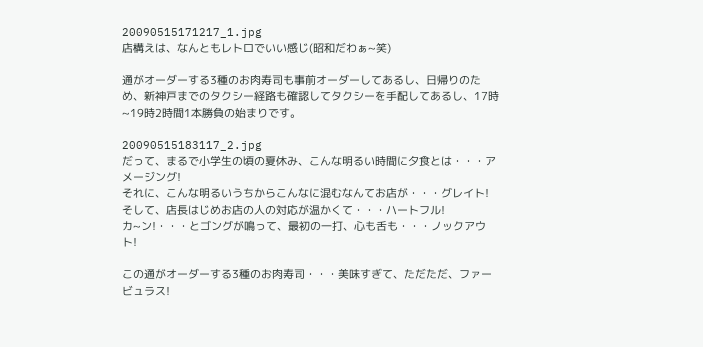20090515171217_1.jpg
店構えは、なんともレトロでいい感じ(昭和だわぁ~笑)

通がオーダーする3種のお肉寿司も事前オーダーしてあるし、日帰りのため、新神戸までのタクシー経路も確認してタクシーを手配してあるし、17時~19時2時間1本勝負の始まりです。

20090515183117_2.jpg
だって、まるで小学生の頃の夏休み、こんな明るい時間に夕食とは・・・アメージング!
それに、こんな明るいうちからこんなに混むなんてお店が・・・グレイト!
そして、店長はじめお店の人の対応が温かくて・・・ハートフル!
カ~ン!・・・とゴングが鳴って、最初の一打、心も舌も・・・ノックアウト!

この通がオーダーする3種のお肉寿司・・・美味すぎて、ただただ、ファービュラス!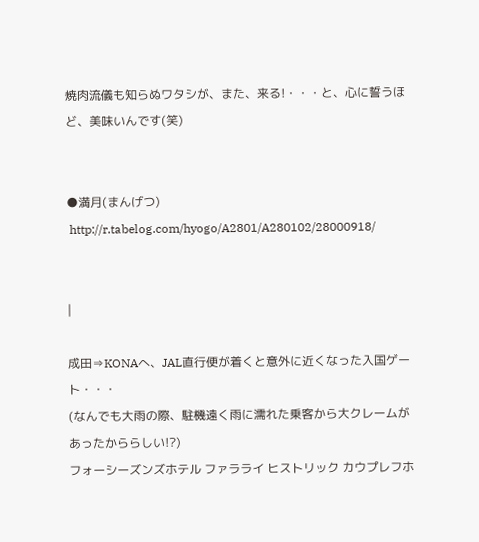焼肉流儀も知らぬワタシが、また、来る!・・・と、心に誓うほど、美味いんです(笑)


●満月(まんげつ)
 http://r.tabelog.com/hyogo/A2801/A280102/28000918/


|

成田⇒KONAへ、JAL直行便が着くと意外に近くなった入国ゲート・・・
(なんでも大雨の際、駐機遠く雨に濡れた乗客から大クレームがあったかららしい!?)
フォーシーズンズホテル ファラライ ヒストリック カウプレフホ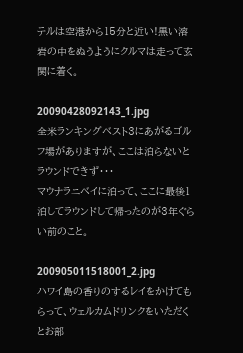テルは空港から15分と近い!黒い溶岩の中をぬうようにクルマは走って玄関に着く。

20090428092143_1.jpg
全米ランキングベスト3にあがるゴルフ場がありますが、ここは泊らないとラウンドできず・・・
マウナラニベイに泊って、ここに最後1泊してラウンドして帰ったのが3年ぐらい前のこと。

200905011518001_2.jpg
ハワイ島の香りのするレイをかけてもらって、ウェルカムドリンクをいただくとお部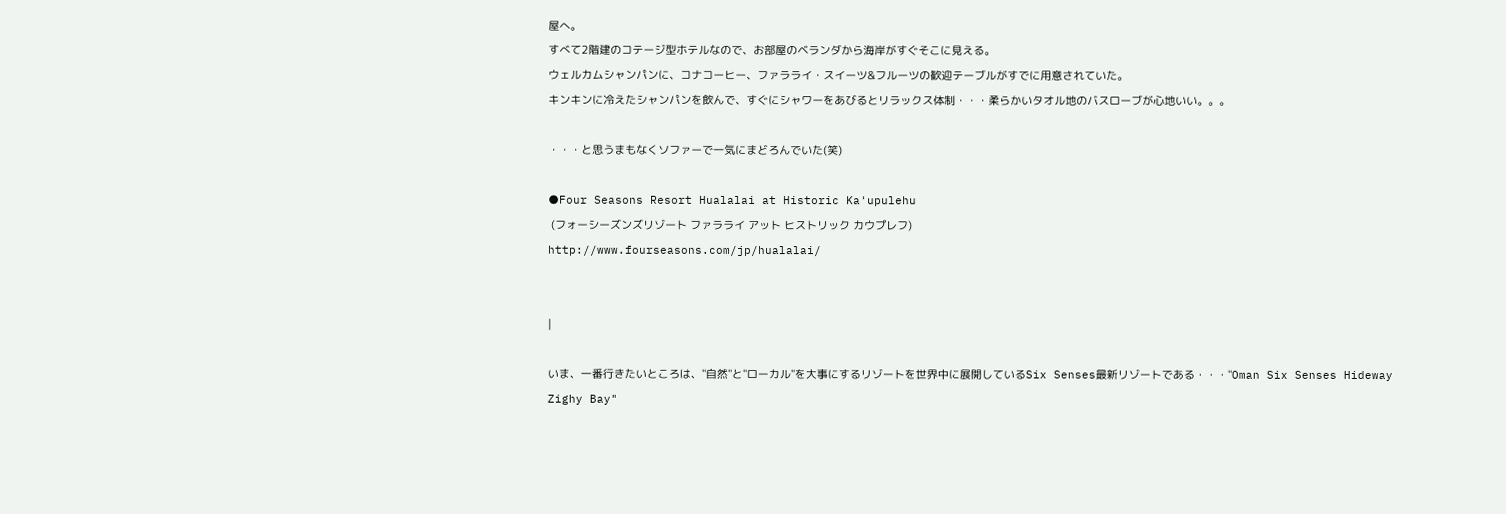屋へ。
すべて2階建のコテージ型ホテルなので、お部屋のベランダから海岸がすぐそこに見える。
ウェルカムシャンパンに、コナコーヒー、ファラライ・スイーツ&フルーツの歓迎テーブルがすでに用意されていた。
キンキンに冷えたシャンパンを飲んで、すぐにシャワーをあびるとリラックス体制・・・柔らかいタオル地のバスローブが心地いい。。。

・・・と思うまもなくソファーで一気にまどろんでいた(笑)

●Four Seasons Resort Hualalai at Historic Ka'upulehu
 (フォーシーズンズリゾート ファラライ アット ヒストリック カウプレフ)
http://www.fourseasons.com/jp/hualalai/


|

いま、一番行きたいところは、"自然"と"ローカル"を大事にするリゾートを世界中に展開しているSix Senses最新リゾートである・・・"Oman Six Senses Hideway Zighy Bay"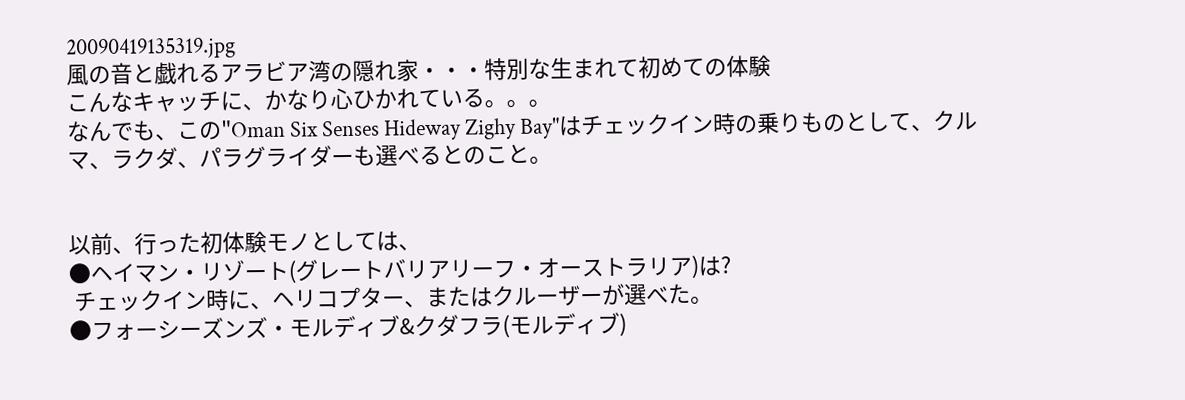20090419135319.jpg
風の音と戯れるアラビア湾の隠れ家・・・特別な生まれて初めての体験
こんなキャッチに、かなり心ひかれている。。。
なんでも、この"Oman Six Senses Hideway Zighy Bay"はチェックイン時の乗りものとして、クルマ、ラクダ、パラグライダーも選べるとのこと。


以前、行った初体験モノとしては、
●ヘイマン・リゾート(グレートバリアリーフ・オーストラリア)は?
 チェックイン時に、ヘリコプター、またはクルーザーが選べた。
●フォーシーズンズ・モルディブ&クダフラ(モルディブ)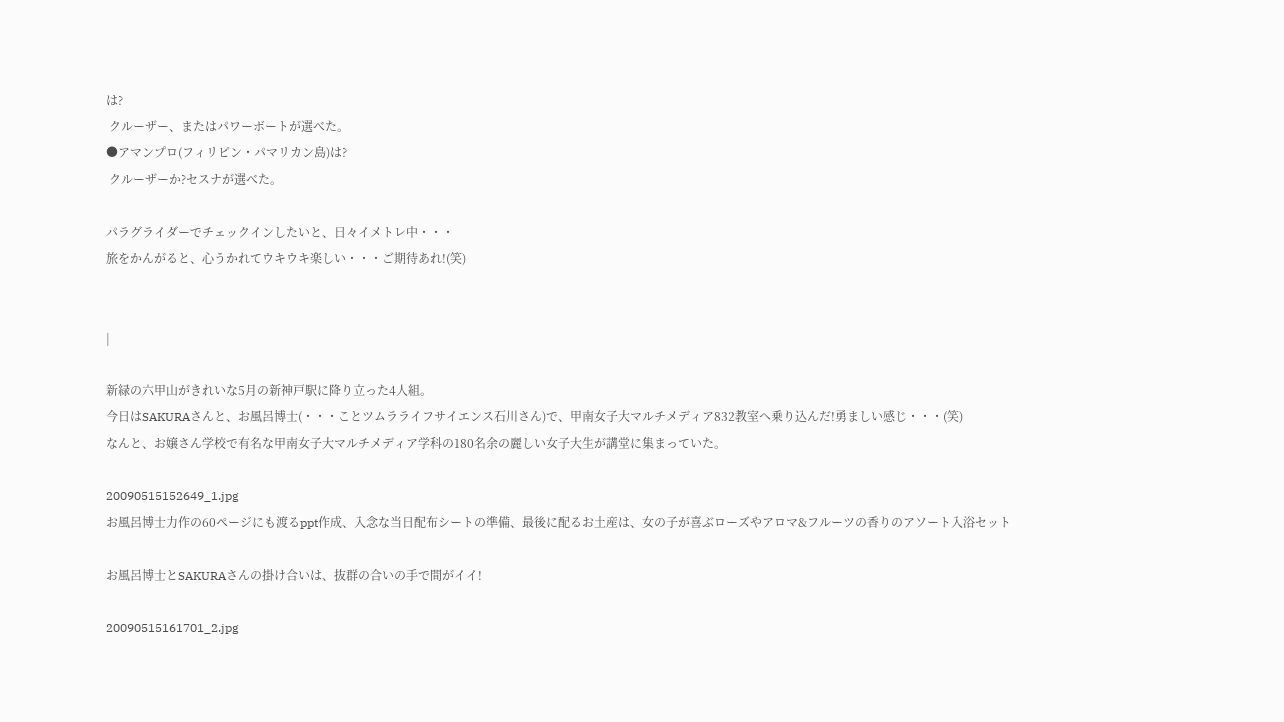は?
 クルーザー、またはパワーボートが選べた。
●アマンプロ(フィリピン・パマリカン島)は?
 クルーザーか?セスナが選べた。

パラグライダーでチェックインしたいと、日々イメトレ中・・・
旅をかんがると、心うかれてウキウキ楽しい・・・ご期待あれ!(笑)


|

新緑の六甲山がきれいな5月の新神戸駅に降り立った4人組。
今日はSAKURAさんと、お風呂博士(・・・ことツムラライフサイエンス石川さん)で、甲南女子大マルチメディア832教室へ乗り込んだ!勇ましい感じ・・・(笑)
なんと、お嬢さん学校で有名な甲南女子大マルチメディア学科の180名余の麗しい女子大生が講堂に集まっていた。

20090515152649_1.jpg
お風呂博士力作の60ページにも渡るppt作成、入念な当日配布シートの準備、最後に配るお土産は、女の子が喜ぶローズやアロマ&フルーツの香りのアソート入浴セット

お風呂博士とSAKURAさんの掛け合いは、抜群の合いの手で間がイイ!

20090515161701_2.jpg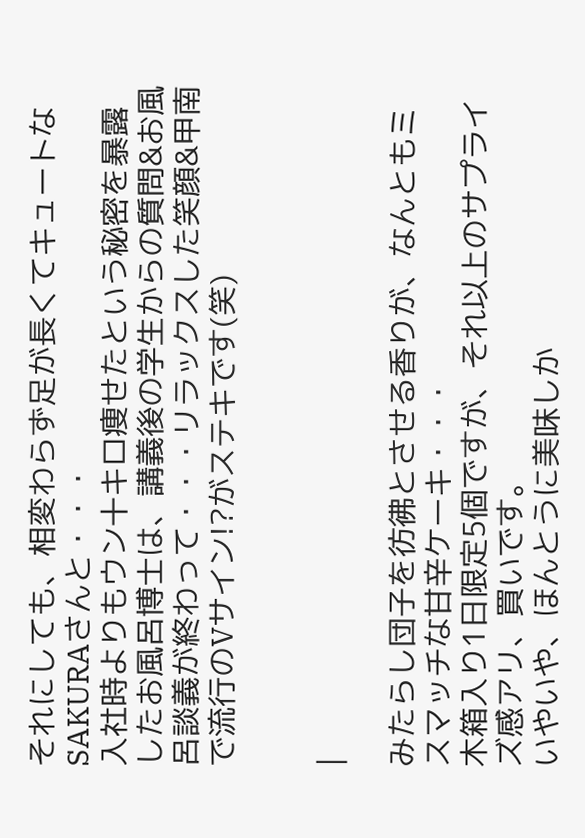それにしても、相変わらず足が長くてキュートなSAKURAさんと・・・
入社時よりもウン十キロ痩せたという秘密を暴露したお風呂博士は、講義後の学生からの質問&お風呂談義が終わって・・・リラックスした笑顔&甲南で流行のVサイン!?がステキです(笑)


|

みたらし団子を彷彿とさせる香りが、なんともミスマッチな甘辛ケーキ・・・
木箱入り1日限定5個ですが、それ以上のサプライズ感アリ、買いです。
いやいや、ほんとうに美味しか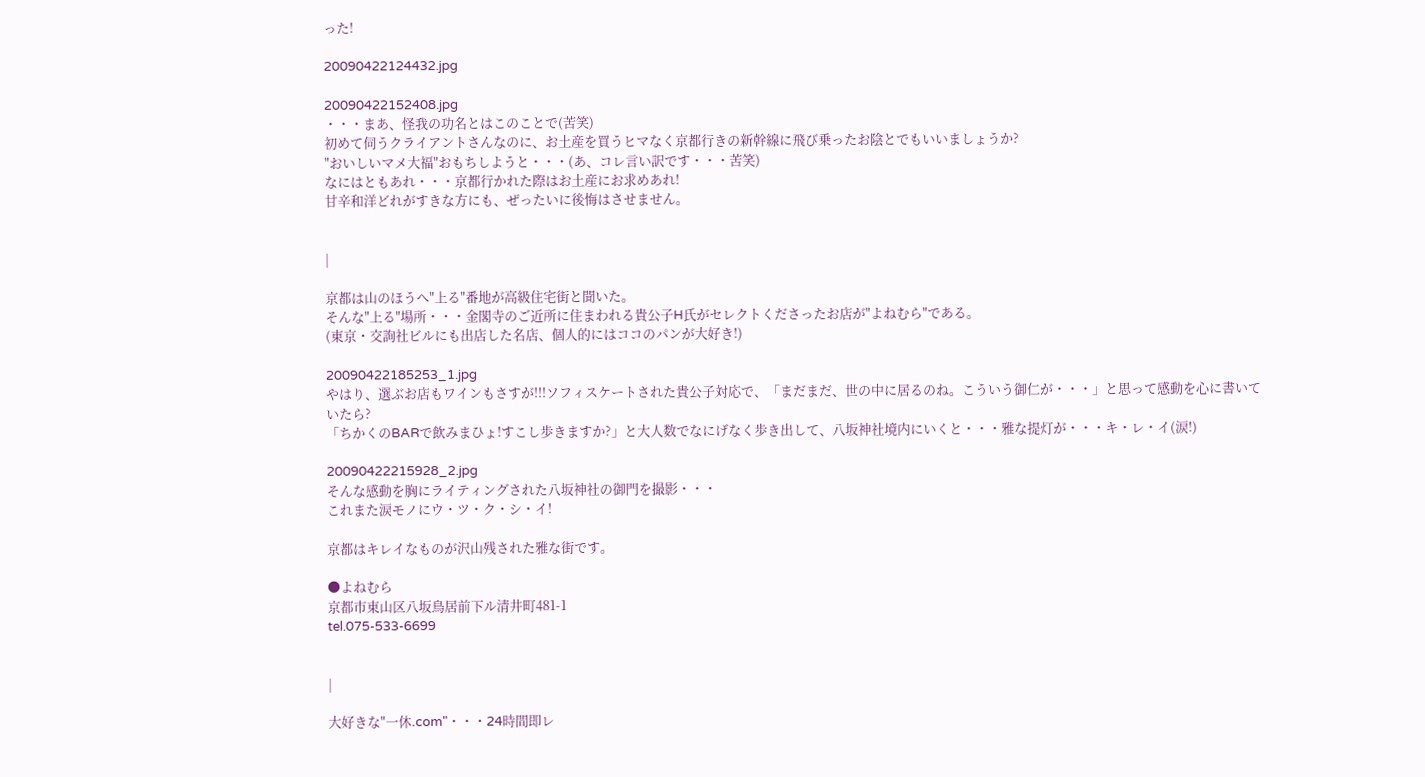った!

20090422124432.jpg

20090422152408.jpg
・・・まあ、怪我の功名とはこのことで(苦笑)
初めて伺うクライアントさんなのに、お土産を買うヒマなく京都行きの新幹線に飛び乗ったお陰とでもいいましょうか?
"おいしいマメ大福"おもちしようと・・・(あ、コレ言い訳です・・・苦笑)
なにはともあれ・・・京都行かれた際はお土産にお求めあれ!
甘辛和洋どれがすきな方にも、ぜったいに後悔はさせません。


|

京都は山のほうへ"上る"番地が高級住宅街と聞いた。
そんな"上る"場所・・・金閣寺のご近所に住まわれる貴公子H氏がセレクトくださったお店が"よねむら"である。
(東京・交詢社ビルにも出店した名店、個人的にはココのパンが大好き!)

20090422185253_1.jpg
やはり、選ぶお店もワインもさすが!!!ソフィスケートされた貴公子対応で、「まだまだ、世の中に居るのね。こういう御仁が・・・」と思って感動を心に書いていたら?
「ちかくのBARで飲みまひょ!すこし歩きますか?」と大人数でなにげなく歩き出して、八坂神社境内にいくと・・・雅な提灯が・・・キ・レ・イ(涙!)

20090422215928_2.jpg
そんな感動を胸にライティングされた八坂神社の御門を撮影・・・
これまた涙モノにウ・ツ・ク・シ・イ!

京都はキレイなものが沢山残された雅な街です。

●よねむら
京都市東山区八坂鳥居前下ル清井町481-1
tel.075-533-6699


|

大好きな"一休.com"・・・24時間即レ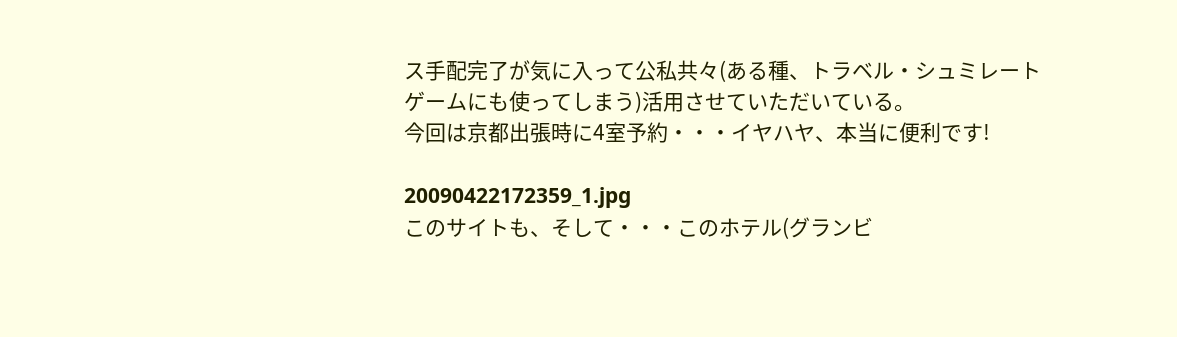ス手配完了が気に入って公私共々(ある種、トラベル・シュミレートゲームにも使ってしまう)活用させていただいている。
今回は京都出張時に4室予約・・・イヤハヤ、本当に便利です!

20090422172359_1.jpg
このサイトも、そして・・・このホテル(グランビ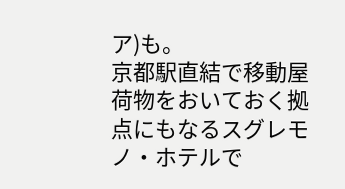ア)も。
京都駅直結で移動屋荷物をおいておく拠点にもなるスグレモノ・ホテルで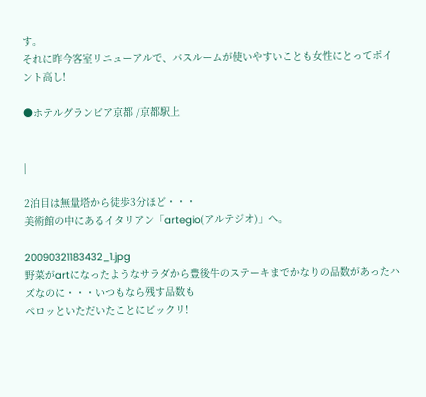す。
それに昨今客室リニューアルで、バスルームが使いやすいことも女性にとってポイント高し!

●ホテルグランビア京都 /京都駅上


|

2泊目は無量塔から徒歩3分ほど・・・
美術館の中にあるイタリアン「artegio(アルテジオ)」へ。

20090321183432_1.jpg
野菜がartになったようなサラダから豊後牛のステーキまでかなりの品数があったハズなのに・・・いつもなら残す品数も
ペロッといただいたことにビックリ!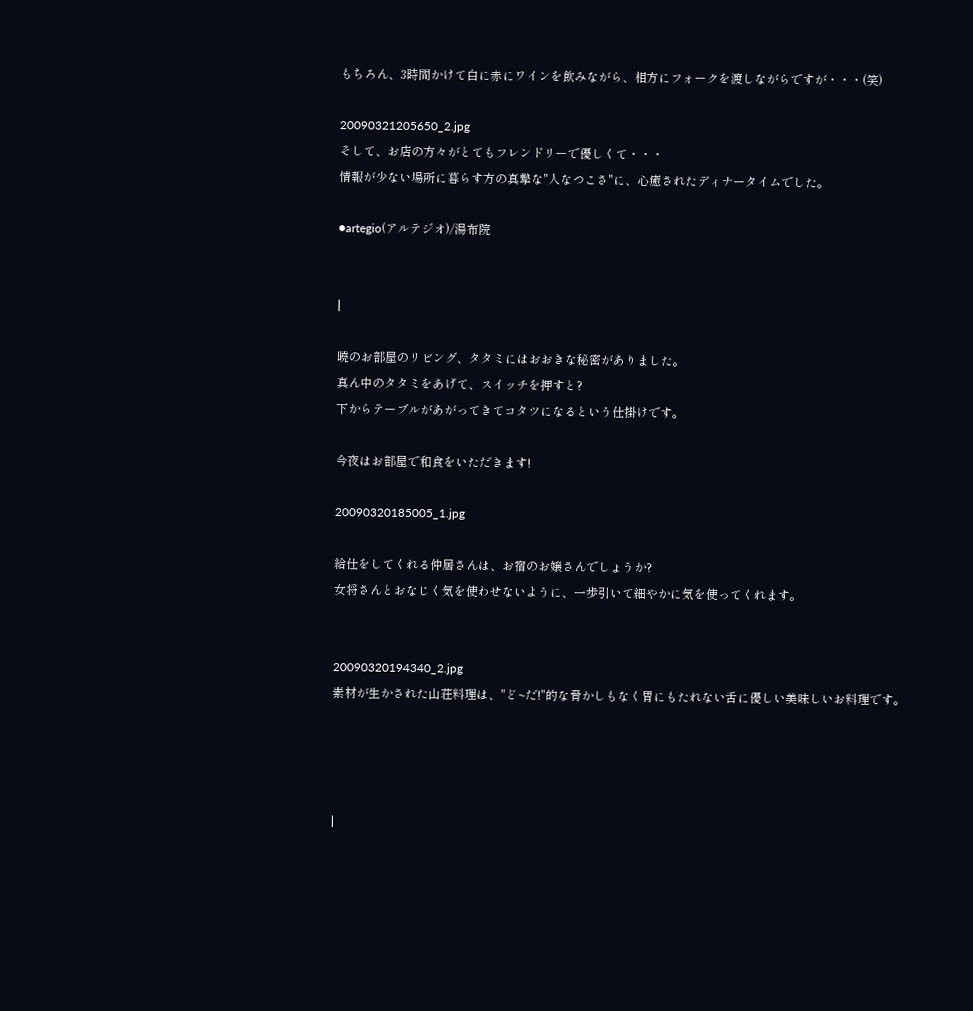もちろん、3時間かけて白に赤にワインを飲みながら、相方にフォークを渡しながらですが・・・(笑)

20090321205650_2.jpg
そして、お店の方々がとてもフレンドリーで優しくて・・・
情報が少ない場所に暮らす方の真摯な"人なつこさ"に、心癒されたディナータイムでした。

●artegio(アルテジオ)/湯布院


|

曉のお部屋のリビング、タタミにはおおきな秘密がありました。
真ん中のタタミをあげて、スイッチを押すと?
下からテーブルがあがってきてコタツになるという仕掛けです。

今夜はお部屋で和食をいただきます!

20090320185005_1.jpg

給仕をしてくれる仲居さんは、お宿のお嬢さんでしょうか?
女将さんとおなじく気を使わせないように、一歩引いて細やかに気を使ってくれます。


20090320194340_2.jpg
素材が生かされた山荘料理は、"ど~だ!"的な脅かしもなく胃にもたれない舌に優しい美味しいお料理です。




|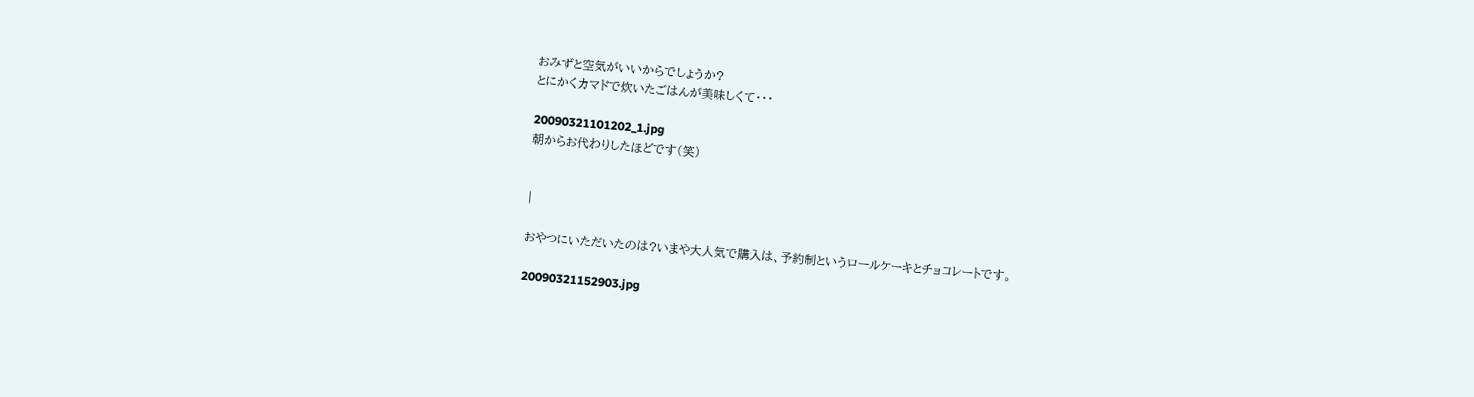おみずと空気がいいからでしょうか?
とにかくカマドで炊いたごはんが美味しくて・・・

20090321101202_1.jpg
朝からお代わりしたほどです(笑)


|

おやつにいただいたのは?いまや大人気で購入は、予約制というロールケーキとチョコレートです。

20090321152903.jpg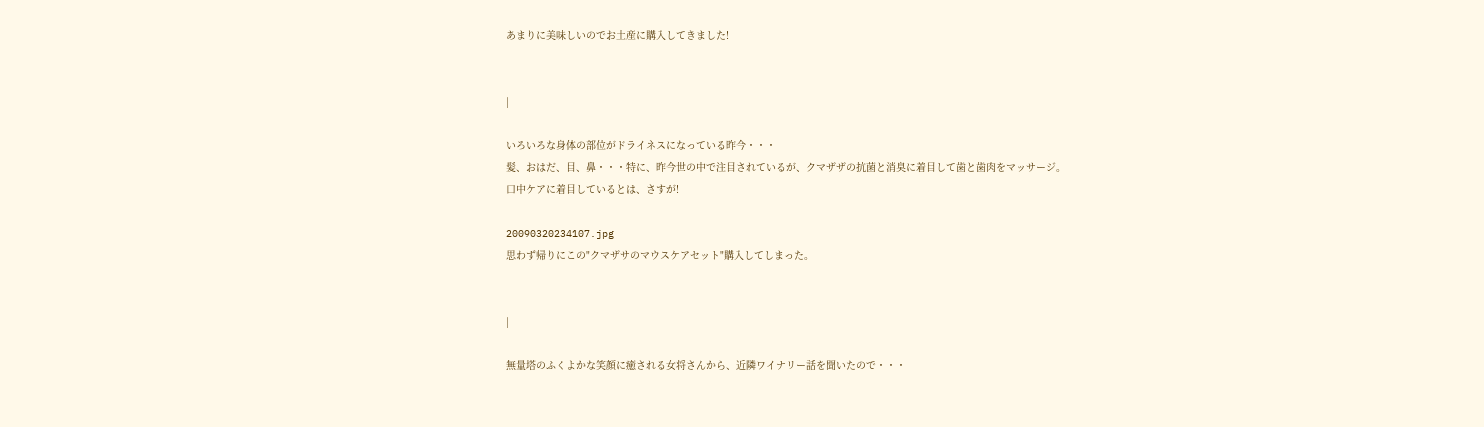あまりに美味しいのでお土産に購入してきました!


|

いろいろな身体の部位がドライネスになっている昨今・・・
髪、おはだ、目、鼻・・・特に、昨今世の中で注目されているが、クマザザの抗菌と消臭に着目して歯と歯肉をマッサージ。
口中ケアに着目しているとは、さすが!

20090320234107.jpg
思わず帰りにこの"クマザサのマウスケアセット"購入してしまった。


|

無量塔のふくよかな笑顔に癒される女将さんから、近隣ワイナリー話を聞いたので・・・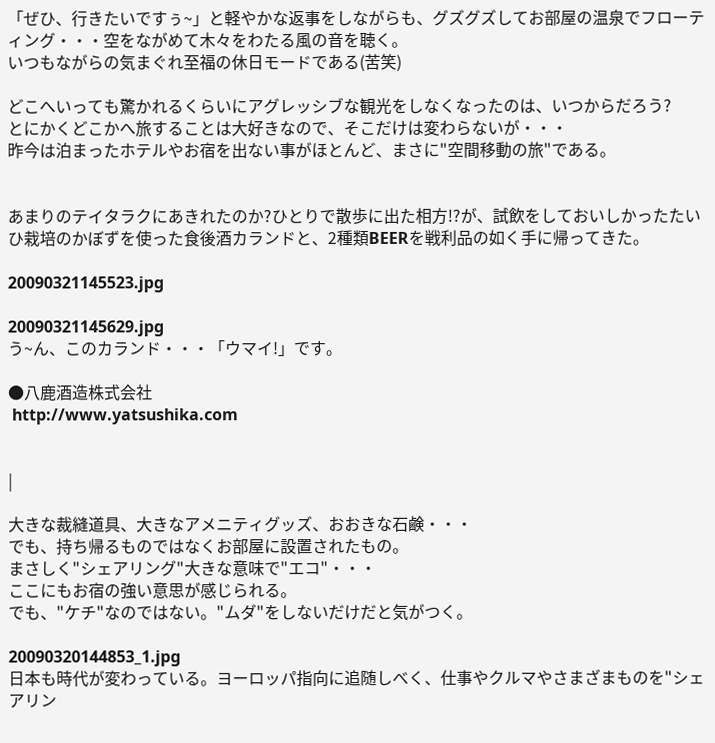「ぜひ、行きたいですぅ~」と軽やかな返事をしながらも、グズグズしてお部屋の温泉でフローティング・・・空をながめて木々をわたる風の音を聴く。
いつもながらの気まぐれ至福の休日モードである(苦笑)

どこへいっても驚かれるくらいにアグレッシブな観光をしなくなったのは、いつからだろう?
とにかくどこかへ旅することは大好きなので、そこだけは変わらないが・・・
昨今は泊まったホテルやお宿を出ない事がほとんど、まさに"空間移動の旅"である。


あまりのテイタラクにあきれたのか?ひとりで散歩に出た相方!?が、試飲をしておいしかったたいひ栽培のかぼずを使った食後酒カランドと、2種類BEERを戦利品の如く手に帰ってきた。

20090321145523.jpg

20090321145629.jpg
う~ん、このカランド・・・「ウマイ!」です。

●八鹿酒造株式会社
 http://www.yatsushika.com


|

大きな裁縫道具、大きなアメニティグッズ、おおきな石鹸・・・
でも、持ち帰るものではなくお部屋に設置されたもの。
まさしく"シェアリング"大きな意味で"エコ"・・・
ここにもお宿の強い意思が感じられる。
でも、"ケチ"なのではない。"ムダ"をしないだけだと気がつく。

20090320144853_1.jpg
日本も時代が変わっている。ヨーロッパ指向に追随しべく、仕事やクルマやさまざまものを"シェアリン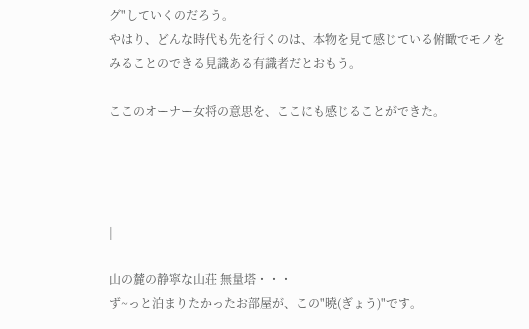グ"していくのだろう。
やはり、どんな時代も先を行くのは、本物を見て感じている俯瞰でモノをみることのできる見識ある有識者だとおもう。

ここのオーナー女将の意思を、ここにも感じることができた。




|

山の麓の静寧な山荘 無量塔・・・
ず~っと泊まりたかったお部屋が、この"曉(ぎょう)"です。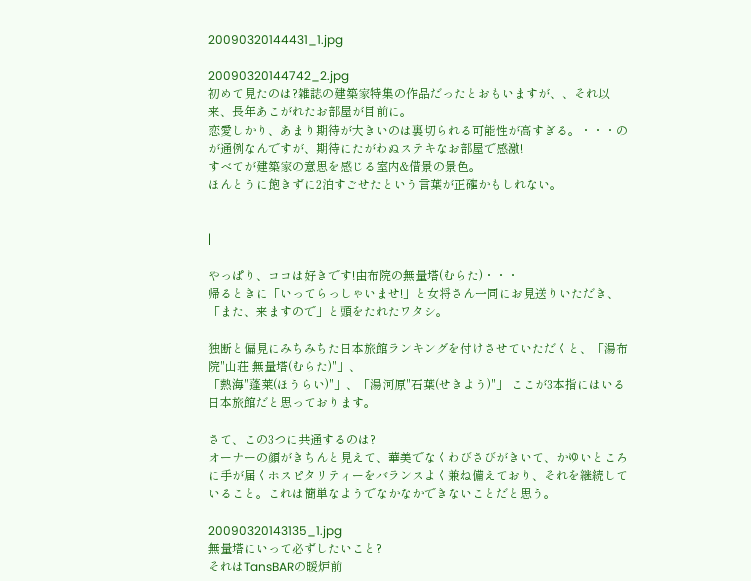20090320144431_1.jpg

20090320144742_2.jpg
初めて見たのは?雑誌の建築家特集の作品だったとおもいますが、、それ以来、長年あこがれたお部屋が目前に。
恋愛しかり、あまり期待が大きいのは裏切られる可能性が高すぎる。・・・のが通例なんですが、期待にたがわぬステキなお部屋で感激!
すべてが建築家の意思を感じる室内&借景の景色。
ほんとうに飽きずに2泊すごせたという言葉が正確かもしれない。


|

やっぱり、ココは好きです!由布院の無量塔(むらた)・・・
帰るときに「いってらっしゃいませ!」と女将さん一同にお見送りいただき、「また、来ますので」と頭をたれたワタシ。

独断と偏見にみちみちた日本旅館ランキングを付けさせていただくと、「湯布院"山荘 無量塔(むらた)"」、
「熱海"蓬莱(ほうらい)"」、「湯河原"石葉(せきよう)"」 ここが3本指にはいる日本旅館だと思っております。

さて、この3つに共通するのは?
オーナーの顔がきちんと見えて、華美でなくわびさびがきいて、かゆいところに手が届くホスピタリティーをバランスよく兼ね備えており、それを継続していること。これは簡単なようでなかなかできないことだと思う。

20090320143135_1.jpg
無量塔にいって必ずしたいこと?
それはTansBARの暖炉前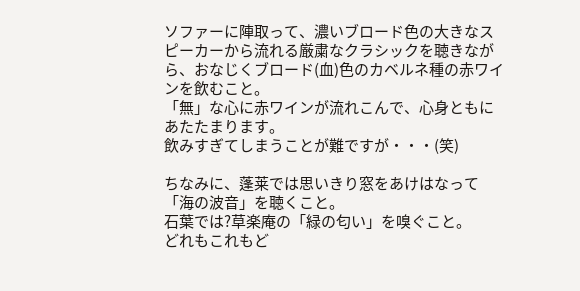ソファーに陣取って、濃いブロード色の大きなスピーカーから流れる厳粛なクラシックを聴きながら、おなじくブロード(血)色のカベルネ種の赤ワインを飲むこと。
「無」な心に赤ワインが流れこんで、心身ともにあたたまります。
飲みすぎてしまうことが難ですが・・・(笑)

ちなみに、蓬莱では思いきり窓をあけはなって「海の波音」を聴くこと。
石葉では?草楽庵の「緑の匂い」を嗅ぐこと。
どれもこれもど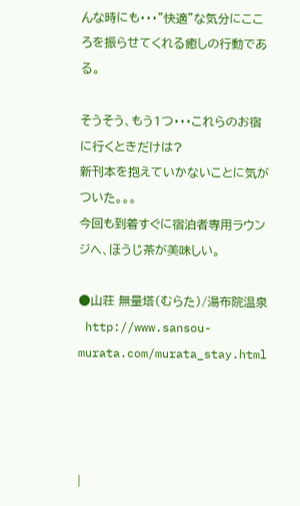んな時にも・・・"快適"な気分にこころを振らせてくれる癒しの行動である。

そうそう、もう1つ・・・これらのお宿に行くときだけは?
新刊本を抱えていかないことに気がついた。。。
今回も到着すぐに宿泊者専用ラウンジへ、ほうじ茶が美味しい。

●山荘 無量塔(むらた)/湯布院温泉
 http://www.sansou-murata.com/murata_stay.html




|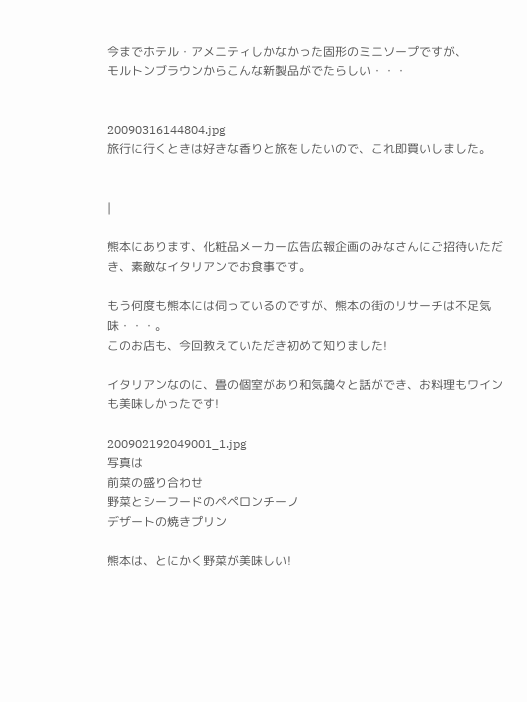今までホテル・アメニティしかなかった固形のミニソープですが、
モルトンブラウンからこんな新製品がでたらしい・・・


20090316144804.jpg
旅行に行くときは好きな香りと旅をしたいので、これ即買いしました。


|

熊本にあります、化粧品メーカー広告広報企画のみなさんにご招待いただき、素敵なイタリアンでお食事です。

もう何度も熊本には伺っているのですが、熊本の街のリサーチは不足気味・・・。
このお店も、今回教えていただき初めて知りました!

イタリアンなのに、畳の個室があり和気藹々と話ができ、お料理もワインも美味しかったです!

200902192049001_1.jpg
写真は
前菜の盛り合わせ
野菜とシーフードのペペロンチーノ
デザートの焼きプリン

熊本は、とにかく野菜が美味しい!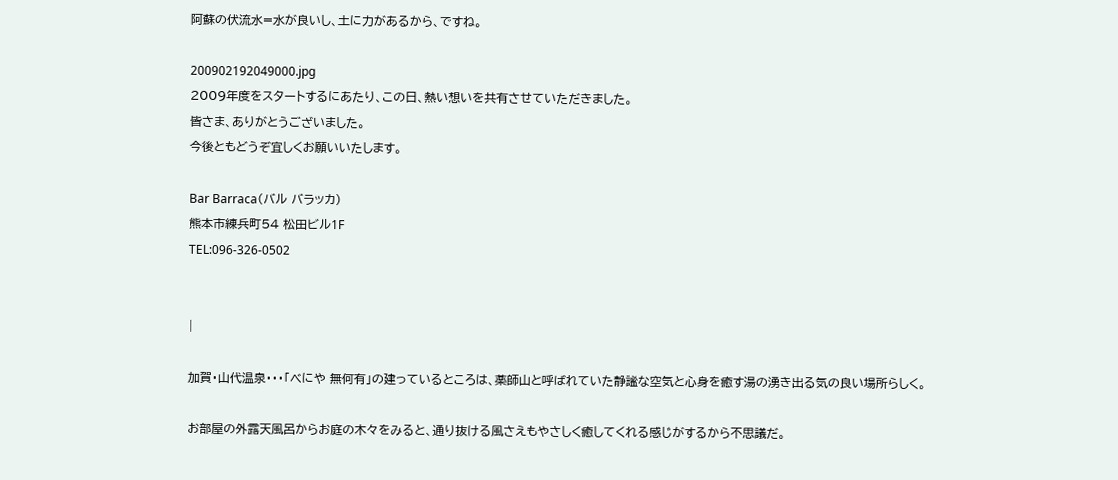阿蘇の伏流水=水が良いし、土に力があるから、ですね。

200902192049000.jpg
2009年度をスタートするにあたり、この日、熱い想いを共有させていただきました。
皆さま、ありがとうございました。
今後ともどうぞ宜しくお願いいたします。

Bar Barraca(バル バラッカ)
熊本市練兵町54 松田ビル1F
TEL:096-326-0502


|

加賀・山代温泉・・・「べにや 無何有」の建っているところは、薬師山と呼ばれていた静謐な空気と心身を癒す湯の湧き出る気の良い場所らしく。

お部屋の外露天風呂からお庭の木々をみると、通り抜ける風さえもやさしく癒してくれる感じがするから不思議だ。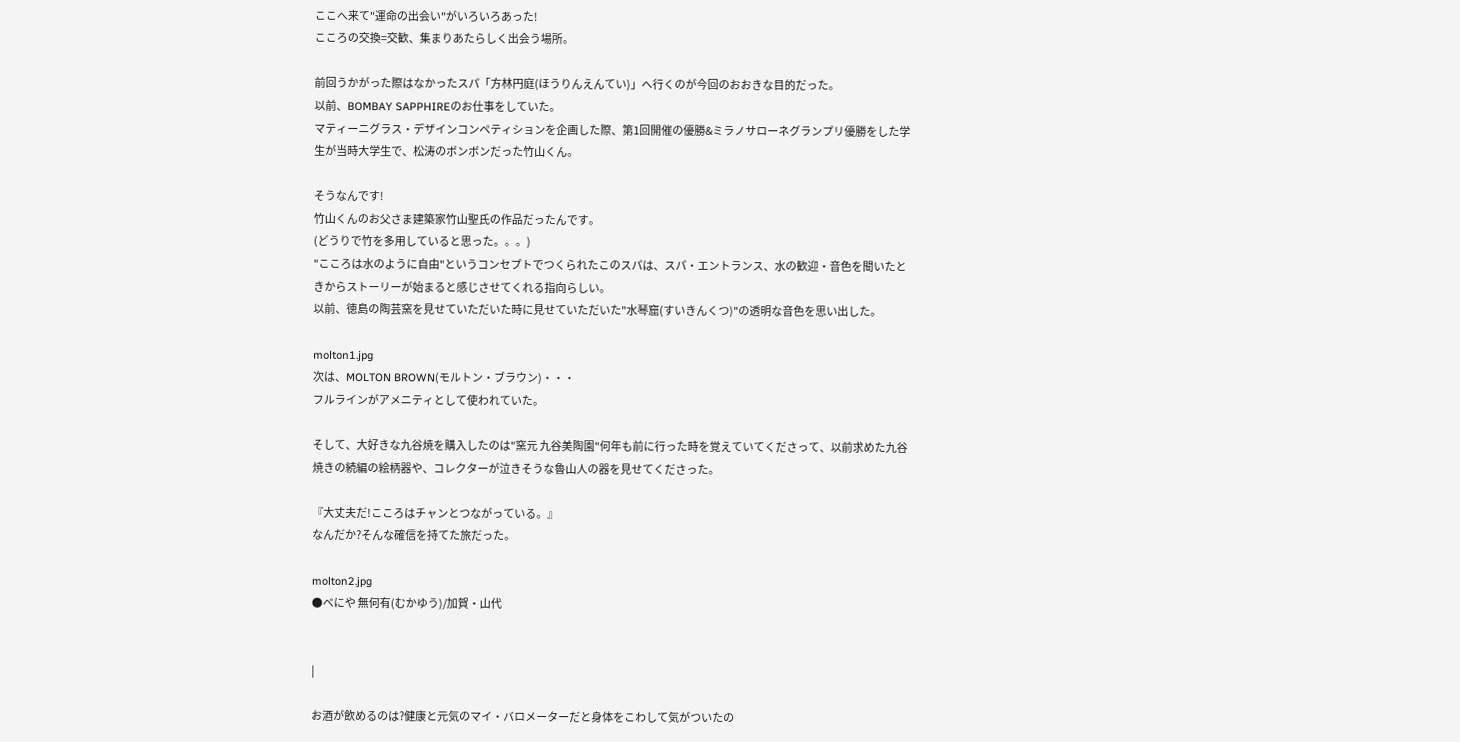ここへ来て"運命の出会い"がいろいろあった!
こころの交換=交歓、集まりあたらしく出会う場所。

前回うかがった際はなかったスパ「方林円庭(ほうりんえんてい)」へ行くのが今回のおおきな目的だった。
以前、BOMBAY SAPPHIREのお仕事をしていた。
マティーニグラス・デザインコンペティションを企画した際、第1回開催の優勝&ミラノサローネグランプリ優勝をした学生が当時大学生で、松涛のボンボンだった竹山くん。

そうなんです!
竹山くんのお父さま建築家竹山聖氏の作品だったんです。
(どうりで竹を多用していると思った。。。)
"こころは水のように自由"というコンセプトでつくられたこのスパは、スパ・エントランス、水の歓迎・音色を聞いたときからストーリーが始まると感じさせてくれる指向らしい。
以前、徳島の陶芸窯を見せていただいた時に見せていただいた"水琴窟(すいきんくつ)"の透明な音色を思い出した。

molton1.jpg
次は、MOLTON BROWN(モルトン・ブラウン)・・・
フルラインがアメニティとして使われていた。

そして、大好きな九谷焼を購入したのは"窯元 九谷美陶園"何年も前に行った時を覚えていてくださって、以前求めた九谷焼きの続編の絵柄器や、コレクターが泣きそうな魯山人の器を見せてくださった。

『大丈夫だ!こころはチャンとつながっている。』
なんだか?そんな確信を持てた旅だった。

molton2.jpg
●べにや 無何有(むかゆう)/加賀・山代


|

お酒が飲めるのは?健康と元気のマイ・バロメーターだと身体をこわして気がついたの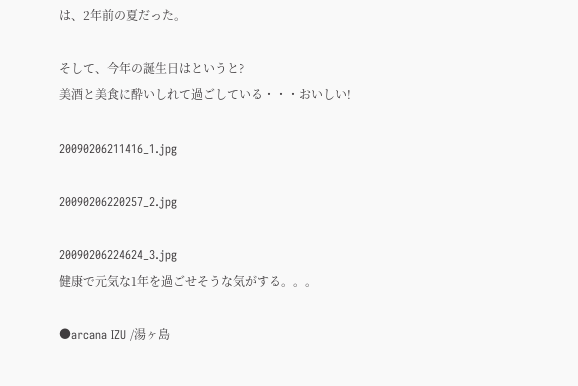は、2年前の夏だった。

そして、今年の誕生日はというと?
美酒と美食に酔いしれて過ごしている・・・おいしい!

20090206211416_1.jpg

20090206220257_2.jpg

20090206224624_3.jpg
健康で元気な1年を過ごせそうな気がする。。。

●arcana IZU /湯ヶ島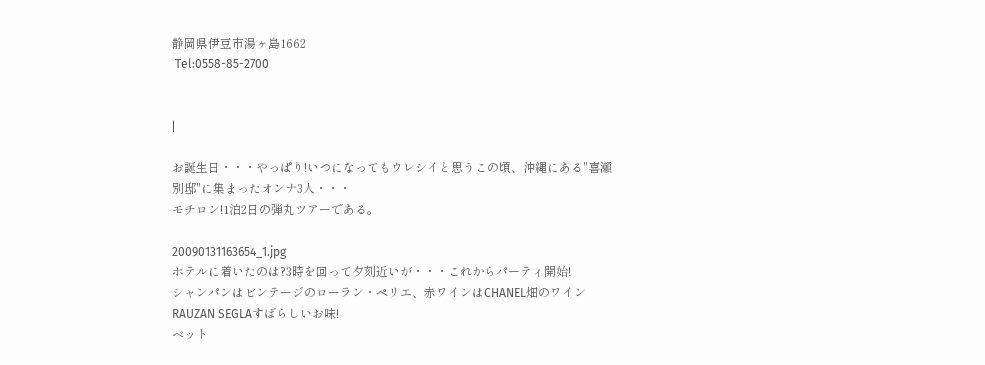静岡県伊豆市湯ヶ島1662
 Tel:0558-85-2700


|

お誕生日・・・やっぱり!いつになってもウレシイと思うこの頃、沖縄にある"喜瀬別邸"に集まったオンナ3人・・・
モチロン!1泊2日の弾丸ツアーである。

20090131163654_1.jpg
ホテルに着いたのは?3時を回って夕刻近いが・・・これからパーティ開始!
シャンパンはビンテージのローラン・ペリエ、赤ワインはCHANEL畑のワインRAUZAN SEGLAすばらしいお味!
ベット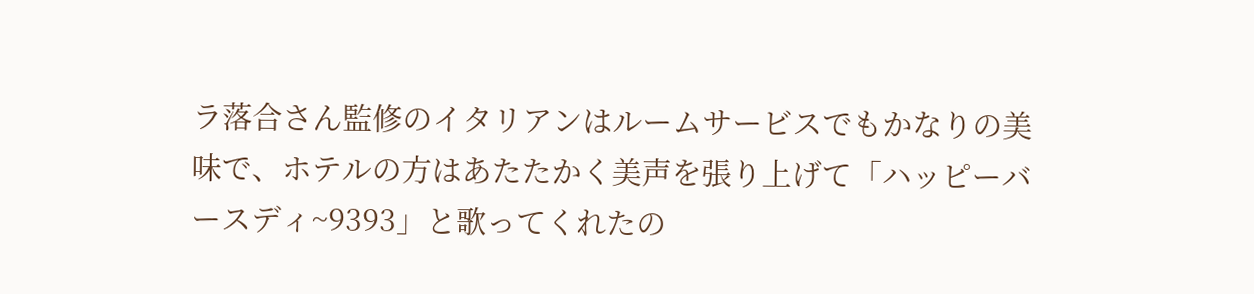ラ落合さん監修のイタリアンはルームサービスでもかなりの美味で、ホテルの方はあたたかく美声を張り上げて「ハッピーバースディ~9393」と歌ってくれたの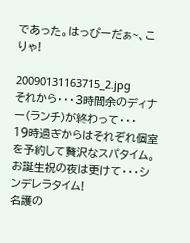であった。はっぴーだぁ~、こりゃ!

20090131163715_2.jpg
それから・・・3時間余のディナー(ランチ)が終わって・・・
19時過ぎからはそれぞれ個室を予約して贅沢なスパタイム。
お誕生祝の夜は更けて・・・シンデレラタイム!
名護の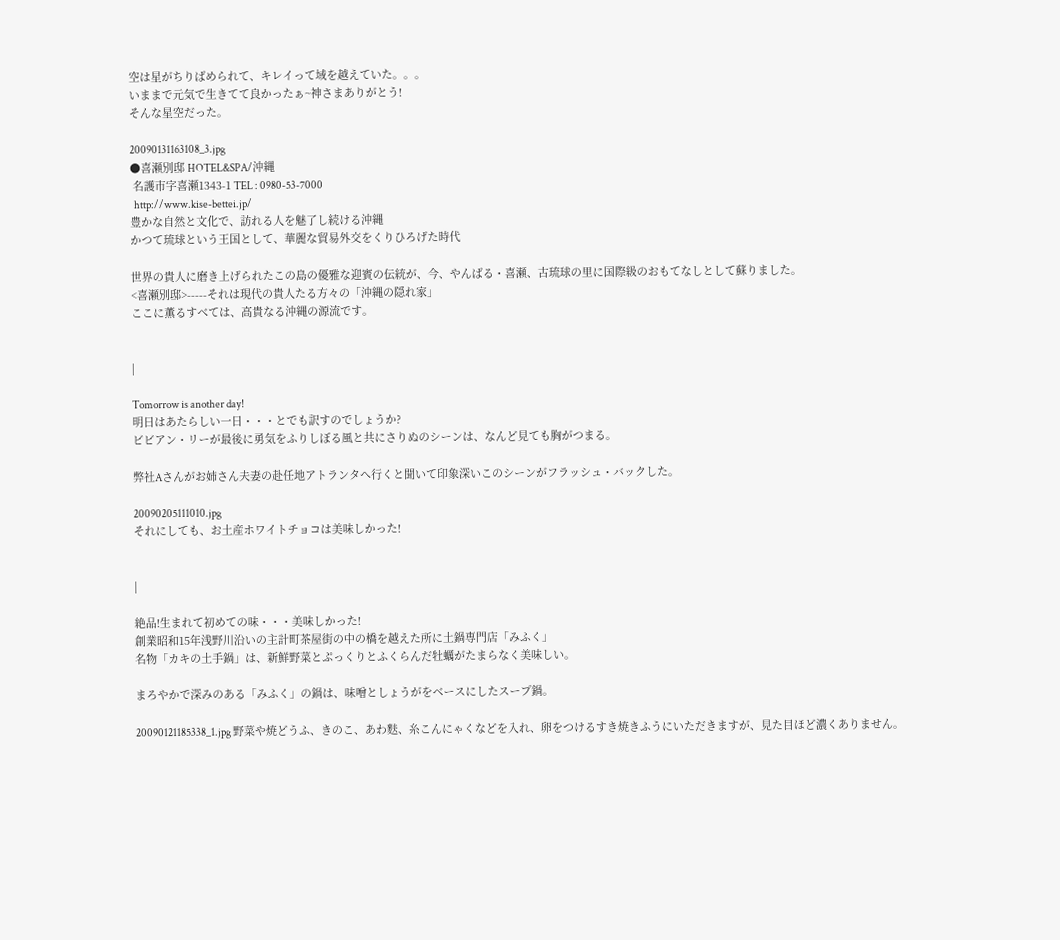空は星がちりばめられて、キレイって域を越えていた。。。
いままで元気で生きてて良かったぁ~神さまありがとう!
そんな星空だった。

20090131163108_3.jpg
●喜瀬別邸 HOTEL&SPA/沖縄
 名護市字喜瀬1343-1 TEL : 0980-53-7000
  http://www.kise-bettei.jp/
豊かな自然と文化で、訪れる人を魅了し続ける沖縄
かつて琉球という王国として、華麗な貿易外交をくりひろげた時代

世界の貴人に磨き上げられたこの島の優雅な迎賓の伝統が、今、やんばる・喜瀬、古琉球の里に国際級のおもてなしとして蘇りました。
<喜瀬別邸>-----それは現代の貴人たる方々の「沖縄の隠れ家」
ここに薫るすべては、高貴なる沖縄の源流です。


|

Tomorrow is another day!
明日はあたらしい一日・・・とでも訳すのでしょうか?
ビビアン・リーが最後に勇気をふりしぼる風と共にさりぬのシーンは、なんど見ても胸がつまる。

弊社Aさんがお姉さん夫妻の赴任地アトランタへ行くと聞いて印象深いこのシーンがフラッシュ・バックした。

20090205111010.jpg
それにしても、お土産ホワイトチョコは美味しかった!


|

絶品!生まれて初めての味・・・美味しかった!
創業昭和15年浅野川沿いの主計町茶屋街の中の橋を越えた所に土鍋専門店「みふく」
名物「カキの土手鍋」は、新鮮野菜とぷっくりとふくらんだ牡蠣がたまらなく美味しい。

まろやかで深みのある「みふく」の鍋は、味噌としょうがをベースにしたスープ鍋。

20090121185338_1.jpg 野菜や焼どうふ、きのこ、あわ麩、糸こんにゃくなどを入れ、卵をつけるすき焼きふうにいただきますが、見た目ほど濃くありません。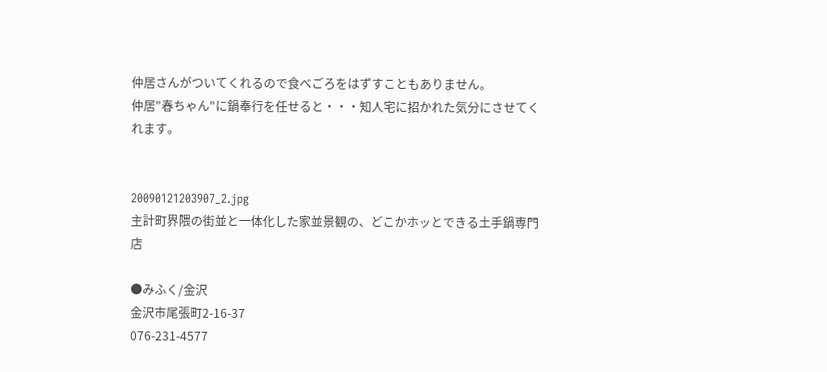仲居さんがついてくれるので食べごろをはずすこともありません。
仲居"春ちゃん"に鍋奉行を任せると・・・知人宅に招かれた気分にさせてくれます。


20090121203907_2.jpg
主計町界隈の街並と一体化した家並景観の、どこかホッとできる土手鍋専門店

●みふく/金沢
金沢市尾張町2-16-37
076-231-4577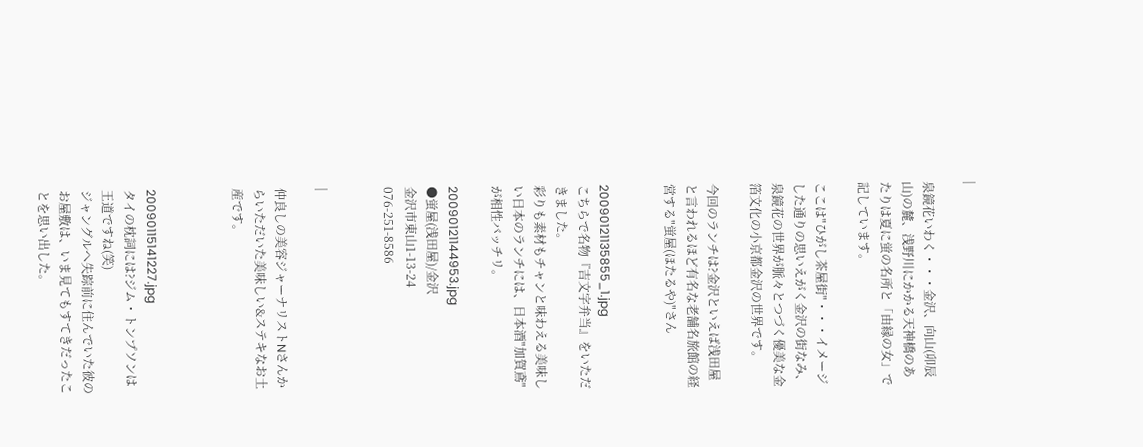|

泉鏡花いわく・・・金沢、向山(卯辰山)の麓、浅野川にかかる天神橋のあたりは夏に蛍の名所と「由縁の女」で記しています。

ここは"ひがし茶屋街"・・・イメージした通りの思いえがく金沢の街なみ、泉鏡花の世界が脈々とつづく優美な金箔文化の小京都金沢の世界です。

今回のランチは?金沢といえば浅田屋と言われるほど有名な老舗名旅館の経営する"蛍屋(ほたるや)"さん


20090121135855_1.jpg
こちらで名物『吉文字弁当』をいただきました。
彩りも素材もチャンと味わえる美味しい日本のランチには、日本酒"加賀鳶"が相性バッチリ。

20090121144953.jpg
●蛍屋(浅田屋)/金沢
金沢市東山1-13-24
076-251-8586


|

仲良しの美容ジャーナリストNさんからいただいた美味しい&ステキなお土産です。



20090115141227.jpg
タイの枕詞には?ジム・トンプソンは王道ですね(笑)
ジャングルへ失踪前に住んでいた彼のお屋敷は、いま見てもすてきだったことを思い出した。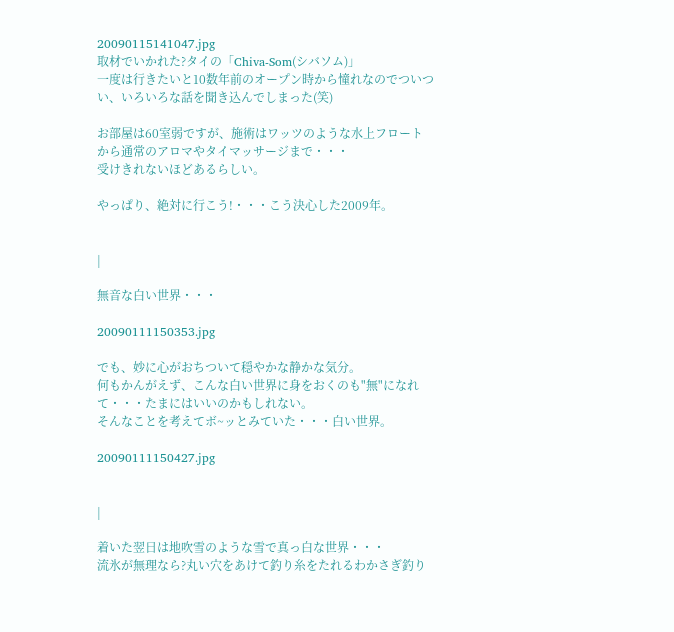20090115141047.jpg
取材でいかれた?タイの「Chiva-Som(シバソム)」
一度は行きたいと10数年前のオープン時から憧れなのでついつい、いろいろな話を聞き込んでしまった(笑)

お部屋は60室弱ですが、施術はワッツのような水上フロートから通常のアロマやタイマッサージまで・・・
受けきれないほどあるらしい。

やっぱり、絶対に行こう!・・・こう決心した2009年。


|

無音な白い世界・・・

20090111150353.jpg

でも、妙に心がおちついて穏やかな静かな気分。
何もかんがえず、こんな白い世界に身をおくのも"無"になれて・・・たまにはいいのかもしれない。
そんなことを考えてボ~ッとみていた・・・白い世界。

20090111150427.jpg


|

着いた翌日は地吹雪のような雪で真っ白な世界・・・
流氷が無理なら?丸い穴をあけて釣り糸をたれるわかさぎ釣り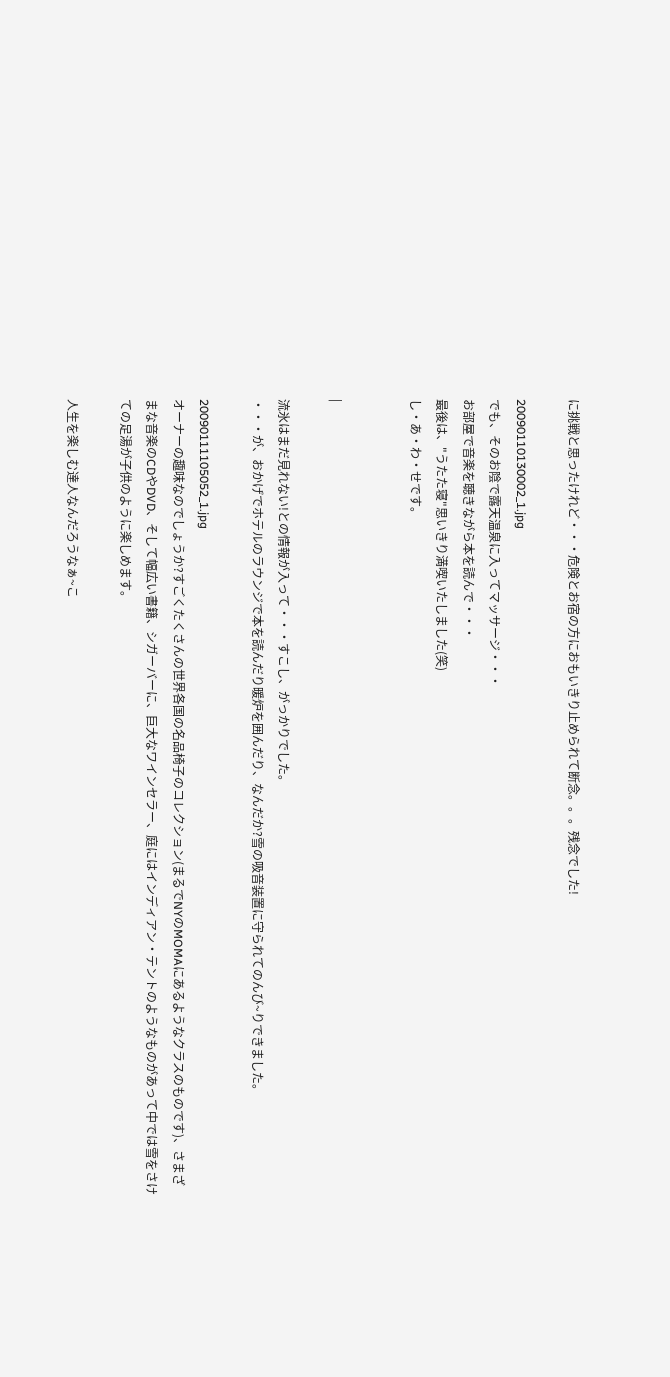に挑戦と思ったけれど・・・危険とお宿の方におもいきり止められて断念。。。残念でした!

20090110130002_1.jpg
でも、そのお陰で露天温泉に入ってマッサージ・・・
お部屋で音楽を聴きながら本を読んで・・・
最後は、"うたた寝"思いきり満喫いたしました(笑)
し・あ・わ・せです。


|

流氷はまだ見れない!との情報が入って・・・すこし、がっかりでした。
・・・が、おかげでホテルのラウンジで本を読んだり暖炉を囲んだり、なんだか?雪の吸音装置に守られてのんび~りできました。

20090111105052_1.jpg
オーナーの趣味なのでしょうか?すごくたくさんの世界各国の名品椅子のコレクション(まるでNYのMOMAにあるようなクラスのものです)、さまざまな音楽のCDやDVD、そして幅広い書籍、シガーバーに、巨大なワインセラー、庭にはインディアン・テントのようなものがあって中では雪をさけての足湯が子供のように楽しめます。

人生を楽しむ達人なんだろうなぁ~こ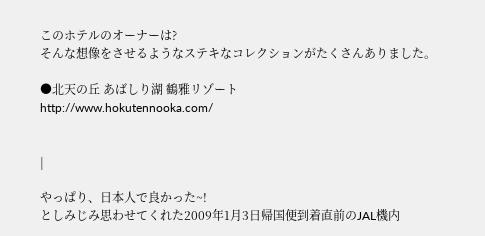このホテルのオーナーは?
そんな想像をさせるようなステキなコレクションがたくさんありました。

●北天の丘 あばしり湖 鶴雅リゾート
http://www.hokutennooka.com/


|

やっぱり、日本人で良かった~!
としみじみ思わせてくれた2009年1月3日帰国便到着直前のJAL機内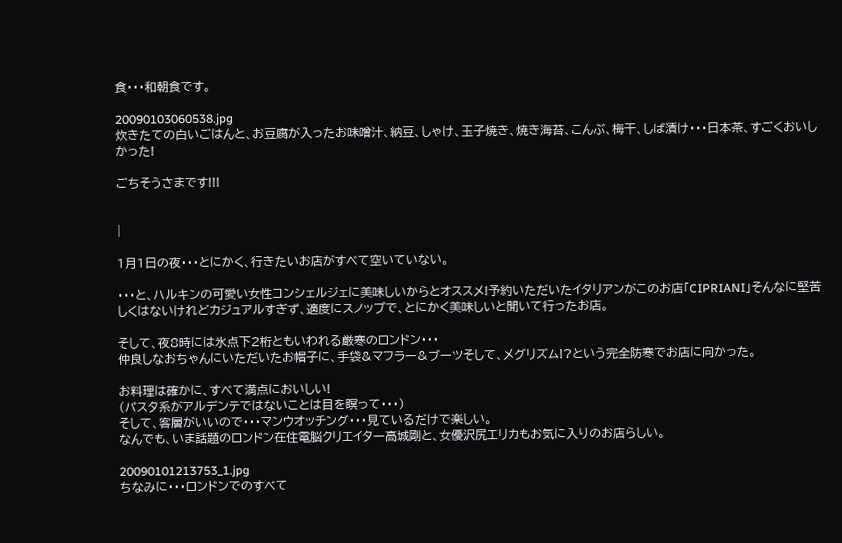食・・・和朝食です。

20090103060538.jpg
炊きたての白いごはんと、お豆腐が入ったお味噌汁、納豆、しゃけ、玉子焼き、焼き海苔、こんぶ、梅干、しば漬け・・・日本茶、すごくおいしかった!

ごちそうさまです!!!


|

1月1日の夜・・・とにかく、行きたいお店がすべて空いていない。

・・・と、ハルキンの可愛い女性コンシェルジェに美味しいからとオススメ!予約いただいたイタリアンがこのお店「CIPRIANI」そんなに堅苦しくはないけれどカジュアルすぎず、適度にスノップで、とにかく美味しいと聞いて行ったお店。

そして、夜8時には氷点下2桁ともいわれる厳寒のロンドン・・・
仲良しなおちゃんにいただいたお帽子に、手袋&マフラー&ブーツそして、メグリズム!?という完全防寒でお店に向かった。

お料理は確かに、すべて満点においしい!
(パスタ系がアルデンテではないことは目を瞑って・・・)
そして、客層がいいので・・・マンウオッチング・・・見ているだけで楽しい。
なんでも、いま話題のロンドン在住電脳クリエイター高城剛と、女優沢尻エリカもお気に入りのお店らしい。

20090101213753_1.jpg
ちなみに・・・ロンドンでのすべて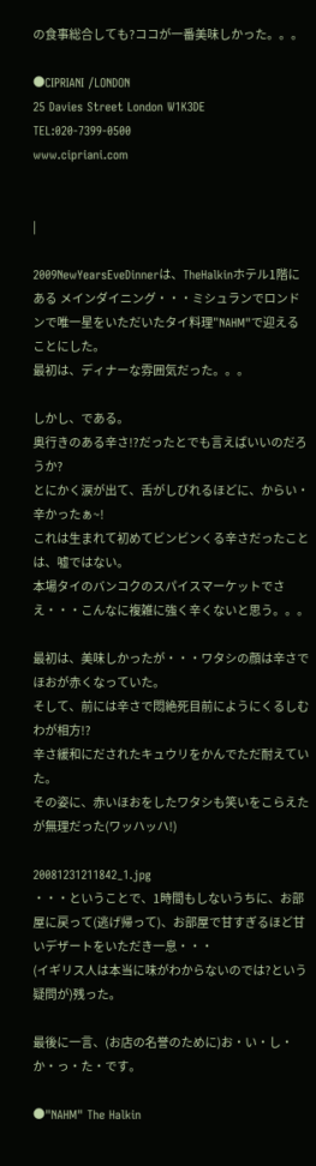の食事総合しても?ココが一番美味しかった。。。

●CIPRIANI /LONDON
25 Davies Street London W1K3DE
TEL:020-7399-0500
www.cipriani.com


|

2009NewYearsEveDinnerは、TheHalkinホテル1階にある メインダイニング・・・ミシュランでロンドンで唯一星をいただいたタイ料理"NAHM"で迎えることにした。
最初は、ディナーな雰囲気だった。。。

しかし、である。
奥行きのある辛さ!?だったとでも言えばいいのだろうか?
とにかく涙が出て、舌がしびれるほどに、からい・辛かったぁ~!
これは生まれて初めてビンビンくる辛さだったことは、嘘ではない。
本場タイのバンコクのスパイスマーケットでさえ・・・こんなに複雑に強く辛くないと思う。。。

最初は、美味しかったが・・・ワタシの顔は辛さでほおが赤くなっていた。
そして、前には辛さで悶絶死目前にようにくるしむわが相方!?
辛さ緩和にだされたキュウリをかんでただ耐えていた。
その姿に、赤いほおをしたワタシも笑いをこらえたが無理だった(ワッハッハ!)

20081231211842_1.jpg
・・・ということで、1時間もしないうちに、お部屋に戻って(逃げ帰って)、お部屋で甘すぎるほど甘いデザートをいただき一息・・・
(イギリス人は本当に味がわからないのでは?という疑問が)残った。

最後に一言、(お店の名誉のために)お・い・し・か・っ・た・です。

●"NAHM" The Halkin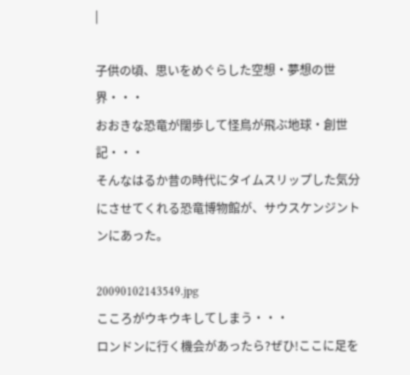|

子供の頃、思いをめぐらした空想・夢想の世界・・・
おおきな恐竜が闊歩して怪鳥が飛ぶ地球・創世記・・・
そんなはるか昔の時代にタイムスリップした気分にさせてくれる恐竜博物館が、サウスケンジントンにあった。

20090102143549.jpg
こころがウキウキしてしまう・・・
ロンドンに行く機会があったら?ぜひ!ここに足を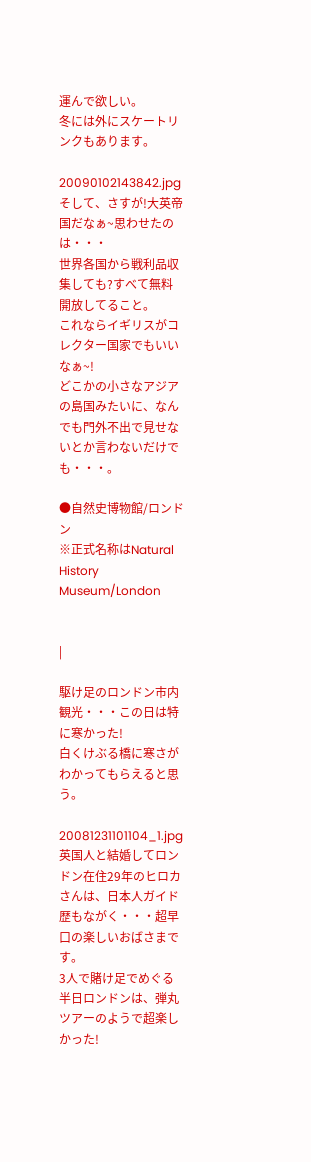運んで欲しい。
冬には外にスケートリンクもあります。

20090102143842.jpg
そして、さすが!大英帝国だなぁ~思わせたのは・・・
世界各国から戦利品収集しても?すべて無料開放してること。
これならイギリスがコレクター国家でもいいなぁ~!
どこかの小さなアジアの島国みたいに、なんでも門外不出で見せないとか言わないだけでも・・・。

●自然史博物館/ロンドン
※正式名称はNatural History Museum/London


|

駆け足のロンドン市内観光・・・この日は特に寒かった!
白くけぶる橋に寒さがわかってもらえると思う。

20081231101104_1.jpg
英国人と結婚してロンドン在住29年のヒロカさんは、日本人ガイド歴もながく・・・超早口の楽しいおばさまです。
3人で賭け足でめぐる半日ロンドンは、弾丸ツアーのようで超楽しかった!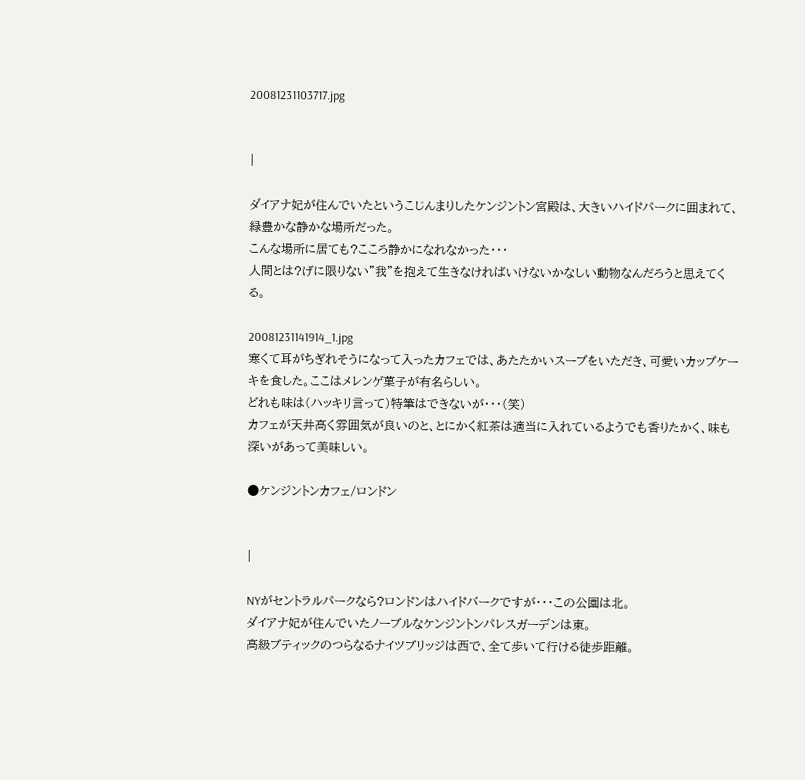20081231103717.jpg


|

ダイアナ妃が住んでいたというこじんまりしたケンジントン宮殿は、大きいハイドパークに囲まれて、緑豊かな静かな場所だった。
こんな場所に居ても?こころ静かになれなかった・・・
人間とは?げに限りない"我"を抱えて生きなければいけないかなしい動物なんだろうと思えてくる。

20081231141914_1.jpg
寒くて耳がちぎれそうになって入ったカフェでは、あたたかいスープをいただき、可愛いカップケーキを食した。ここはメレンゲ菓子が有名らしい。
どれも味は(ハッキリ言って)特筆はできないが・・・(笑)
カフェが天井高く雰囲気が良いのと、とにかく紅茶は適当に入れているようでも香りたかく、味も深いがあって美味しい。

●ケンジントンカフェ/ロンドン


|

NYがセントラルパークなら?ロンドンはハイドバークですが・・・この公園は北。
ダイアナ妃が住んでいたノーブルなケンジントンパレスガーデンは東。
高級ブティックのつらなるナイツブリッジは西で、全て歩いて行ける徒歩距離。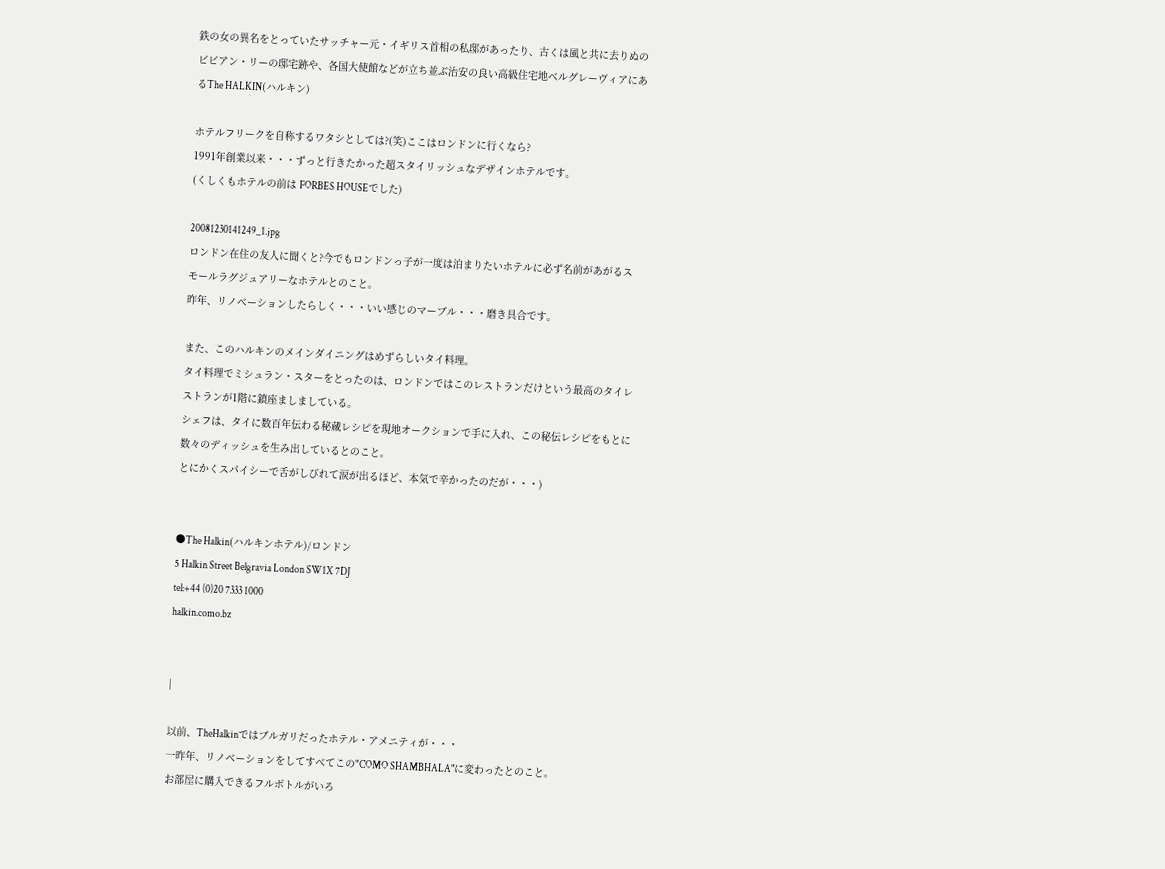鉄の女の異名をとっていたサッチャー元・イギリス首相の私邸があったり、古くは風と共に去りぬのビビアン・リーの邸宅跡や、各国大使館などが立ち並ぶ治安の良い高級住宅地ベルグレーヴィアにあるThe HALKIN(ハルキン)

ホテルフリークを自称するワタシとしては?(笑)ここはロンドンに行くなら?
1991年創業以来・・・ずっと行きたかった超スタイリッシュなデザインホテルです。
(くしくもホテルの前は FORBES HOUSEでした)

20081230141249_1.jpg
ロンドン在住の友人に聞くと?今でもロンドンっ子が一度は泊まりたいホテルに必ず名前があがるスモールラグジュアリーなホテルとのこと。
昨年、リノベーションしたらしく・・・いい感じのマーブル・・・磨き具合です。

また、このハルキンのメインダイニングはめずらしいタイ料理。
タイ料理でミシュラン・スターをとったのは、ロンドンではこのレストランだけという最高のタイレストランが1階に鎮座ましましている。
シェフは、タイに数百年伝わる秘蔵レシピを現地オークションで手に入れ、この秘伝レシピをもとに数々のディッシュを生み出しているとのこと。
とにかくスパイシーで舌がしびれて涙が出るほど、本気で辛かったのだが・・・)


●The Halkin(ハルキンホテル)/ロンドン
5 Halkin Street Belgravia London SW1X 7DJ
tel:+44 (0)20 7333 1000
halkin.como.bz


|

以前、TheHalkinではブルガリだったホテル・アメニティが・・・
一昨年、リノベーションをしてすべてこの"COMO SHAMBHALA"に変わったとのこと。
お部屋に購入できるフルボトルがいろ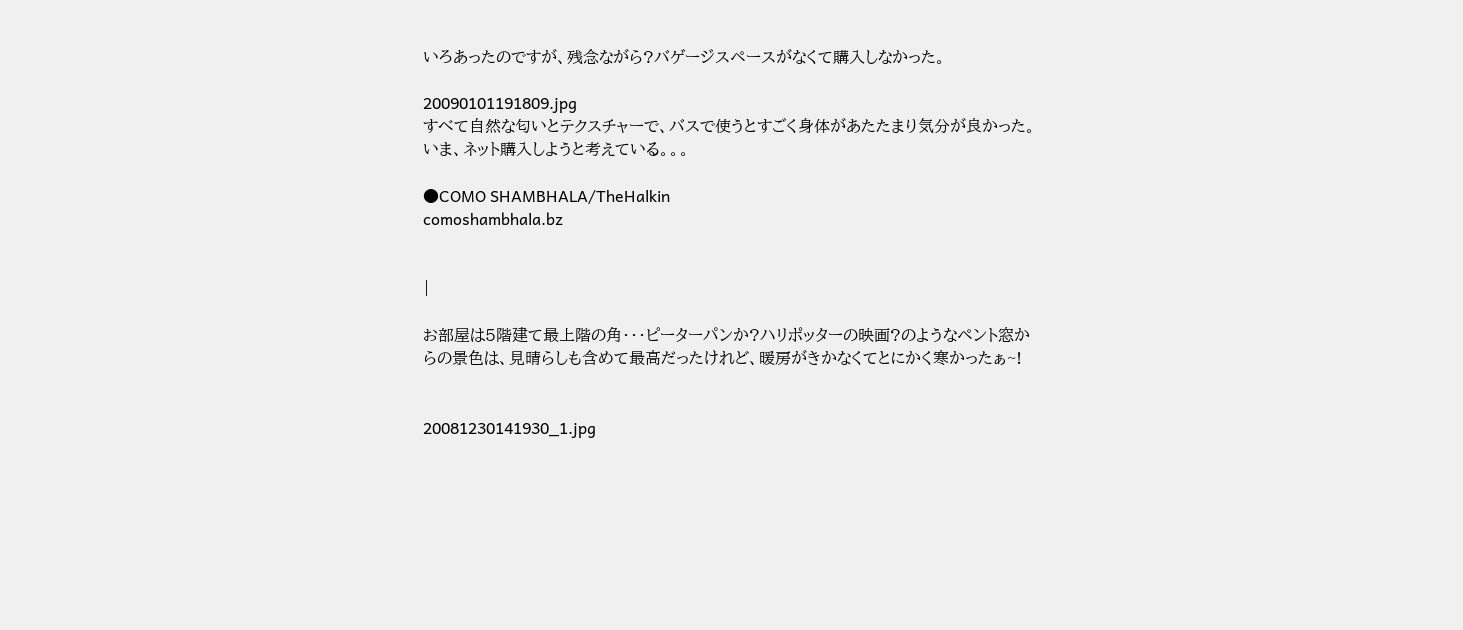いろあったのですが、残念ながら?バゲージスペースがなくて購入しなかった。

20090101191809.jpg
すべて自然な匂いとテクスチャーで、バスで使うとすごく身体があたたまり気分が良かった。
いま、ネット購入しようと考えている。。。

●COMO SHAMBHALA/TheHalkin
comoshambhala.bz


|

お部屋は5階建て最上階の角・・・ピーターパンか?ハリポッターの映画?のようなペント窓からの景色は、見晴らしも含めて最高だったけれど、暖房がきかなくてとにかく寒かったぁ~!


20081230141930_1.jpg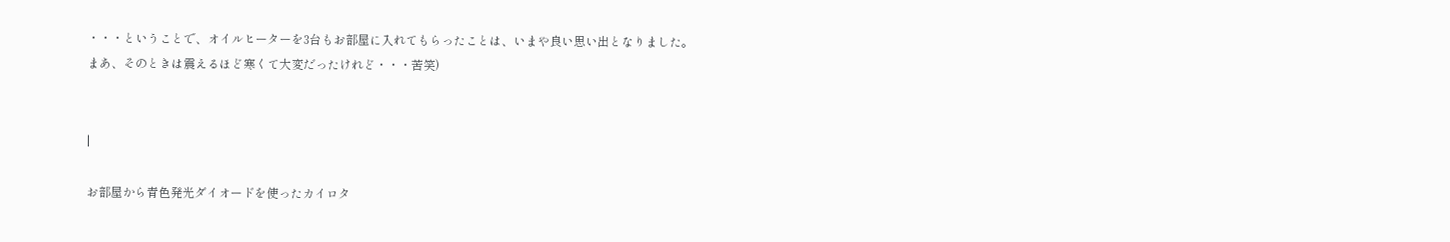・・・ということで、オイルヒーターを3台もお部屋に入れてもらったことは、いまや良い思い出となりました。
まあ、そのときは震えるほど寒くて大変だったけれど・・・苦笑)


|

お部屋から青色発光ダイオードを使ったカイロタ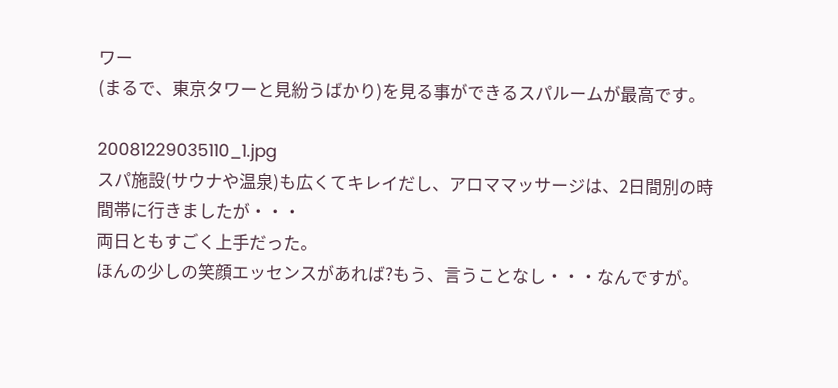ワー
(まるで、東京タワーと見紛うばかり)を見る事ができるスパルームが最高です。

20081229035110_1.jpg
スパ施設(サウナや温泉)も広くてキレイだし、アロママッサージは、2日間別の時間帯に行きましたが・・・
両日ともすごく上手だった。
ほんの少しの笑顔エッセンスがあれば?もう、言うことなし・・・なんですが。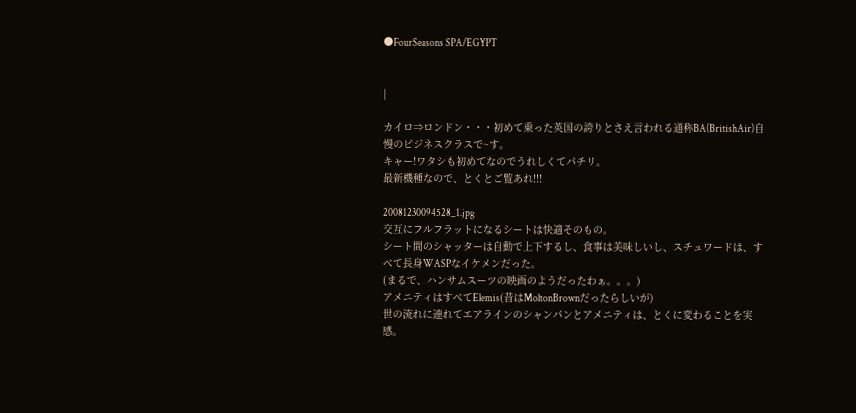●FourSeasons SPA/EGYPT


|

カイロ⇒ロンドン・・・初めて乗った英国の誇りとさえ言われる通称BA(BritishAir)自慢のビジネスクラスで~す。
キャー!ワタシも初めてなのでうれしくてパチリ。
最新機種なので、とくとご覧あれ!!!

20081230094528_1.jpg
交互にフルフラットになるシートは快適そのもの。
シート間のシャッターは自動で上下するし、食事は美味しいし、スチュワードは、すべて長身WASPなイケメンだった。
(まるで、ハンサムスーツの映画のようだったわぁ。。。)
アメニティはすべてElemis(昔はMoltonBrownだったらしいが)
世の流れに連れてエアラインのシャンパンとアメニティは、とくに変わることを実感。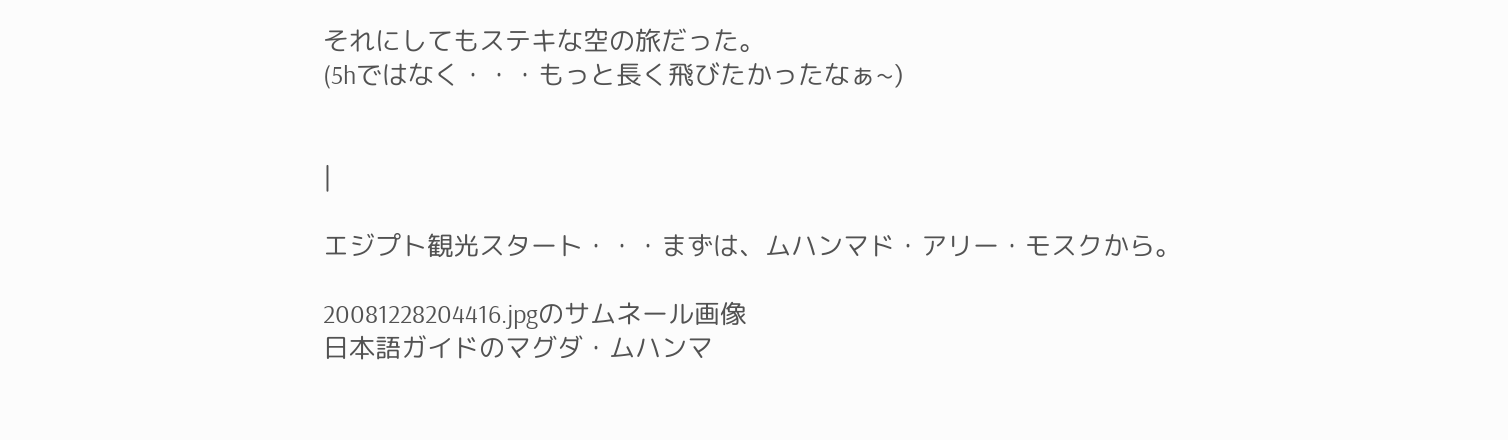それにしてもステキな空の旅だった。
(5hではなく・・・もっと長く飛びたかったなぁ~)


|

エジプト観光スタート・・・まずは、ムハンマド・アリー・モスクから。

20081228204416.jpgのサムネール画像
日本語ガイドのマグダ・ムハンマ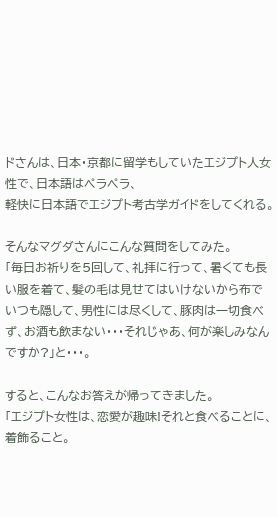ドさんは、日本・京都に留学もしていたエジプト人女性で、日本語はペラペラ、
軽快に日本語でエジプト考古学ガイドをしてくれる。

そんなマグダさんにこんな質問をしてみた。
「毎日お祈りを5回して、礼拝に行って、暑くても長い服を着て、髪の毛は見せてはいけないから布でいつも隠して、男性には尽くして、豚肉は一切食べず、お酒も飲まない・・・それじゃあ、何が楽しみなんですか?」と・・・。

すると、こんなお答えが帰ってきました。
「エジプト女性は、恋愛が趣味!それと食べることに、着飾ること。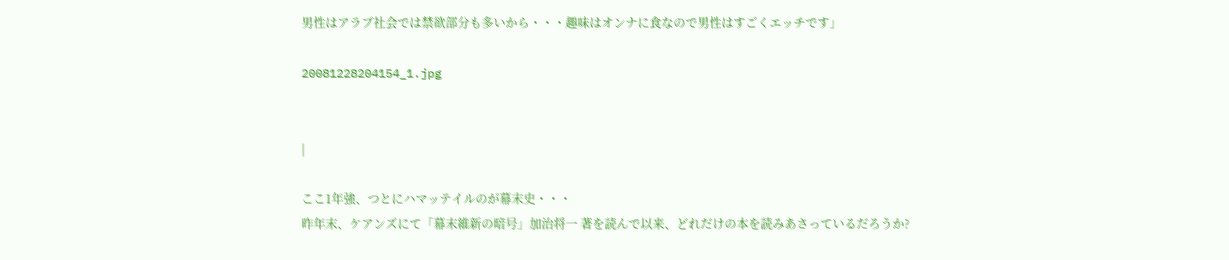男性はアラブ社会では禁欲部分も多いから・・・趣味はオンナに食なので男性はすごくエッチです」

20081228204154_1.jpg


|

ここ1年強、つとにハマッテイルのが幕末史・・・
昨年末、ケアンズにて「幕末維新の暗号」加治将一 著を読んで以来、どれだけの本を読みあさっているだろうか?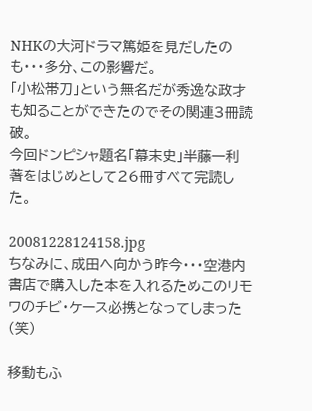NHKの大河ドラマ篤姫を見だしたのも・・・多分、この影響だ。
「小松帯刀」という無名だが秀逸な政才も知ることができたのでその関連3冊読破。
今回ドンピシャ題名「幕末史」半藤一利 著をはじめとして26冊すべて完読した。

20081228124158.jpg
ちなみに、成田へ向かう昨今・・・空港内書店で購入した本を入れるためこのリモワのチビ・ケース必携となってしまった(笑)

移動もふ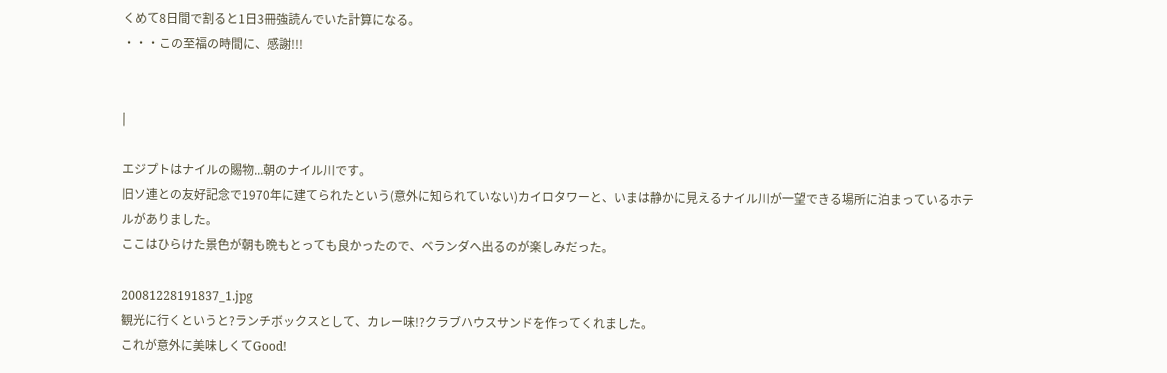くめて8日間で割ると1日3冊強読んでいた計算になる。
・・・この至福の時間に、感謝!!!


|

エジプトはナイルの賜物...朝のナイル川です。
旧ソ連との友好記念で1970年に建てられたという(意外に知られていない)カイロタワーと、いまは静かに見えるナイル川が一望できる場所に泊まっているホテルがありました。
ここはひらけた景色が朝も晩もとっても良かったので、ベランダへ出るのが楽しみだった。

20081228191837_1.jpg
観光に行くというと?ランチボックスとして、カレー味!?クラブハウスサンドを作ってくれました。
これが意外に美味しくてGood!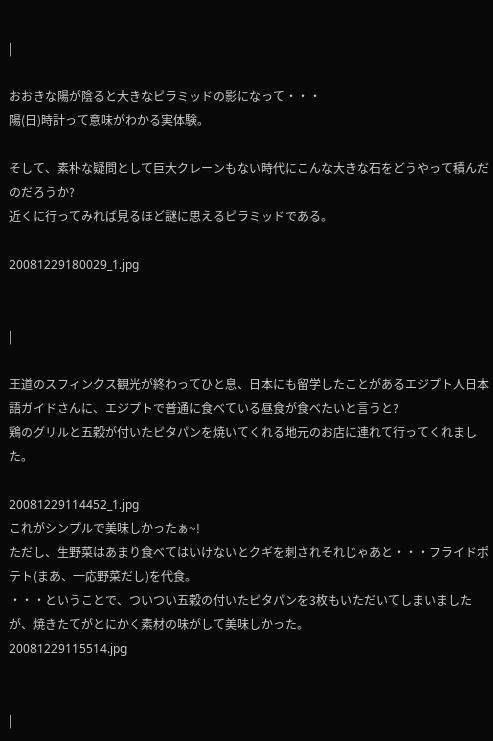|

おおきな陽が陰ると大きなピラミッドの影になって・・・
陽(日)時計って意味がわかる実体験。

そして、素朴な疑問として巨大クレーンもない時代にこんな大きな石をどうやって積んだのだろうか?
近くに行ってみれば見るほど謎に思えるピラミッドである。

20081229180029_1.jpg


|

王道のスフィンクス観光が終わってひと息、日本にも留学したことがあるエジプト人日本語ガイドさんに、エジプトで普通に食べている昼食が食べたいと言うと?
鶏のグリルと五穀が付いたピタパンを焼いてくれる地元のお店に連れて行ってくれました。

20081229114452_1.jpg
これがシンプルで美味しかったぁ~!
ただし、生野菜はあまり食べてはいけないとクギを刺されそれじゃあと・・・フライドポテト(まあ、一応野菜だし)を代食。
・・・ということで、ついつい五穀の付いたピタパンを3枚もいただいてしまいましたが、焼きたてがとにかく素材の味がして美味しかった。
20081229115514.jpg


|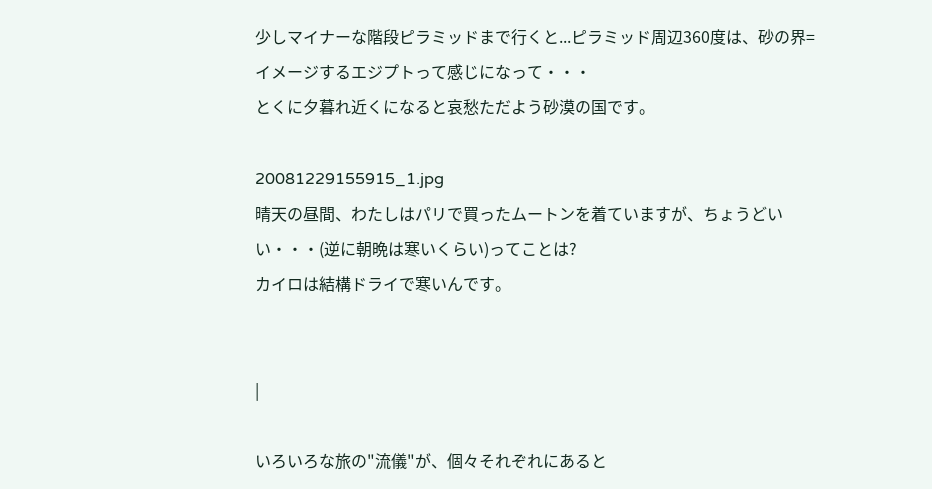少しマイナーな階段ピラミッドまで行くと...ピラミッド周辺360度は、砂の界=イメージするエジプトって感じになって・・・
とくに夕暮れ近くになると哀愁ただよう砂漠の国です。

20081229155915_1.jpg
晴天の昼間、わたしはパリで買ったムートンを着ていますが、ちょうどいい・・・(逆に朝晩は寒いくらい)ってことは?
カイロは結構ドライで寒いんです。


|

いろいろな旅の"流儀"が、個々それぞれにあると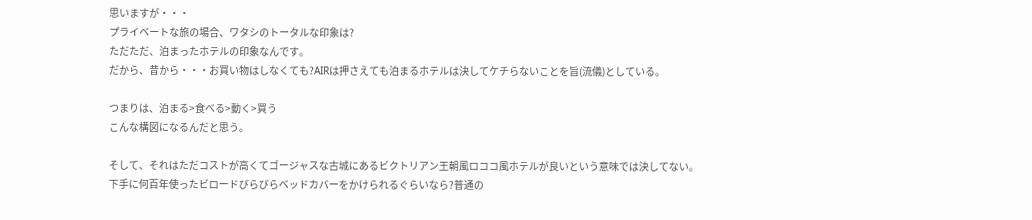思いますが・・・
プライベートな旅の場合、ワタシのトータルな印象は?
ただただ、泊まったホテルの印象なんです。
だから、昔から・・・お買い物はしなくても?AIRは押さえても泊まるホテルは決してケチらないことを旨(流儀)としている。

つまりは、泊まる>食べる>動く>買う
こんな構図になるんだと思う。

そして、それはただコストが高くてゴージャスな古城にあるビクトリアン王朝風ロココ風ホテルが良いという意味では決してない。
下手に何百年使ったビロードびらびらベッドカバーをかけられるぐらいなら?普通の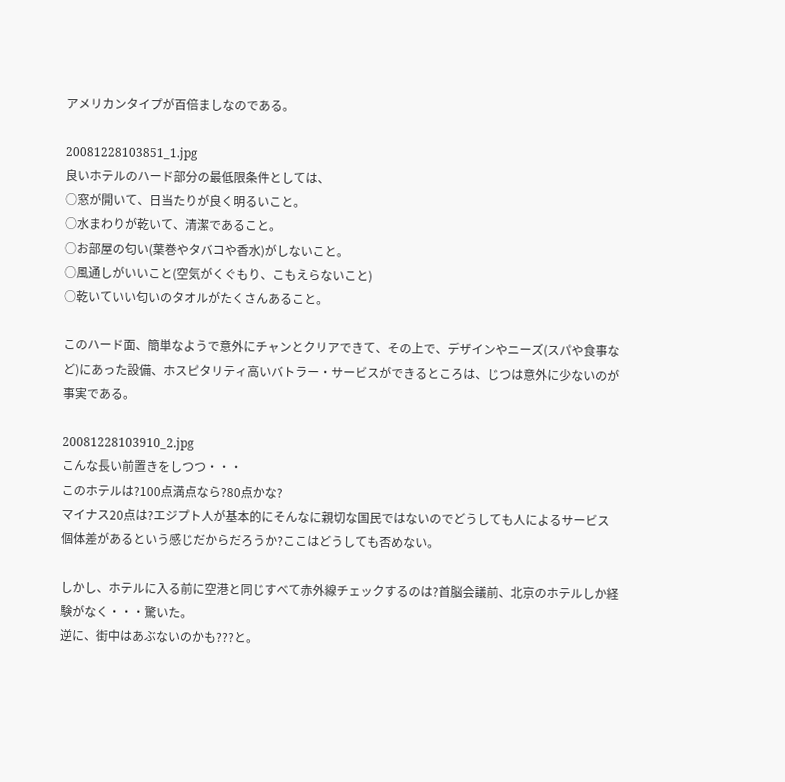アメリカンタイプが百倍ましなのである。

20081228103851_1.jpg
良いホテルのハード部分の最低限条件としては、
○窓が開いて、日当たりが良く明るいこと。
○水まわりが乾いて、清潔であること。
○お部屋の匂い(葉巻やタバコや香水)がしないこと。
○風通しがいいこと(空気がくぐもり、こもえらないこと)
○乾いていい匂いのタオルがたくさんあること。

このハード面、簡単なようで意外にチャンとクリアできて、その上で、デザインやニーズ(スパや食事など)にあった設備、ホスピタリティ高いバトラー・サービスができるところは、じつは意外に少ないのが事実である。

20081228103910_2.jpg
こんな長い前置きをしつつ・・・
このホテルは?100点満点なら?80点かな?
マイナス20点は?エジプト人が基本的にそんなに親切な国民ではないのでどうしても人によるサービス個体差があるという感じだからだろうか?ここはどうしても否めない。

しかし、ホテルに入る前に空港と同じすべて赤外線チェックするのは?首脳会議前、北京のホテルしか経験がなく・・・驚いた。
逆に、街中はあぶないのかも???と。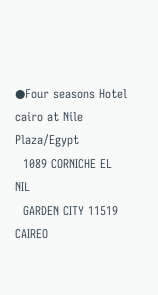●Four seasons Hotel cairo at Nile Plaza/Egypt
  1089 CORNICHE EL NIL
  GARDEN CITY 11519 CAIREO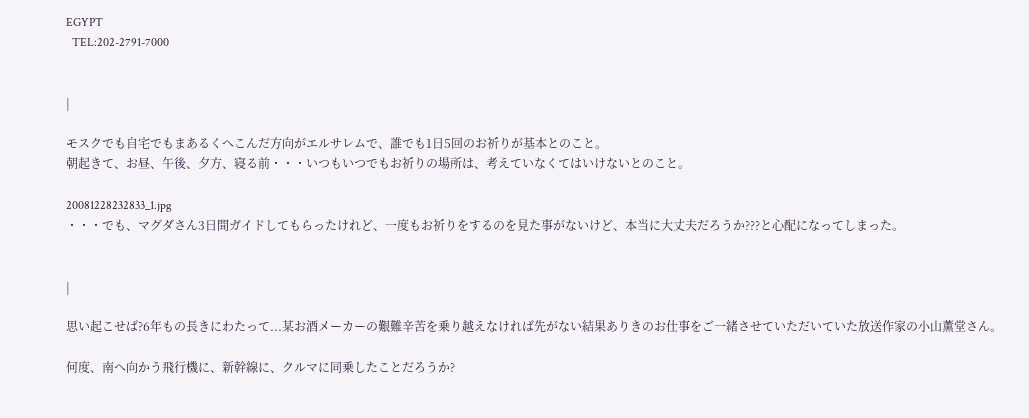EGYPT
  TEL:202-2791-7000


|

モスクでも自宅でもまあるくへこんだ方向がエルサレムで、誰でも1日5回のお祈りが基本とのこと。
朝起きて、お昼、午後、夕方、寝る前・・・いつもいつでもお祈りの場所は、考えていなくてはいけないとのこと。

20081228232833_1.jpg
・・・でも、マグダさん3日間ガイドしてもらったけれど、一度もお祈りをするのを見た事がないけど、本当に大丈夫だろうか???と心配になってしまった。


|

思い起こせば?6年もの長きにわたって...某お酒メーカーの艱難辛苦を乗り越えなければ先がない結果ありきのお仕事をご一緒させていただいていた放送作家の小山薫堂さん。

何度、南へ向かう飛行機に、新幹線に、クルマに同乗したことだろうか?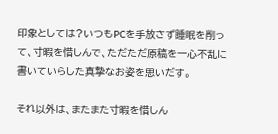印象としては?いつもPCを手放さず睡眠を削って、寸暇を惜しんで、ただただ原稿を一心不乱に書いていらした真摯なお姿を思いだす。

それ以外は、またまた寸暇を惜しん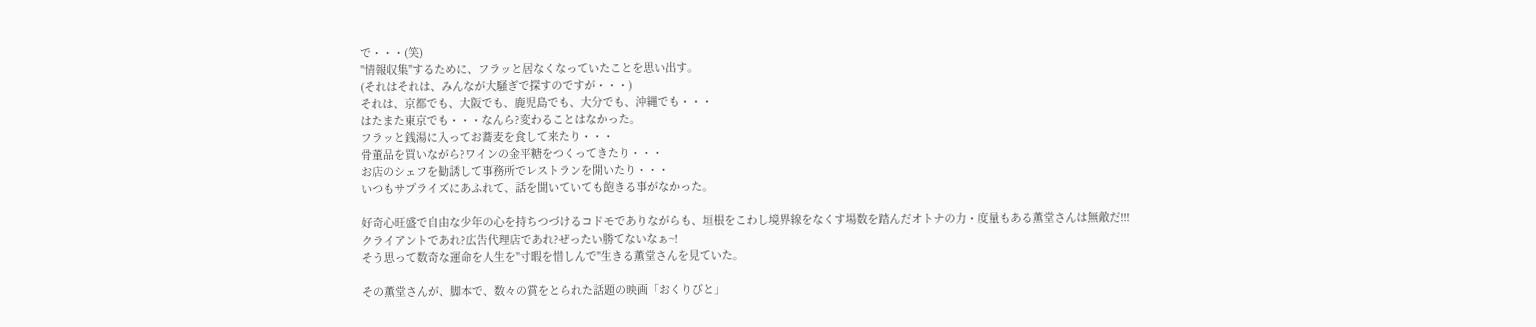で・・・(笑)
"情報収集"するために、フラッと居なくなっていたことを思い出す。
(それはそれは、みんなが大騒ぎで探すのですが・・・)
それは、京都でも、大阪でも、鹿児島でも、大分でも、沖縄でも・・・
はたまた東京でも・・・なんら?変わることはなかった。
フラッと銭湯に入ってお蕎麦を食して来たり・・・
骨董品を買いながら?ワインの金平糖をつくってきたり・・・
お店のシェフを勧誘して事務所でレストランを開いたり・・・
いつもサプライズにあふれて、話を聞いていても飽きる事がなかった。

好奇心旺盛で自由な少年の心を持ちつづけるコドモでありながらも、垣根をこわし境界線をなくす場数を踏んだオトナの力・度量もある薫堂さんは無敵だ!!!
クライアントであれ?広告代理店であれ?ぜったい勝てないなぁ~!
そう思って数奇な運命を人生を"寸暇を惜しんで"生きる薫堂さんを見ていた。

その薫堂さんが、脚本で、数々の賞をとられた話題の映画「おくりびと」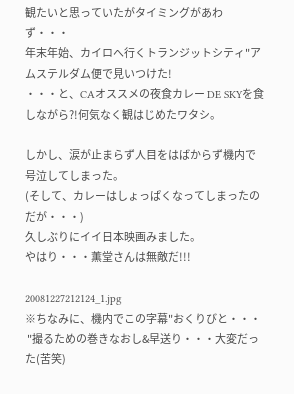観たいと思っていたがタイミングがあわず・・・
年末年始、カイロへ行くトランジットシティ"アムステルダム便で見いつけた!
・・・と、CAオススメの夜食カレー DE SKYを食しながら?!何気なく観はじめたワタシ。

しかし、涙が止まらず人目をはばからず機内で号泣してしまった。
(そして、カレーはしょっぱくなってしまったのだが・・・)
久しぶりにイイ日本映画みました。
やはり・・・薫堂さんは無敵だ!!!

20081227212124_1.jpg
※ちなみに、機内でこの字幕"おくりびと・・・
 "撮るための巻きなおし&早送り・・・大変だった(苦笑)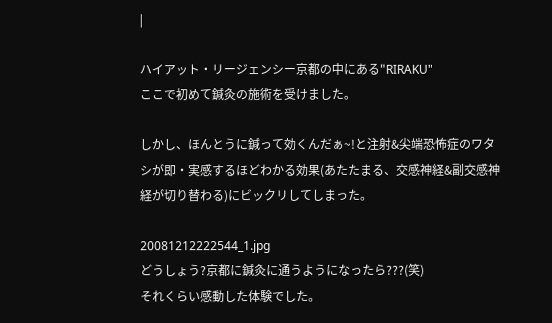|

ハイアット・リージェンシー京都の中にある"RIRAKU"
ここで初めて鍼灸の施術を受けました。

しかし、ほんとうに鍼って効くんだぁ~!と注射&尖端恐怖症のワタシが即・実感するほどわかる効果(あたたまる、交感神経&副交感神経が切り替わる)にビックリしてしまった。

20081212222544_1.jpg
どうしょう?京都に鍼灸に通うようになったら???(笑)
それくらい感動した体験でした。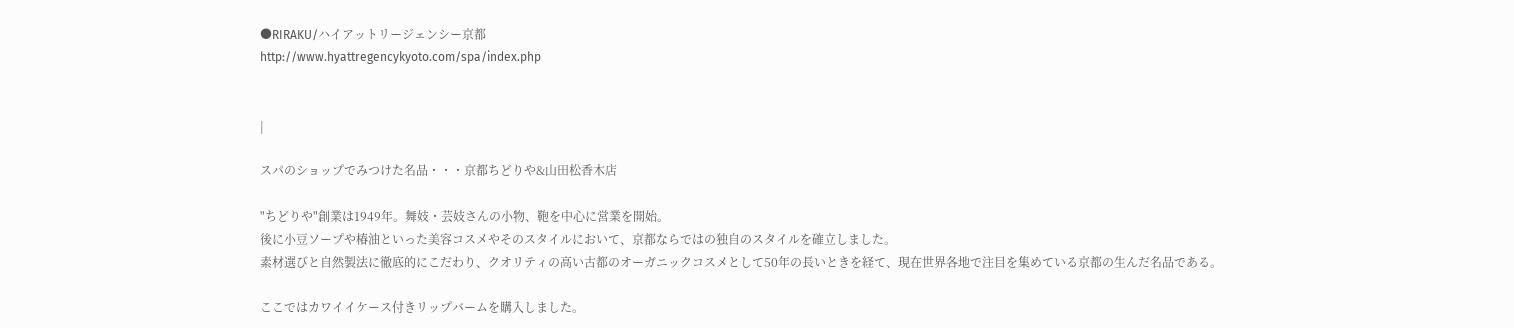●RIRAKU/ハイアットリージェンシー京都
http://www.hyattregencykyoto.com/spa/index.php


|

スパのショップでみつけた名品・・・京都ちどりや&山田松香木店

"ちどりや"創業は1949年。舞妓・芸妓さんの小物、鞄を中心に営業を開始。
後に小豆ソープや椿油といった美容コスメやそのスタイルにおいて、京都ならではの独自のスタイルを確立しました。
素材選びと自然製法に徹底的にこだわり、クオリティの高い古都のオーガニックコスメとして50年の長いときを経て、現在世界各地で注目を集めている京都の生んだ名品である。

ここではカワイイケース付きリップバームを購入しました。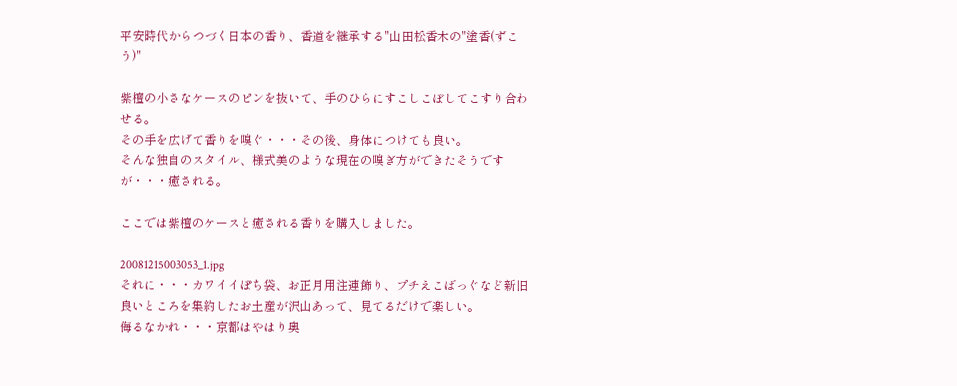平安時代からつづく日本の香り、香道を継承する"山田松香木の"塗香(ずこう)"

紫檀の小さなケースのピンを抜いて、手のひらにすこしこぼしてこすり合わせる。
その手を広げて香りを嗅ぐ・・・その後、身体につけても良い。
そんな独自のスタイル、様式美のような現在の嗅ぎ方ができたそうですが・・・癒される。

ここでは紫檀のケースと癒される香りを購入しました。

20081215003053_1.jpg
それに・・・カワイイぽち袋、お正月用注連飾り、プチえこばっぐなど新旧良いところを集約したお土産が沢山あって、見てるだけで楽しい。
侮るなかれ・・・京都はやはり奥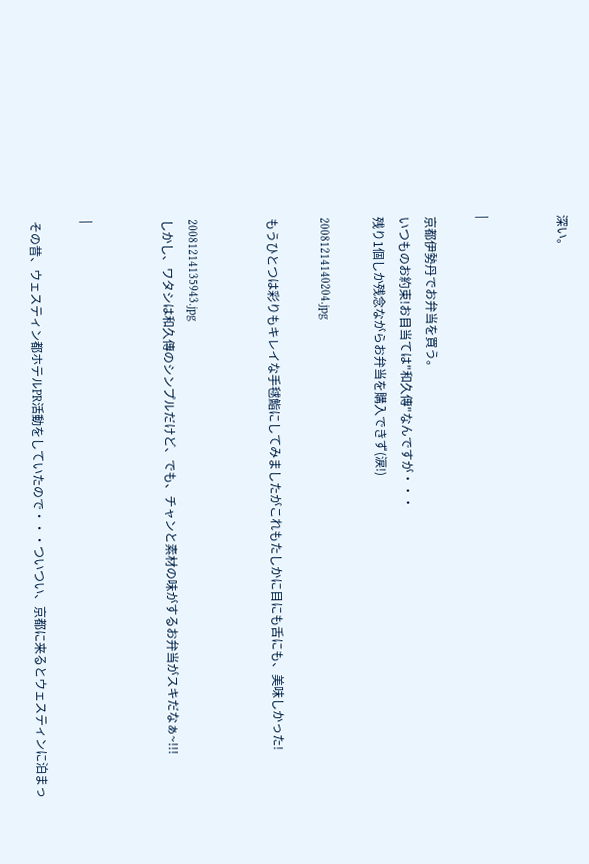深い。


|

京都伊勢丹でお弁当を買う。
いつものお約束!お目当ては"和久傳"なんですが・・・
残り1個しか残念ながらお弁当を購入できず(涙!)

20081214140204.jpg

もうひとつは彩りもキレイな手毬鮨にしてみましたがこれもたしかに目にも舌にも、美味しかった!


20081214135943.jpg
しかし、ワタシは和久傳のシンプルだけど、でも、チャンと素材の味がするお弁当がスキだなぁ~!!!


|

その昔、ウェスティン都ホテルPR活動をしていたので・・・ついつい、京都に来るとウェスティンに泊まっ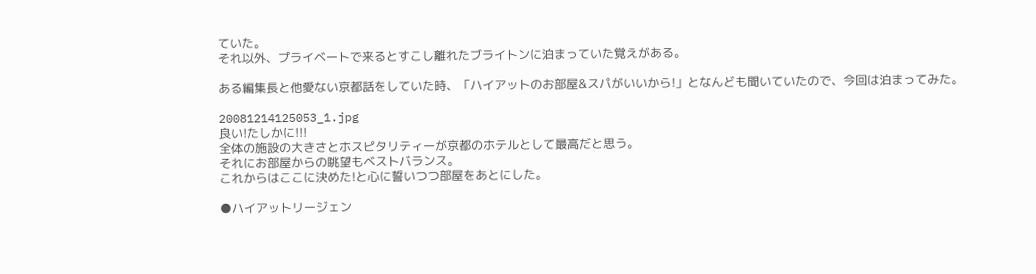ていた。
それ以外、プライベートで来るとすこし離れたブライトンに泊まっていた覚えがある。

ある編集長と他愛ない京都話をしていた時、「ハイアットのお部屋&スパがいいから!」となんども聞いていたので、今回は泊まってみた。

20081214125053_1.jpg
良い!たしかに!!!
全体の施設の大きさとホスピタリティーが京都のホテルとして最高だと思う。
それにお部屋からの眺望もベストバランス。
これからはここに決めた!と心に誓いつつ部屋をあとにした。

●ハイアットリージェン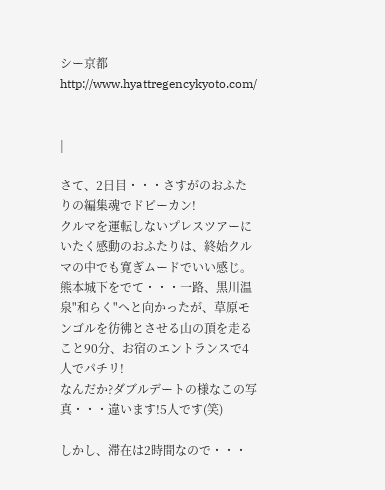シー京都
http://www.hyattregencykyoto.com/


|

さて、2日目・・・さすがのおふたりの編集魂でドピーカン!
クルマを運転しないプレスツアーにいたく感動のおふたりは、終始クルマの中でも寛ぎムードでいい感じ。
熊本城下をでて・・・一路、黒川温泉"和らく"へと向かったが、草原モンゴルを彷彿とさせる山の頂を走ること90分、お宿のエントランスで4人でパチリ!
なんだか?ダブルデートの様なこの写真・・・違います!5人です(笑)

しかし、滞在は2時間なので・・・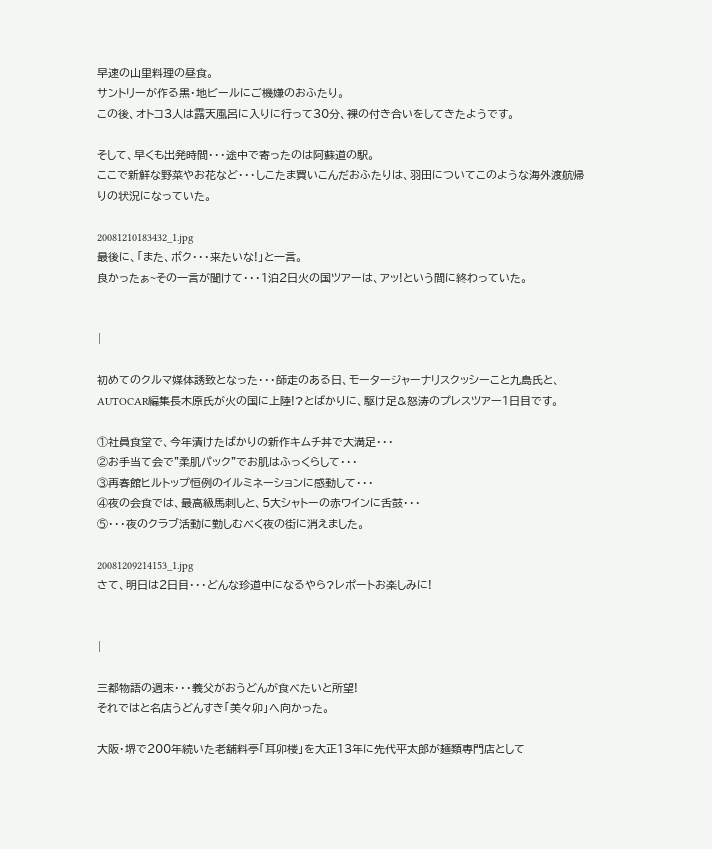早速の山里料理の昼食。
サントリーが作る黒・地ビールにご機嫌のおふたり。
この後、オトコ3人は露天風呂に入りに行って30分、裸の付き合いをしてきたようです。

そして、早くも出発時間・・・途中で寄ったのは阿蘇道の駅。
ここで新鮮な野菜やお花など・・・しこたま買いこんだおふたりは、羽田についてこのような海外渡航帰りの状況になっていた。

20081210183432_1.jpg
最後に、「また、ボク・・・来たいな!」と一言。
良かったぁ~その一言が聞けて・・・1泊2日火の国ツアーは、アッ!という間に終わっていた。


|

初めてのクルマ媒体誘致となった・・・師走のある日、モータージャーナリスクッシーこと九島氏と、AUTOCAR編集長木原氏が火の国に上陸!?とばかりに、駆け足&怒涛のプレスツアー1日目です。

①社員食堂で、今年漬けたばかりの新作キムチ丼で大満足・・・
②お手当て会で"柔肌パック"でお肌はふっくらして・・・
③再春館ヒルトップ恒例のイルミネーションに感動して・・・
④夜の会食では、最高級馬刺しと、5大シャトーの赤ワインに舌鼓・・・
⑤・・・夜のクラブ活動に勤しむべく夜の街に消えました。

20081209214153_1.jpg
さて、明日は2日目・・・どんな珍道中になるやら?レポートお楽しみに!


|

三都物語の週末・・・義父がおうどんが食べたいと所望!
それではと名店うどんすき「美々卯」へ向かった。

大阪・堺で200年続いた老舗料亭「耳卯楼」を大正13年に先代平太郎が麺類専門店として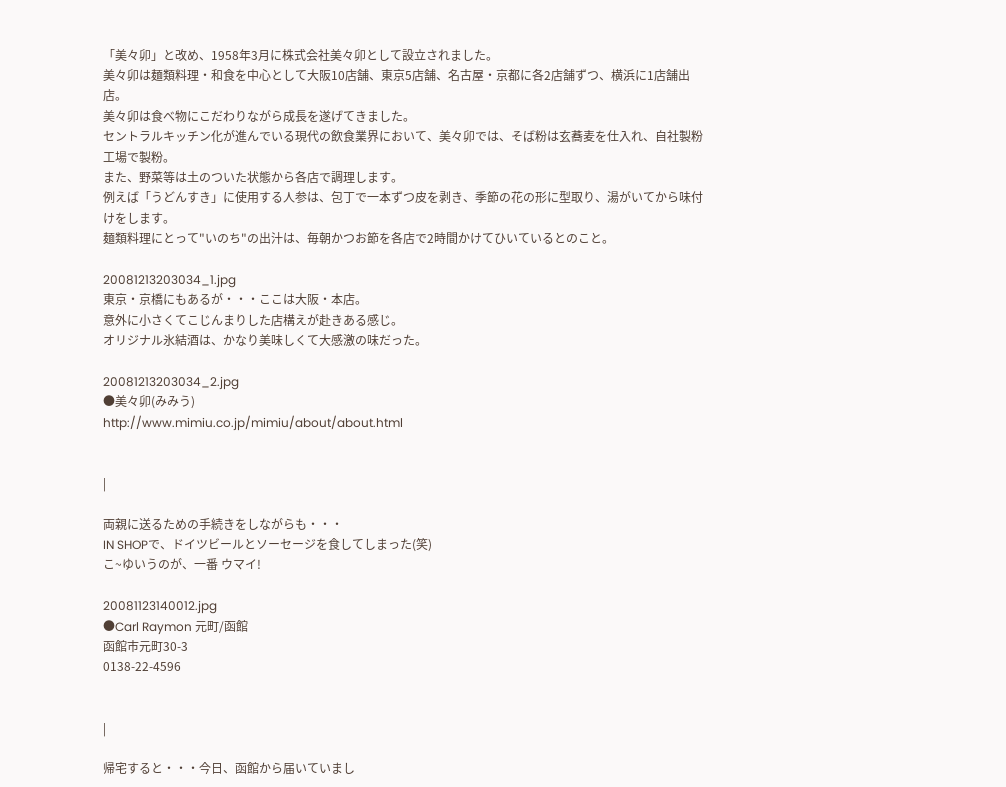「美々卯」と改め、1958年3月に株式会社美々卯として設立されました。
美々卯は麺類料理・和食を中心として大阪10店舗、東京5店舗、名古屋・京都に各2店舗ずつ、横浜に1店舗出店。
美々卯は食べ物にこだわりながら成長を遂げてきました。
セントラルキッチン化が進んでいる現代の飲食業界において、美々卯では、そば粉は玄蕎麦を仕入れ、自社製粉工場で製粉。
また、野菜等は土のついた状態から各店で調理します。
例えば「うどんすき」に使用する人参は、包丁で一本ずつ皮を剥き、季節の花の形に型取り、湯がいてから味付けをします。
麺類料理にとって"いのち"の出汁は、毎朝かつお節を各店で2時間かけてひいているとのこと。

20081213203034_1.jpg
東京・京橋にもあるが・・・ここは大阪・本店。
意外に小さくてこじんまりした店構えが赴きある感じ。
オリジナル氷結酒は、かなり美味しくて大感激の味だった。

20081213203034_2.jpg
●美々卯(みみう)
http://www.mimiu.co.jp/mimiu/about/about.html


|

両親に送るための手続きをしながらも・・・
IN SHOPで、ドイツビールとソーセージを食してしまった(笑)
こ~ゆいうのが、一番 ウマイ!

20081123140012.jpg
●Carl Raymon 元町/函館
函館市元町30-3
0138-22-4596


|

帰宅すると・・・今日、函館から届いていまし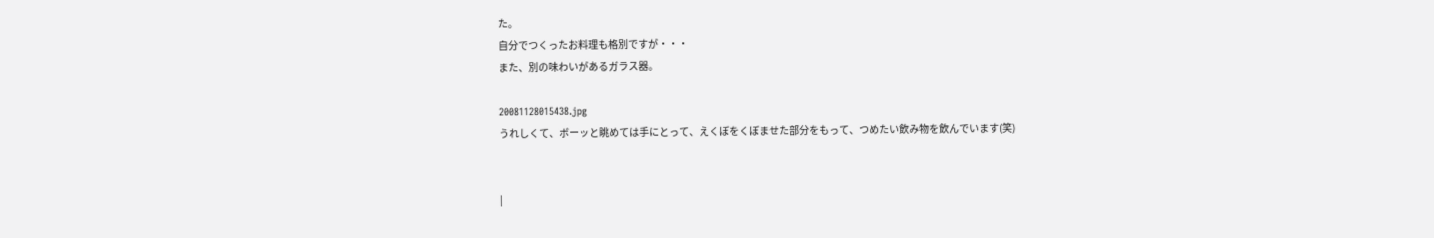た。
自分でつくったお料理も格別ですが・・・
また、別の味わいがあるガラス器。

20081128015438.jpg
うれしくて、ボーッと眺めては手にとって、えくぼをくぼませた部分をもって、つめたい飲み物を飲んでいます(笑)


|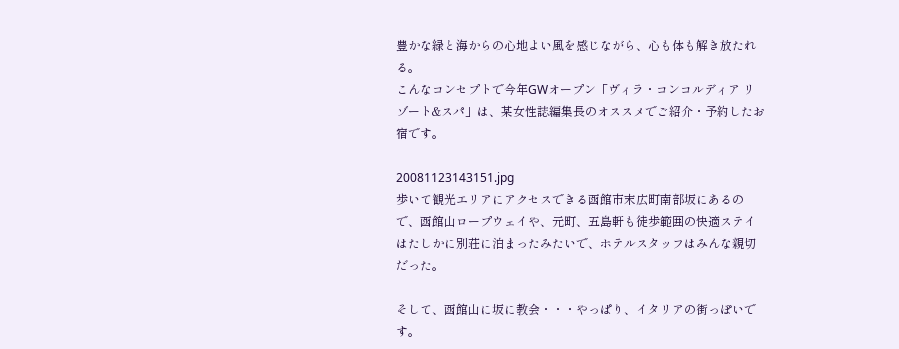豊かな緑と海からの心地よい風を感じながら、心も体も解き放たれる。
こんなコンセプトで今年GWオープン「ヴィラ・コンコルディア リゾート&スパ」は、某女性誌編集長のオススメでご紹介・予約したお宿です。

20081123143151.jpg
歩いて観光エリアにアクセスできる函館市末広町南部坂にあるので、函館山ロープウェイや、元町、五島軒も徒歩範囲の快適ステイはたしかに別荘に泊まったみたいで、ホテルスタッフはみんな親切だった。

そして、函館山に坂に教会・・・やっぱり、イタリアの街っぽいです。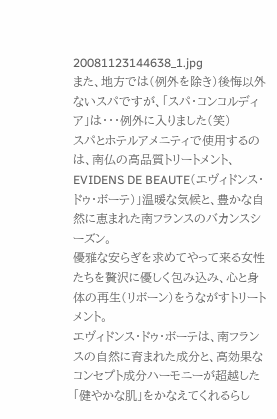20081123144638_1.jpg
また、地方では(例外を除き)後悔以外ないスパですが、「スパ・コンコルディア」は・・・例外に入りました(笑)
スパとホテルアメニティで使用するのは、南仏の高品質トリートメント、EVIDENS DE BEAUTE(エヴィドンス・ドゥ・ボーテ)」温暖な気候と、豊かな自然に恵まれた南フランスのバカンスシーズン。
優雅な安らぎを求めてやって来る女性たちを贅沢に優しく包み込み、心と身体の再生(リボーン)をうながすトリートメント。
エヴィドンス・ドゥ・ボーテは、南フランスの自然に育まれた成分と、高効果なコンセプト成分ハーモニーが超越した「健やかな肌」をかなえてくれるらし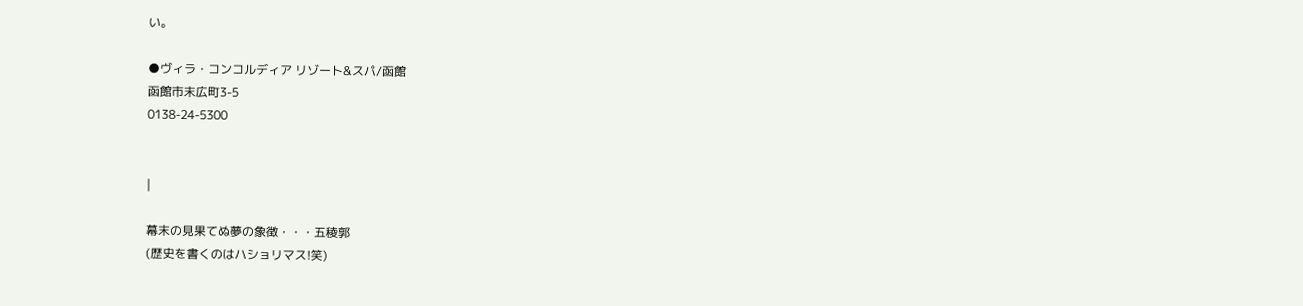い。

●ヴィラ・コンコルディア リゾート&スパ/函館
函館市末広町3-5
0138-24-5300


|

幕末の見果てぬ夢の象徴・・・五稜郭
(歴史を書くのはハショリマス!笑)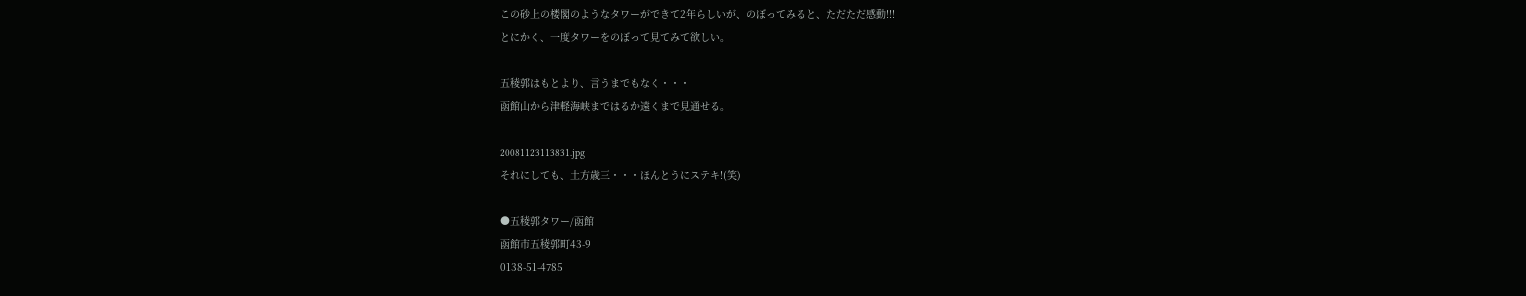この砂上の楼閣のようなタワーができて2年らしいが、のぼってみると、ただただ感動!!!
とにかく、一度タワーをのぼって見てみて欲しい。

五稜郭はもとより、言うまでもなく・・・
函館山から津軽海峡まではるか遠くまで見通せる。

20081123113831.jpg
それにしても、土方歳三・・・ほんとうにステキ!(笑)

●五稜郭タワー/函館
函館市五稜郭町43-9
0138-51-4785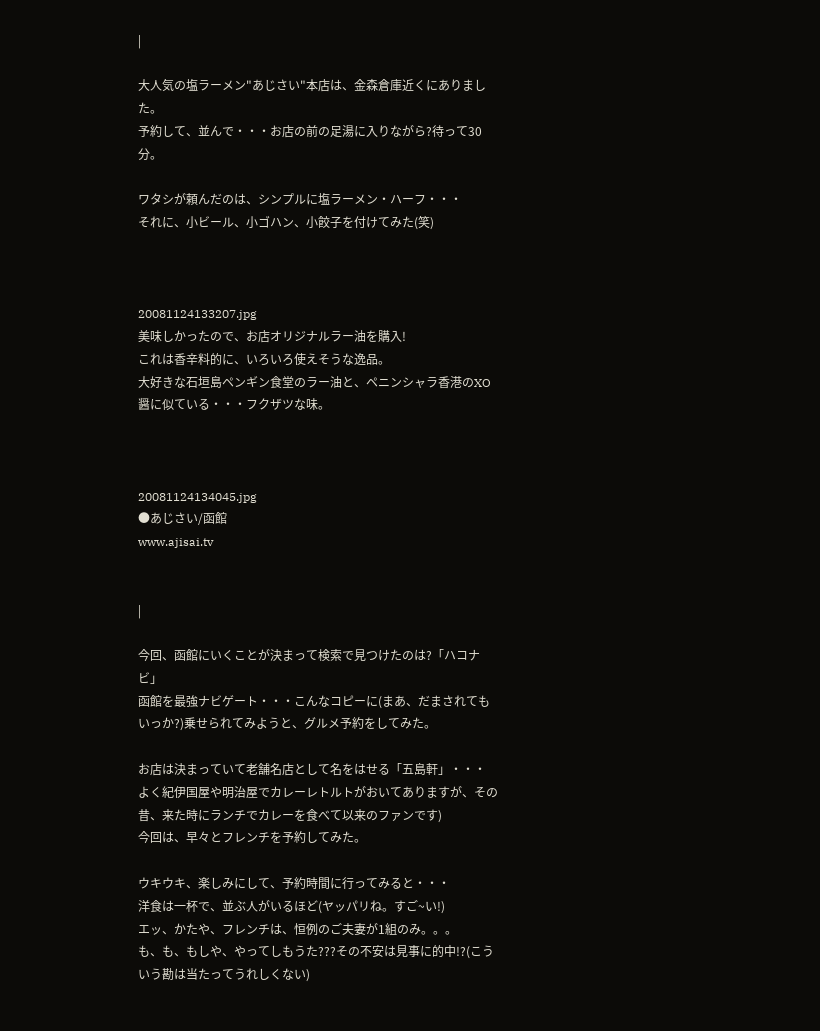|

大人気の塩ラーメン"あじさい"本店は、金森倉庫近くにありました。
予約して、並んで・・・お店の前の足湯に入りながら?待って30分。

ワタシが頼んだのは、シンプルに塩ラーメン・ハーフ・・・
それに、小ビール、小ゴハン、小餃子を付けてみた(笑)



20081124133207.jpg
美味しかったので、お店オリジナルラー油を購入!
これは香辛料的に、いろいろ使えそうな逸品。
大好きな石垣島ペンギン食堂のラー油と、ペニンシャラ香港のXO醤に似ている・・・フクザツな味。



20081124134045.jpg
●あじさい/函館
www.ajisai.tv


|

今回、函館にいくことが決まって検索で見つけたのは?「ハコナビ」
函館を最強ナビゲート・・・こんなコピーに(まあ、だまされてもいっか?)乗せられてみようと、グルメ予約をしてみた。

お店は決まっていて老舗名店として名をはせる「五島軒」・・・
よく紀伊国屋や明治屋でカレーレトルトがおいてありますが、その昔、来た時にランチでカレーを食べて以来のファンです)
今回は、早々とフレンチを予約してみた。

ウキウキ、楽しみにして、予約時間に行ってみると・・・
洋食は一杯で、並ぶ人がいるほど(ヤッパリね。すご~い!)
エッ、かたや、フレンチは、恒例のご夫妻が1組のみ。。。
も、も、もしや、やってしもうた???その不安は見事に的中!?(こういう勘は当たってうれしくない)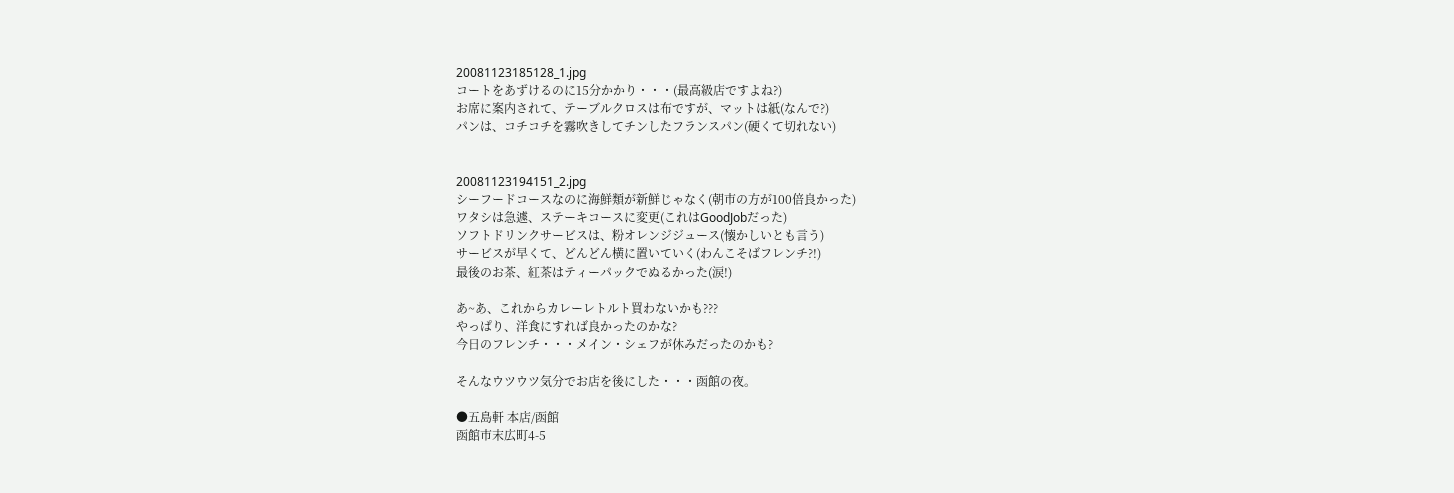20081123185128_1.jpg
コートをあずけるのに15分かかり・・・(最高級店ですよね?)
お席に案内されて、テーブルクロスは布ですが、マットは紙(なんで?)
パンは、コチコチを霧吹きしてチンしたフランスパン(硬くて切れない)


20081123194151_2.jpg
シーフードコースなのに海鮮類が新鮮じゃなく(朝市の方が100倍良かった)
ワタシは急遽、ステーキコースに変更(これはGoodJobだった)
ソフトドリンクサービスは、粉オレンジジュース(懐かしいとも言う)
サービスが早くて、どんどん横に置いていく(わんこそばフレンチ?!)
最後のお茶、紅茶はティーパックでぬるかった(涙!)

あ~あ、これからカレーレトルト買わないかも???
やっぱり、洋食にすれば良かったのかな?
今日のフレンチ・・・メイン・シェフが休みだったのかも?

そんなウツウツ気分でお店を後にした・・・函館の夜。

●五島軒 本店/函館
函館市末広町4-5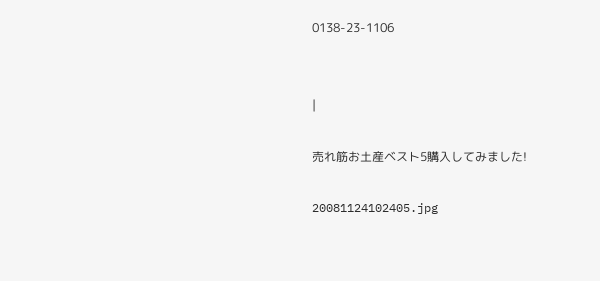0138-23-1106


|

売れ筋お土産ベスト5購入してみました!

20081124102405.jpg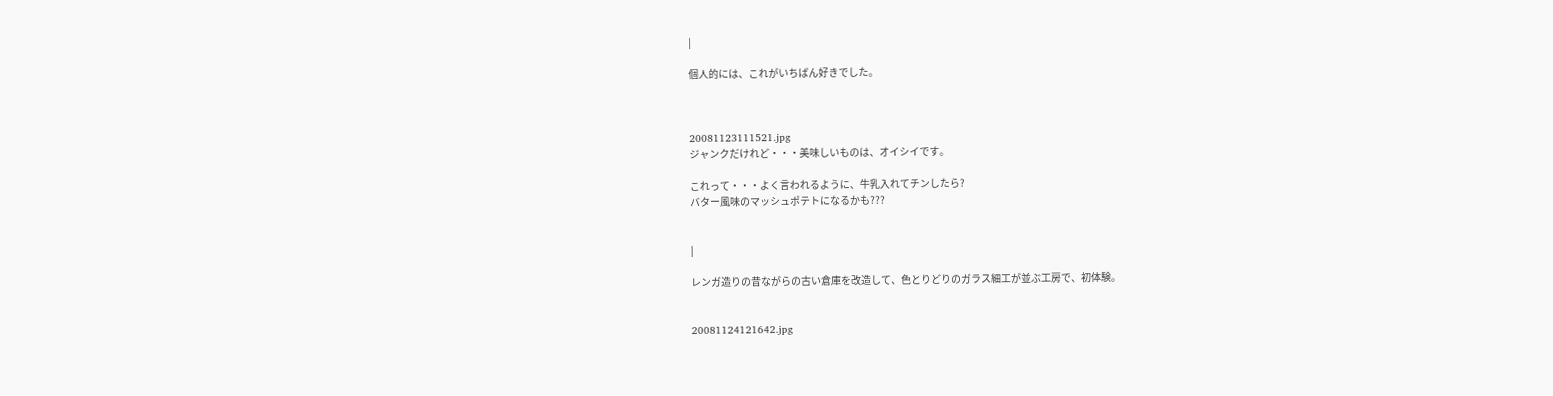|

個人的には、これがいちばん好きでした。



20081123111521.jpg
ジャンクだけれど・・・美味しいものは、オイシイです。

これって・・・よく言われるように、牛乳入れてチンしたら?
バター風味のマッシュポテトになるかも???


|

レンガ造りの昔ながらの古い倉庫を改造して、色とりどりのガラス細工が並ぶ工房で、初体験。


20081124121642.jpg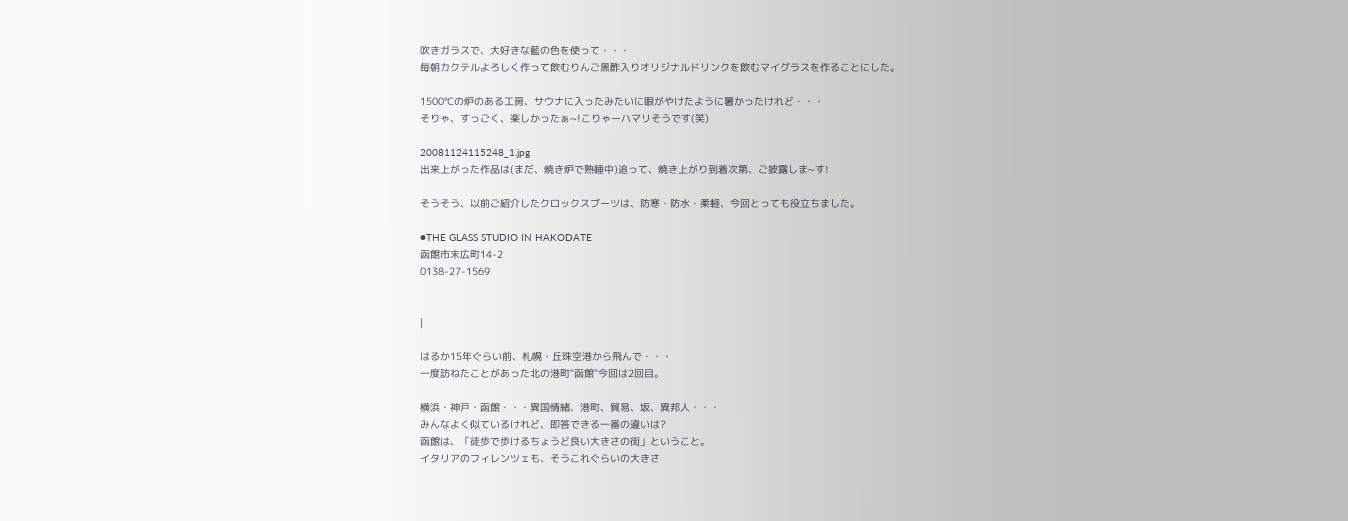吹きガラスで、大好きな藍の色を使って・・・
毎朝カクテルよろしく作って飲むりんご黒酢入りオリジナルドリンクを飲むマイグラスを作ることにした。

1500℃の炉のある工房、サウナに入ったみたいに眼がやけたように暑かったけれど・・・
そりゃ、すっごく、楽しかったぁ~!こりゃーハマリそうです(笑)

20081124115248_1.jpg
出来上がった作品は(まだ、焼き炉で熟睡中)追って、焼き上がり到着次第、ご披露しま~す!

そうそう、以前ご紹介したクロックスブーツは、防寒・防水・柔軽、今回とっても役立ちました。

●THE GLASS STUDIO IN HAKODATE
函館市末広町14-2
0138-27-1569


|

はるか15年ぐらい前、札幌・丘珠空港から飛んで・・・
一度訪ねたことがあった北の港町"函館"今回は2回目。

横浜・神戸・函館・・・異国情緒、港町、貿易、坂、異邦人・・・
みんなよく似ているけれど、即答できる一番の違いは?
函館は、「徒歩で歩けるちょうど良い大きさの街」ということ。
イタリアのフィレンツェも、そうこれぐらいの大きさ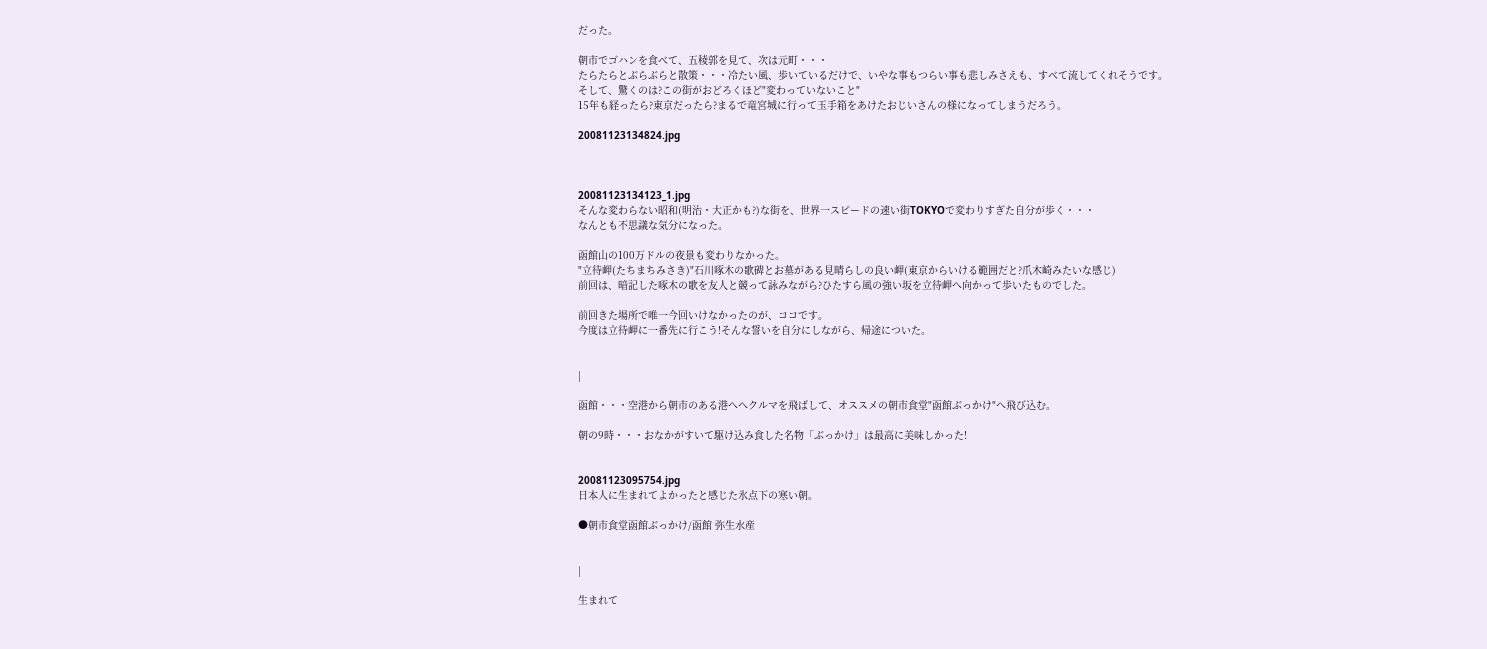だった。

朝市でゴハンを食べて、五稜郭を見て、次は元町・・・
たらたらとぶらぶらと散策・・・冷たい風、歩いているだけで、いやな事もつらい事も悲しみさえも、すべて流してくれそうです。
そして、驚くのは?この街がおどろくほど"変わっていないこと"
15年も経ったら?東京だったら?まるで竜宮城に行って玉手箱をあけたおじいさんの様になってしまうだろう。

20081123134824.jpg



20081123134123_1.jpg
そんな変わらない昭和(明治・大正かも?)な街を、世界一スピードの速い街TOKYOで変わりすぎた自分が歩く・・・
なんとも不思議な気分になった。

函館山の100万ドルの夜景も変わりなかった。
"立待岬(たちまちみさき)"石川啄木の歌碑とお墓がある見晴らしの良い岬(東京からいける範囲だと?爪木崎みたいな感じ)
前回は、暗記した啄木の歌を友人と競って詠みながら?ひたすら風の強い坂を立待岬へ向かって歩いたものでした。

前回きた場所で唯一今回いけなかったのが、ココです。
今度は立待岬に一番先に行こう!そんな誓いを自分にしながら、帰途についた。


|

函館・・・空港から朝市のある港へへクルマを飛ばして、オススメの朝市食堂"函館ぶっかけ"へ飛び込む。

朝の9時・・・おなかがすいて駆け込み食した名物「ぶっかけ」は最高に美味しかった!


20081123095754.jpg
日本人に生まれてよかったと感じた氷点下の寒い朝。

●朝市食堂函館ぶっかけ/函館 弥生水産


|

生まれて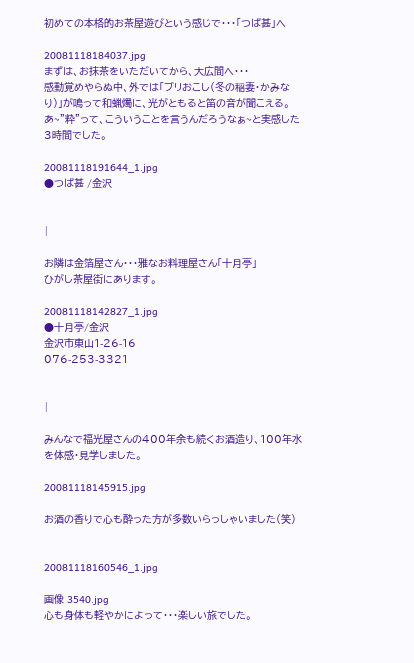初めての本格的お茶屋遊びという感じで・・・「つば甚」へ

20081118184037.jpg
まずは、お抹茶をいただいてから、大広間へ・・・
感動覚めやらぬ中、外では「ブリおこし(冬の稲妻・かみなり)」が鳴って和蝋燭に、光がともると笛の音が聞こえる。
あ~"粋"って、こういうことを言うんだろうなぁ~と実感した3時間でした。

20081118191644_1.jpg
●つば甚 /金沢


|

お隣は金箔屋さん・・・雅なお料理屋さん「十月亭」
ひがし茶屋街にあります。

20081118142827_1.jpg
●十月亭/金沢
金沢市東山1-26-16
076-253-3321


|

みんなで福光屋さんの400年余も続くお酒造り、100年水を体感・見学しました。

20081118145915.jpg

お酒の香りで心も酔った方が多数いらっしゃいました(笑)


20081118160546_1.jpg

画像 3540.jpg
心も身体も軽やかによって・・・楽しい旅でした。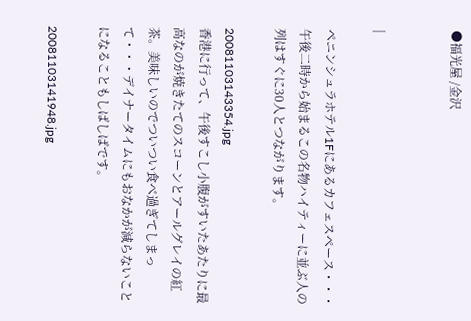●福光屋 /金沢


|

ペニンシュラホテル1Fにあるカフェスペース・・・午後二時から始まるこの名物ハイティーに並ぶ人の列はすぐに30人とつながります。

20081103143354.jpg
香港に行って、午後すこし小腹がすいたあたりに最高なのが焼きたてのスコーンとアールグレイの紅茶。美味しいのでついつい食べ過ぎてしまって・・・デイナータイムにもおなかが減らないことになることもしばしばです。

20081103141948.jpg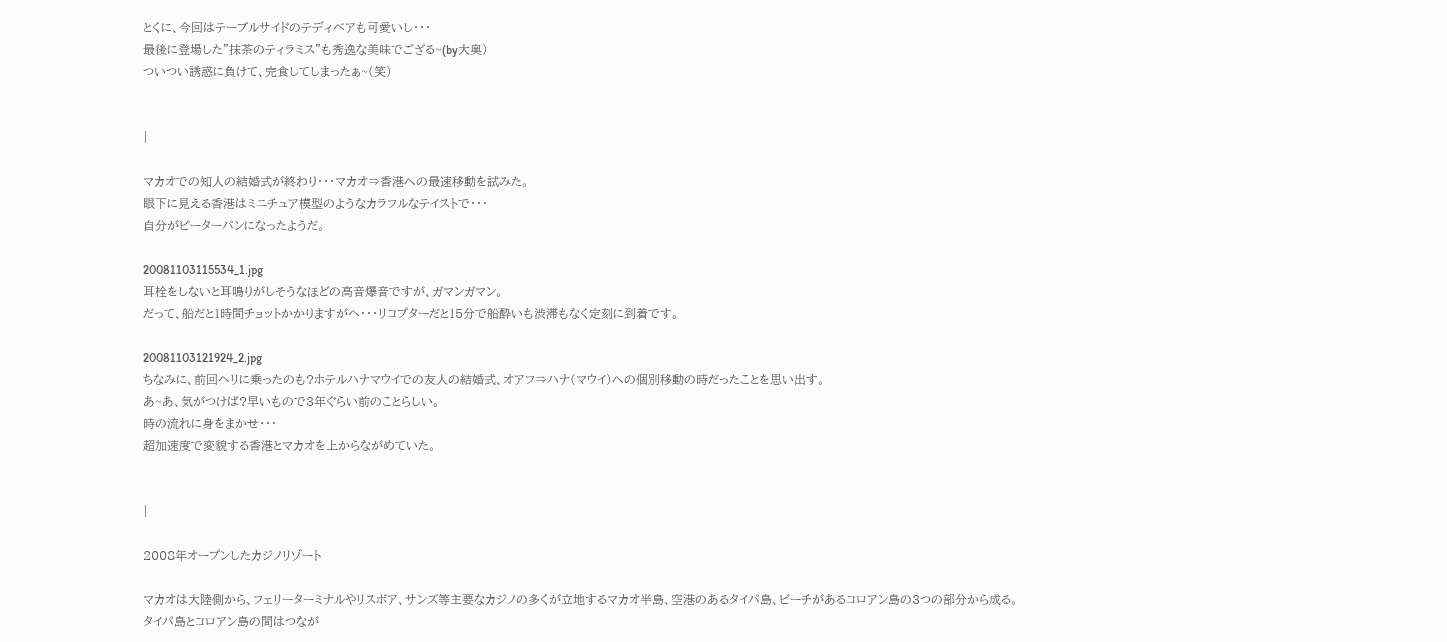とくに、今回はテーブルサイドのテディベアも可愛いし・・・
最後に登場した"抹茶のティラミス"も秀逸な美味でござる~(by大奥)
ついつい誘惑に負けて、完食してしまったぁ~(笑)


|

マカオでの知人の結婚式が終わり・・・マカオ⇒香港への最速移動を試みた。
眼下に見える香港はミニチュア模型のようなカラフルなテイストで・・・
自分がピーターパンになったようだ。

20081103115534_1.jpg
耳栓をしないと耳鳴りがしそうなほどの高音爆音ですが、ガマンガマン。
だって、船だと1時間チョットかかりますがヘ・・・リコプターだと15分で船酔いも渋滞もなく定刻に到着です。

20081103121924_2.jpg
ちなみに、前回ヘリに乗ったのも?ホテルハナマウイでの友人の結婚式、オアフ⇒ハナ(マウイ)への個別移動の時だったことを思い出す。
あ~あ、気がつけば?早いもので3年ぐらい前のことらしい。
時の流れに身をまかせ・・・
超加速度で変貌する香港とマカオを上からながめていた。


|

2008年オープンしたカジノリゾート

マカオは大陸側から、フェリーターミナルやリスボア、サンズ等主要なカジノの多くが立地するマカオ半島、空港のあるタイパ島、ビーチがあるコロアン島の3つの部分から成る。
タイパ島とコロアン島の間はつなが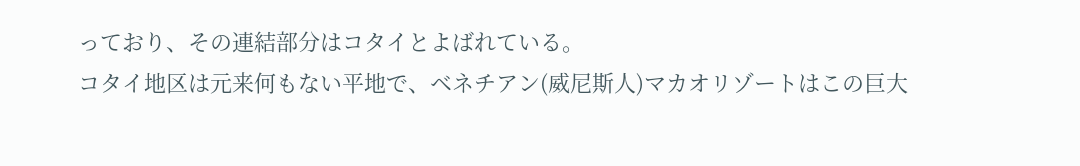っており、その連結部分はコタイとよばれている。
コタイ地区は元来何もない平地で、ベネチアン(威尼斯人)マカオリゾートはこの巨大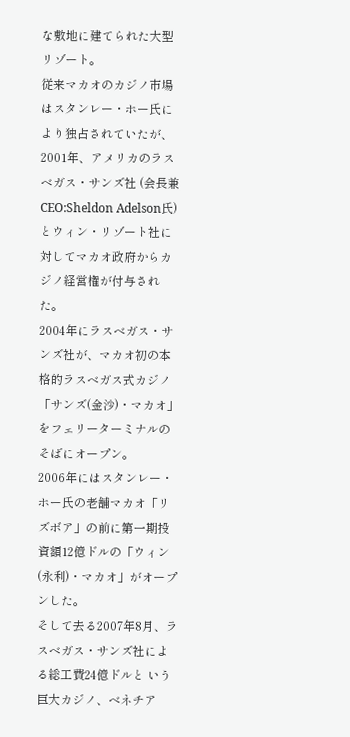な敷地に建てられた大型リゾート。
従来マカオのカジノ市場はスタンレー・ホー氏により独占されていたが、2001年、アメリカのラスベガス・サンズ社 (会長兼CEO:Sheldon Adelson氏)とウィン・リゾート社に対してマカオ政府からカジノ経営権が付与された。
2004年にラスベガス・サンズ社が、マカオ初の本格的ラスベガス式カジノ「サンズ(金沙)・マカオ」をフェリーターミナルのそばにオープン。
2006年にはスタンレー・ホー氏の老舗マカオ「リズボア」の前に第一期投資額12億ドルの「ウィン(永利)・マカオ」がオープンした。
そして去る2007年8月、ラスベガス・サンズ社による総工費24億ドルと いう巨大カジノ、ベネチア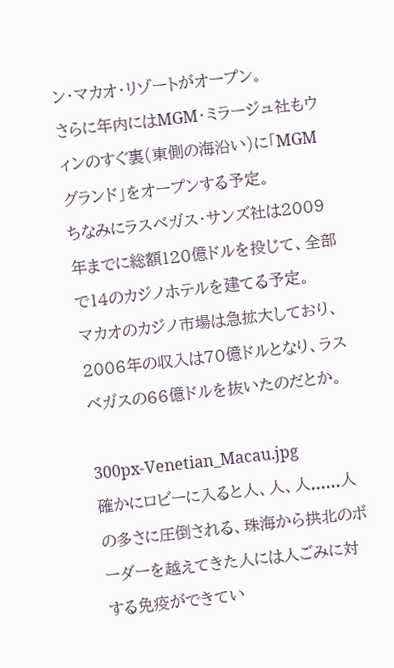ン・マカオ・リゾートがオープン。
さらに年内にはMGM・ミラージュ社もウィンのすぐ裏(東側の海沿い)に「MGMグランド」をオープンする予定。
ちなみにラスベガス・サンズ社は2009年までに総額120億ドルを投じて、全部で14のカジノホテルを建てる予定。
マカオのカジノ市場は急拡大しており、2006年の収入は70億ドルとなり、ラスベガスの66億ドルを抜いたのだとか。

300px-Venetian_Macau.jpg
確かにロビーに入ると人、人、人......人の多さに圧倒される、珠海から拱北のボーダーを越えてきた人には人ごみに対する免疫ができてい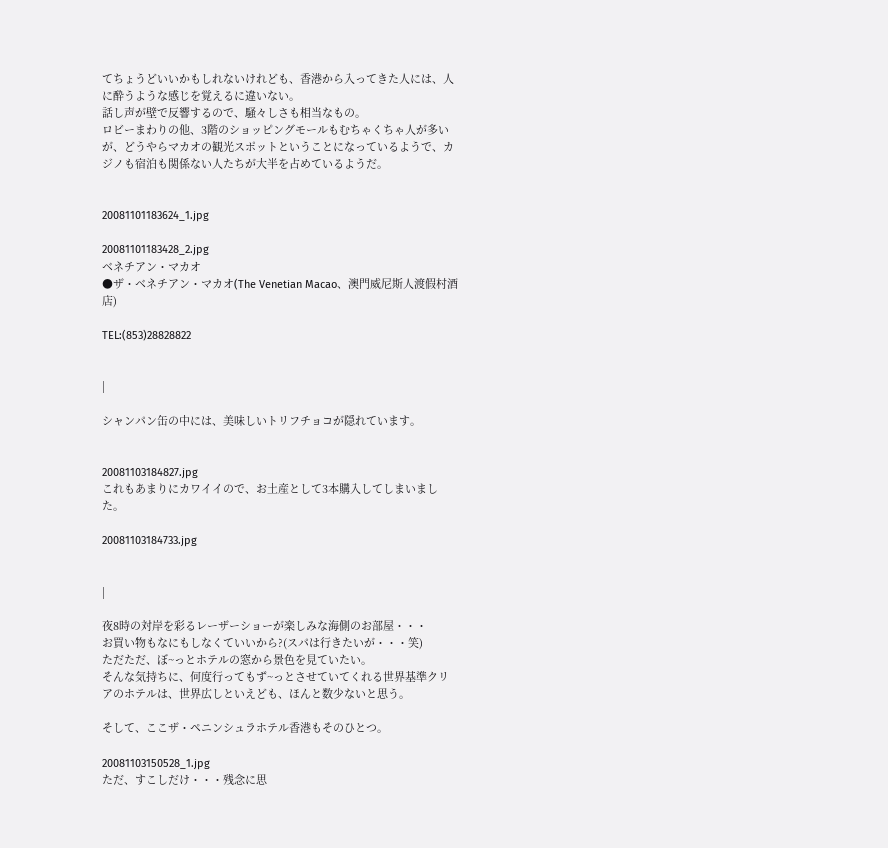てちょうどいいかもしれないけれども、香港から入ってきた人には、人に酔うような感じを覚えるに違いない。
話し声が壁で反響するので、騒々しさも相当なもの。
ロビーまわりの他、3階のショッピングモールもむちゃくちゃ人が多いが、どうやらマカオの観光スポットということになっているようで、カジノも宿泊も関係ない人たちが大半を占めているようだ。


20081101183624_1.jpg

20081101183428_2.jpg
ベネチアン・マカオ
●ザ・ベネチアン・マカオ(The Venetian Macao、澳門威尼斯人渡假村酒店)

TEL:(853)28828822


|

シャンパン缶の中には、美味しいトリフチョコが隠れています。


20081103184827.jpg
これもあまりにカワイイので、お土産として3本購入してしまいました。

20081103184733.jpg


|

夜8時の対岸を彩るレーザーショーが楽しみな海側のお部屋・・・
お買い物もなにもしなくていいから?(スパは行きたいが・・・笑)
ただただ、ぼ~っとホテルの窓から景色を見ていたい。
そんな気持ちに、何度行ってもず~っとさせていてくれる世界基準クリアのホテルは、世界広しといえども、ほんと数少ないと思う。

そして、ここザ・ペニンシュラホテル香港もそのひとつ。

20081103150528_1.jpg
ただ、すこしだけ・・・残念に思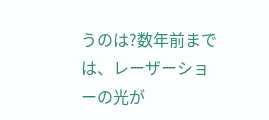うのは?数年前までは、レーザーショーの光が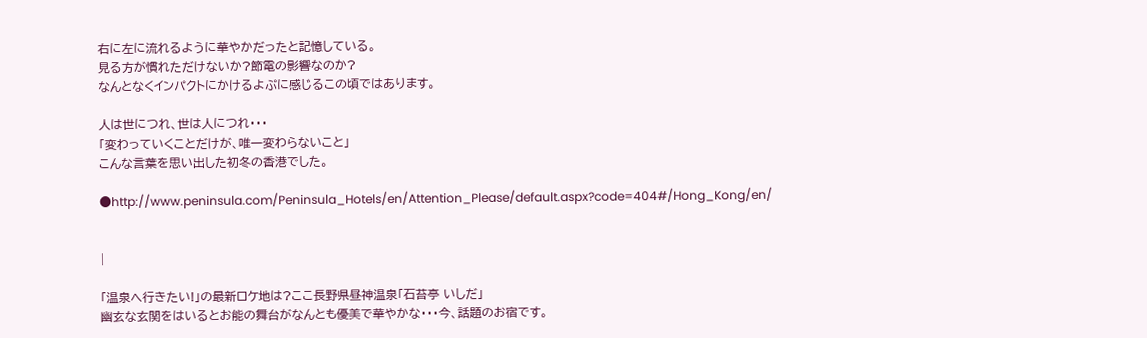右に左に流れるように華やかだったと記憶している。
見る方が慣れただけないか?節電の影響なのか?
なんとなくインパクトにかけるよぷに感じるこの頃ではあります。

人は世につれ、世は人につれ・・・
「変わっていくことだけが、唯一変わらないこと」
こんな言葉を思い出した初冬の香港でした。

●http://www.peninsula.com/Peninsula_Hotels/en/Attention_Please/default.aspx?code=404#/Hong_Kong/en/


|

「温泉へ行きたい!」の最新ロケ地は?ここ長野県昼神温泉「石苔亭 いしだ」
幽玄な玄関をはいるとお能の舞台がなんとも優美で華やかな・・・今、話題のお宿です。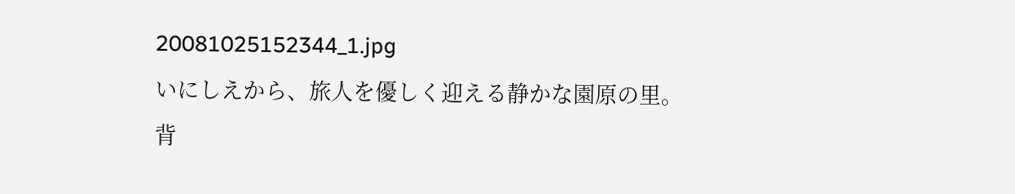20081025152344_1.jpg
いにしえから、旅人を優しく迎える静かな園原の里。
背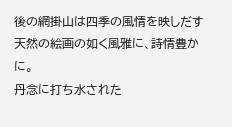後の網掛山は四季の風情を映しだす天然の絵画の如く風雅に、詩情豊かに。
丹念に打ち水された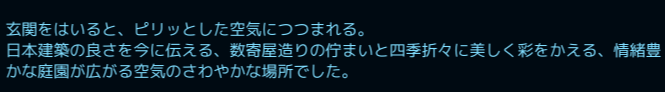玄関をはいると、ピリッとした空気につつまれる。
日本建築の良さを今に伝える、数寄屋造りの佇まいと四季折々に美しく彩をかえる、情緒豊かな庭園が広がる空気のさわやかな場所でした。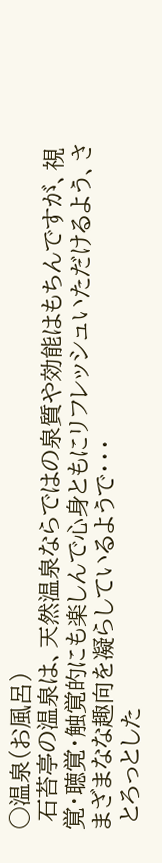○温泉(お風呂)
 石苔亭の温泉は、天然温泉ならではの泉質や効能はもちんですが、視覚・聴覚・触覚的にも楽しんで心身ともにリフレッシュいただけるよう、さまざまなな趣向を凝らしているようで・・・
 とろっとした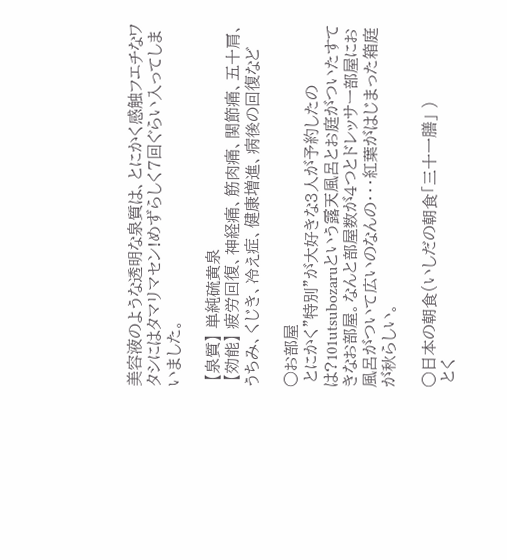美容液のような透明な泉質は、とにかく感触フエチなワタシにはタマリマセン!めずらしく7回ぐらい入ってしまいました。

 【泉質】 単純硫黄泉
 【効能】 疲労回復、神経痛、筋肉痛、関節痛、五十肩、うちみ、くじき、冷え症、健康増進、病後の回復など

○お部屋
 とにかく"特別"が大好きな3人が予約したのは?101utsubozaruという露天風呂とお庭がついたすてきなお部屋。なんと部屋数が4つとドレッサー部屋にお風呂がついて広いのなんの・・・紅葉がはじまった箱庭が秋らしい。

○日本の朝食(いしだの朝食「三十一膳」 )
 とく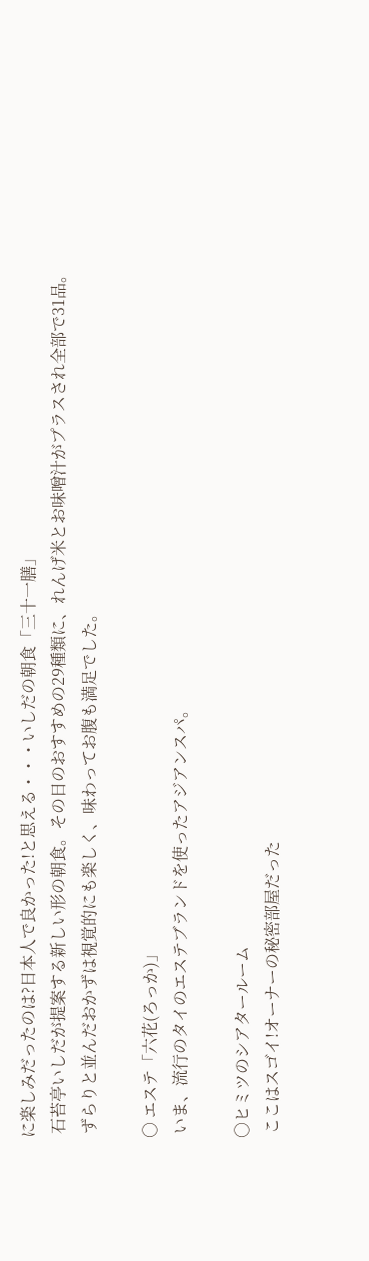に楽しみだったのは?日本人で良かった!と思える・・・いしだの朝食「三十一膳」
 石苔亭いしだが提案する新しい形の朝食。その日のおすすめの29種類に、れんげ米とお味噌汁がプラスされ全部で31品。
 ずらりと並んだおかずは視覚的にも楽しく、味わってお腹も満足でした。

○ エステ「六花(ろっか)」
 いま、流行のタイのエステブランドを使ったアジアンスパ。

○ヒミツのシアタールーム
 ここはスゴイ!オーナーの秘密部屋だった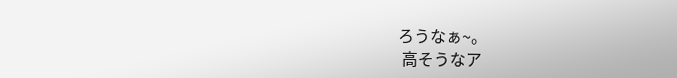ろうなぁ~。
 高そうなア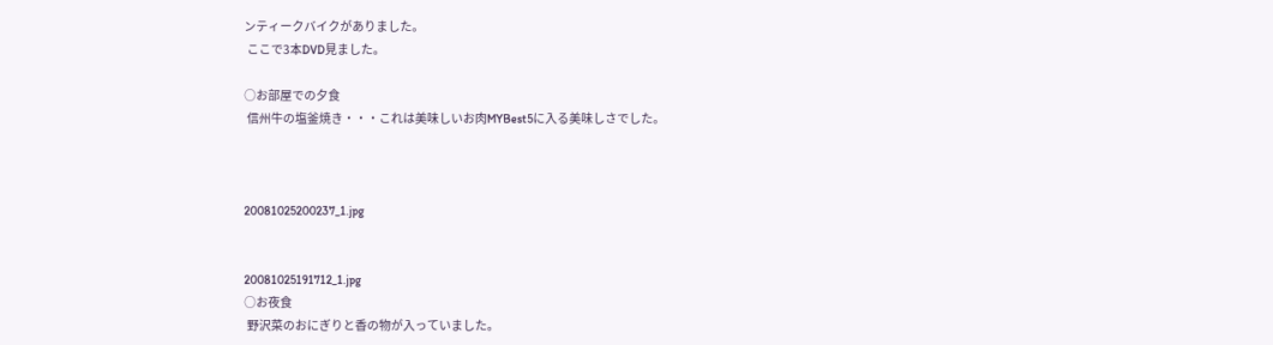ンティークバイクがありました。
 ここで3本DVD見ました。

○お部屋での夕食
 信州牛の塩釜焼き・・・これは美味しいお肉MYBest5に入る美味しさでした。



20081025200237_1.jpg


20081025191712_1.jpg
○お夜食
 野沢菜のおにぎりと香の物が入っていました。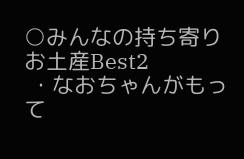○みんなの持ち寄りお土産Best2
 ・なおちゃんがもって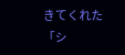きてくれた「シ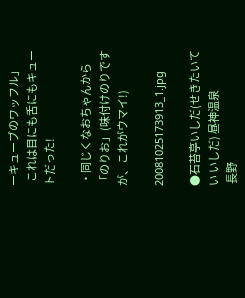ーキューブのワッフル」
  これは目にも舌にもキュートだった!

 ・同じくなおちゃんから「のりお」(味付けのりですが、これがウマイ!)

20081025173913_1.jpg

●石苔亭いしだ(せきたいてい いしだ) 昼神温泉
 長野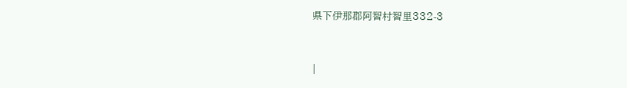県下伊那郡阿智村智里332-3


|